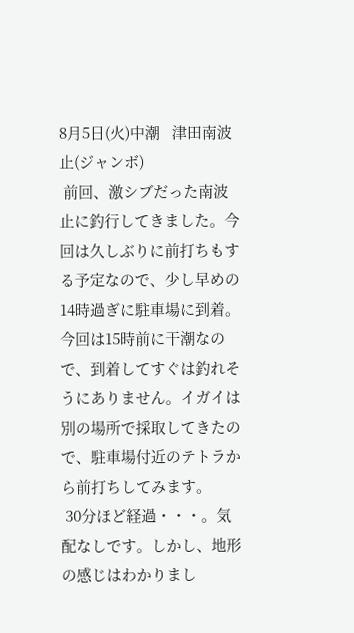8月5日(火)中潮   津田南波止(ジャンボ)
 前回、激シブだった南波止に釣行してきました。今回は久しぶりに前打ちもする予定なので、少し早めの14時過ぎに駐車場に到着。今回は15時前に干潮なので、到着してすぐは釣れそうにありません。イガイは別の場所で採取してきたので、駐車場付近のテトラから前打ちしてみます。
 30分ほど経過・・・。気配なしです。しかし、地形の感じはわかりまし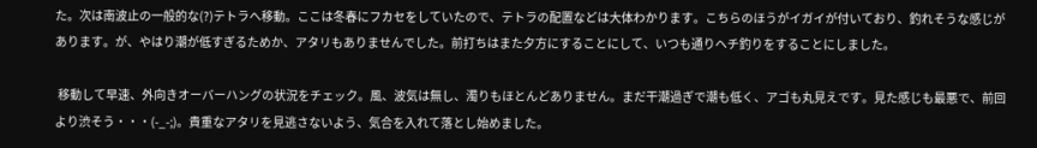た。次は南波止の一般的な(?)テトラへ移動。ここは冬春にフカセをしていたので、テトラの配置などは大体わかります。こちらのほうがイガイが付いており、釣れそうな感じがあります。が、やはり潮が低すぎるためか、アタリもありませんでした。前打ちはまた夕方にすることにして、いつも通りヘチ釣りをすることにしました。

 移動して早速、外向きオーバーハングの状況をチェック。風、波気は無し、濁りもほとんどありません。まだ干潮過ぎで潮も低く、アゴも丸見えです。見た感じも最悪で、前回より渋そう・・・(-_-;)。貴重なアタリを見逃さないよう、気合を入れて落とし始めました。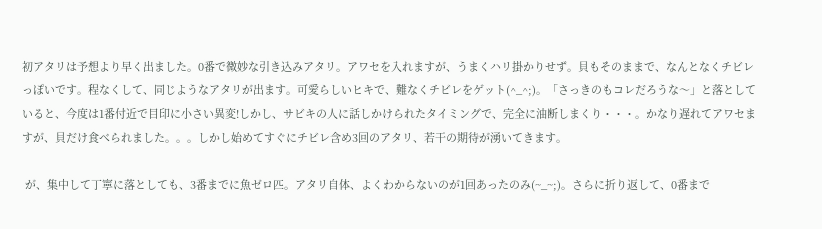初アタリは予想より早く出ました。0番で微妙な引き込みアタリ。アワセを入れますが、うまくハリ掛かりせず。貝もそのままで、なんとなくチビレっぽいです。程なくして、同じようなアタリが出ます。可愛らしいヒキで、難なくチビレをゲット(^_^;)。「さっきのもコレだろうな〜」と落としていると、今度は1番付近で目印に小さい異変!しかし、サビキの人に話しかけられたタイミングで、完全に油断しまくり・・・。かなり遅れてアワセますが、貝だけ食べられました。。。しかし始めてすぐにチビレ含め3回のアタリ、若干の期待が湧いてきます。

 が、集中して丁寧に落としても、3番までに魚ゼロ匹。アタリ自体、よくわからないのが1回あったのみ(~_~;)。さらに折り返して、0番まで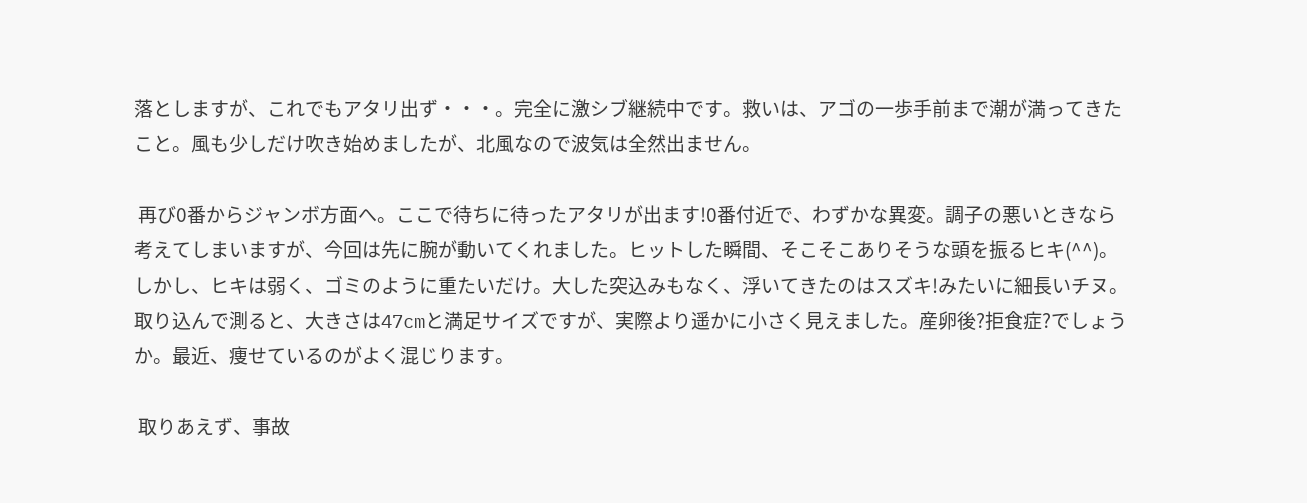落としますが、これでもアタリ出ず・・・。完全に激シブ継続中です。救いは、アゴの一歩手前まで潮が満ってきたこと。風も少しだけ吹き始めましたが、北風なので波気は全然出ません。

 再び0番からジャンボ方面へ。ここで待ちに待ったアタリが出ます!0番付近で、わずかな異変。調子の悪いときなら考えてしまいますが、今回は先に腕が動いてくれました。ヒットした瞬間、そこそこありそうな頭を振るヒキ(^^)。しかし、ヒキは弱く、ゴミのように重たいだけ。大した突込みもなく、浮いてきたのはスズキ!みたいに細長いチヌ。取り込んで測ると、大きさは47cmと満足サイズですが、実際より遥かに小さく見えました。産卵後?拒食症?でしょうか。最近、痩せているのがよく混じります。

 取りあえず、事故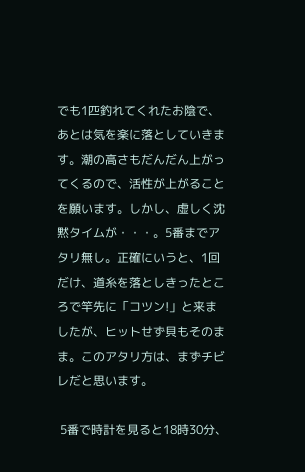でも1匹釣れてくれたお陰で、あとは気を楽に落としていきます。潮の高さもだんだん上がってくるので、活性が上がることを願います。しかし、虚しく沈黙タイムが・・・。5番までアタリ無し。正確にいうと、1回だけ、道糸を落としきったところで竿先に「コツン!」と来ましたが、ヒットせず貝もそのまま。このアタリ方は、まずチビレだと思います。

 5番で時計を見ると18時30分、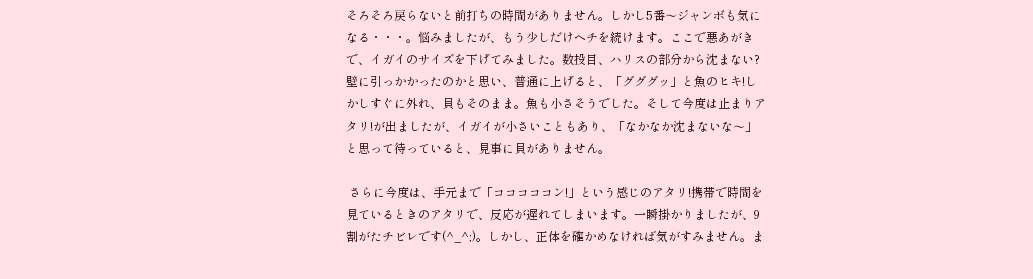そろそろ戻らないと前打ちの時間がありません。しかし5番〜ジャンボも気になる・・・。悩みましたが、もう少しだけヘチを続けます。ここで悪あがきで、イガイのサイズを下げてみました。数投目、ハリスの部分から沈まない?壁に引っかかったのかと思い、普通に上げると、「グググッ」と魚のヒキ!しかしすぐに外れ、貝もそのまま。魚も小さそうでした。そして今度は止まりアタリ!が出ましたが、イガイが小さいこともあり、「なかなか沈まないな〜」と思って待っていると、見事に貝がありません。

 さらに今度は、手元まで「コココココン!」という感じのアタリ!携帯で時間を見ているときのアタリで、反応が遅れてしまいます。一瞬掛かりましたが、9割がたチビレです(^_^;)。しかし、正体を確かめなければ気がすみません。ま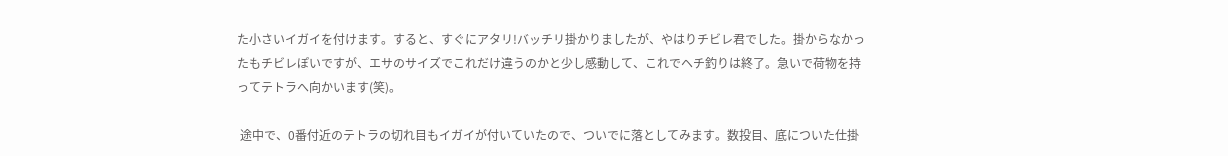た小さいイガイを付けます。すると、すぐにアタリ!バッチリ掛かりましたが、やはりチビレ君でした。掛からなかったもチビレぽいですが、エサのサイズでこれだけ違うのかと少し感動して、これでヘチ釣りは終了。急いで荷物を持ってテトラへ向かいます(笑)。

 途中で、0番付近のテトラの切れ目もイガイが付いていたので、ついでに落としてみます。数投目、底についた仕掛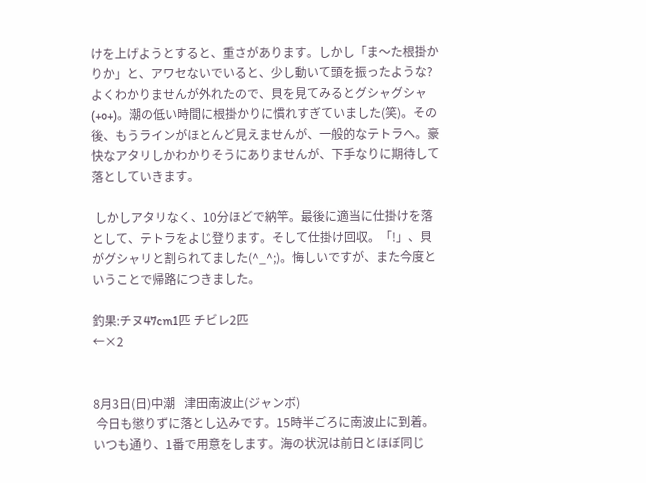けを上げようとすると、重さがあります。しかし「ま〜た根掛かりか」と、アワセないでいると、少し動いて頭を振ったような?よくわかりませんが外れたので、貝を見てみるとグシャグシャ(+o+)。潮の低い時間に根掛かりに慣れすぎていました(笑)。その後、もうラインがほとんど見えませんが、一般的なテトラへ。豪快なアタリしかわかりそうにありませんが、下手なりに期待して落としていきます。

 しかしアタリなく、10分ほどで納竿。最後に適当に仕掛けを落として、テトラをよじ登ります。そして仕掛け回収。「!」、貝がグシャリと割られてました(^_^;)。悔しいですが、また今度ということで帰路につきました。

釣果:チヌ47cm1匹 チビレ2匹
←×2


8月3日(日)中潮   津田南波止(ジャンボ)
 今日も懲りずに落とし込みです。15時半ごろに南波止に到着。いつも通り、1番で用意をします。海の状況は前日とほぼ同じ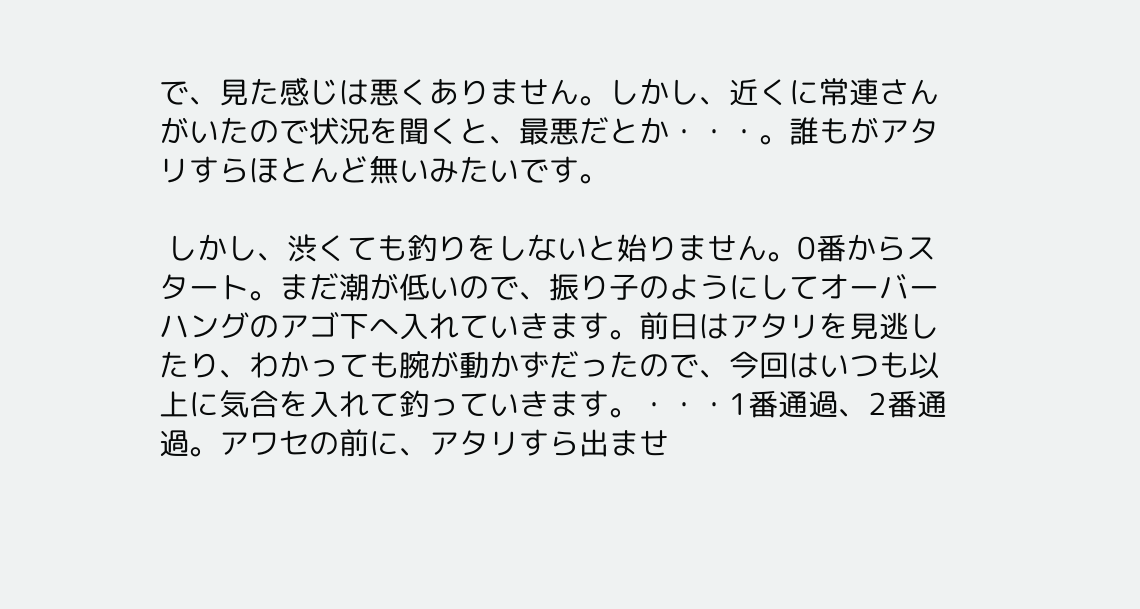で、見た感じは悪くありません。しかし、近くに常連さんがいたので状況を聞くと、最悪だとか・・・。誰もがアタリすらほとんど無いみたいです。

 しかし、渋くても釣りをしないと始りません。0番からスタート。まだ潮が低いので、振り子のようにしてオーバーハングのアゴ下へ入れていきます。前日はアタリを見逃したり、わかっても腕が動かずだったので、今回はいつも以上に気合を入れて釣っていきます。・・・1番通過、2番通過。アワセの前に、アタリすら出ませ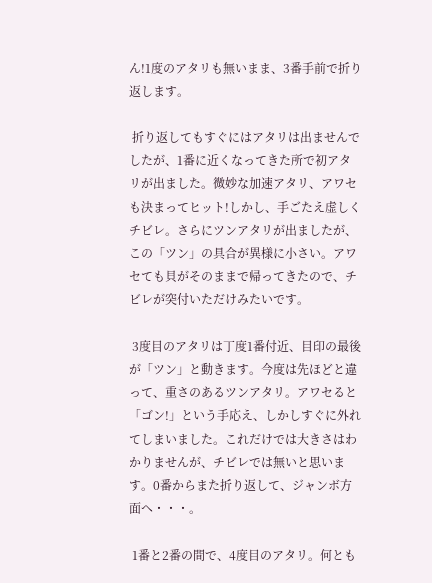ん!1度のアタリも無いまま、3番手前で折り返します。

 折り返してもすぐにはアタリは出ませんでしたが、1番に近くなってきた所で初アタリが出ました。微妙な加速アタリ、アワセも決まってヒット!しかし、手ごたえ虚しくチビレ。さらにツンアタリが出ましたが、この「ツン」の具合が異様に小さい。アワセても貝がそのままで帰ってきたので、チビレが突付いただけみたいです。

 3度目のアタリは丁度1番付近、目印の最後が「ツン」と動きます。今度は先ほどと違って、重さのあるツンアタリ。アワセると「ゴン!」という手応え、しかしすぐに外れてしまいました。これだけでは大きさはわかりませんが、チビレでは無いと思います。0番からまた折り返して、ジャンボ方面へ・・・。

 1番と2番の間で、4度目のアタリ。何とも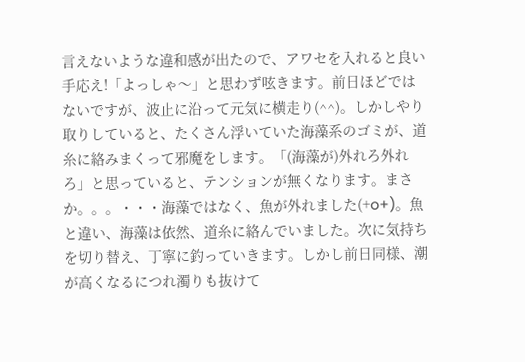言えないような違和感が出たので、アワセを入れると良い手応え!「よっしゃ〜」と思わず呟きます。前日ほどではないですが、波止に沿って元気に横走り(^^)。しかしやり取りしていると、たくさん浮いていた海藻系のゴミが、道糸に絡みまくって邪魔をします。「(海藻が)外れろ外れろ」と思っていると、テンションが無くなります。まさか。。。・・・海藻ではなく、魚が外れました(+o+)。魚と違い、海藻は依然、道糸に絡んでいました。次に気持ちを切り替え、丁寧に釣っていきます。しかし前日同様、潮が高くなるにつれ濁りも抜けて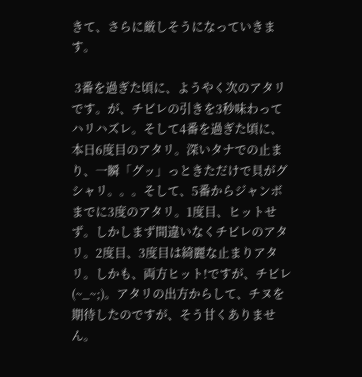きて、さらに厳しそうになっていきます。

 3番を過ぎた頃に、ようやく次のアタリです。が、チビレの引きを3秒味わってハリハズレ。そして4番を過ぎた頃に、本日6度目のアタリ。深いタナでの止まり、一瞬「グッ」っときただけで貝がグシャリ。。。そして、5番からジャンボまでに3度のアタリ。1度目、ヒットせず。しかしまず間違いなくチビレのアタリ。2度目、3度目は綺麗な止まりアタリ。しかも、両方ヒット!ですが、チビレ(~_~;)。アタリの出方からして、チヌを期待したのですが、そう甘くありません。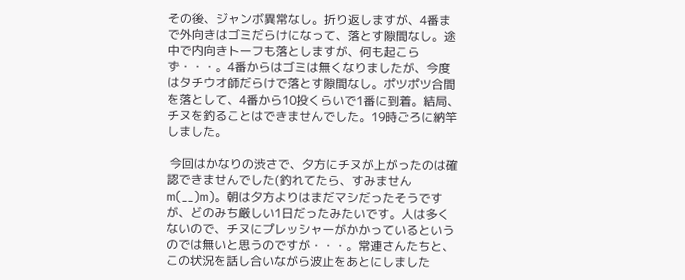その後、ジャンボ異常なし。折り返しますが、4番まで外向きはゴミだらけになって、落とす隙間なし。途中で内向きトーフも落としますが、何も起こらず・・・。4番からはゴミは無くなりましたが、今度はタチウオ師だらけで落とす隙間なし。ポツポツ合間を落として、4番から10投くらいで1番に到着。結局、チヌを釣ることはできませんでした。19時ごろに納竿しました。

 今回はかなりの渋さで、夕方にチヌが上がったのは確認できませんでした(釣れてたら、すみませんm(__)m)。朝は夕方よりはまだマシだったそうですが、どのみち厳しい1日だったみたいです。人は多くないので、チヌにプレッシャーがかかっているというのでは無いと思うのですが・・・。常連さんたちと、この状況を話し合いながら波止をあとにしました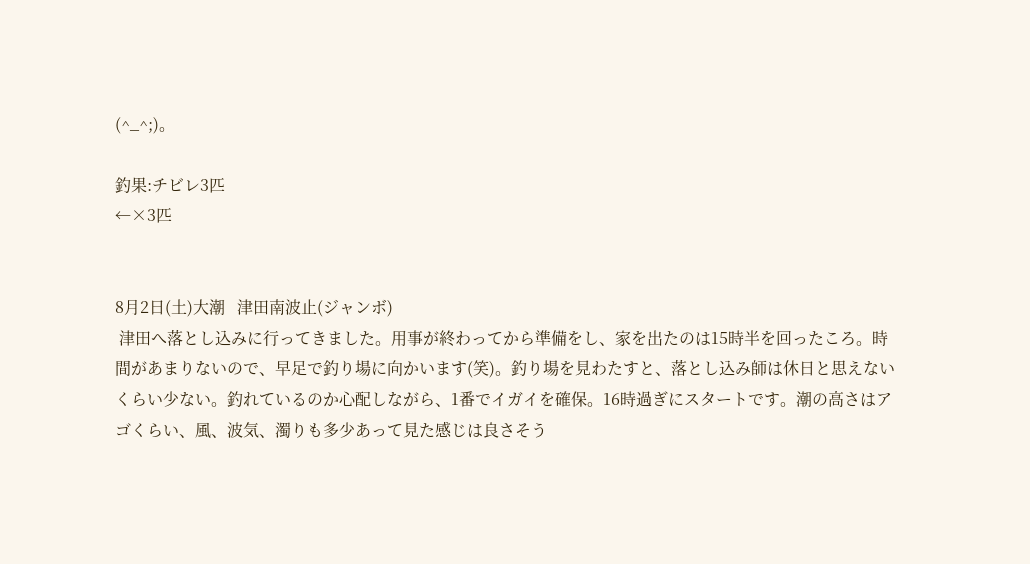(^_^;)。

釣果:チビレ3匹
←×3匹


8月2日(土)大潮   津田南波止(ジャンボ)
 津田へ落とし込みに行ってきました。用事が終わってから準備をし、家を出たのは15時半を回ったころ。時間があまりないので、早足で釣り場に向かいます(笑)。釣り場を見わたすと、落とし込み師は休日と思えないくらい少ない。釣れているのか心配しながら、1番でイガイを確保。16時過ぎにスタートです。潮の高さはアゴくらい、風、波気、濁りも多少あって見た感じは良さそう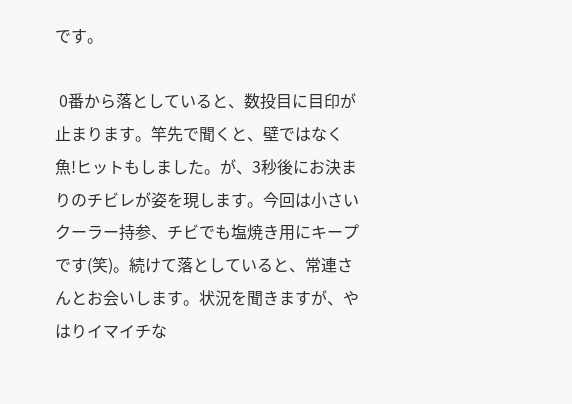です。

 0番から落としていると、数投目に目印が止まります。竿先で聞くと、壁ではなく魚!ヒットもしました。が、3秒後にお決まりのチビレが姿を現します。今回は小さいクーラー持参、チビでも塩焼き用にキープです(笑)。続けて落としていると、常連さんとお会いします。状況を聞きますが、やはりイマイチな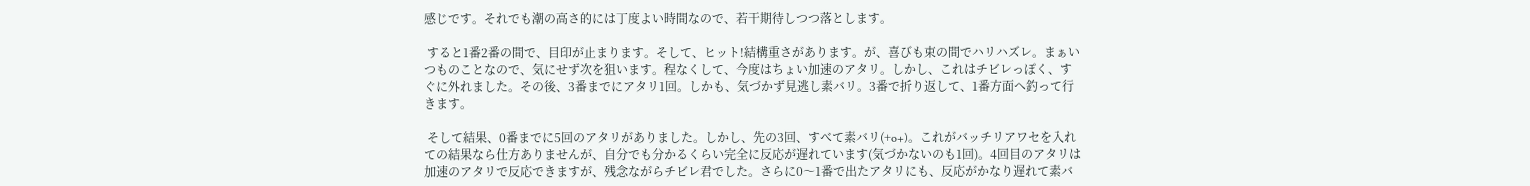感じです。それでも潮の高さ的には丁度よい時間なので、若干期待しつつ落とします。

 すると1番2番の間で、目印が止まります。そして、ヒット!結構重さがあります。が、喜びも束の間でハリハズレ。まぁいつものことなので、気にせず次を狙います。程なくして、今度はちょい加速のアタリ。しかし、これはチビレっぽく、すぐに外れました。その後、3番までにアタリ1回。しかも、気づかず見逃し素バリ。3番で折り返して、1番方面へ釣って行きます。

 そして結果、0番までに5回のアタリがありました。しかし、先の3回、すべて素バリ(+o+)。これがバッチリアワセを入れての結果なら仕方ありませんが、自分でも分かるくらい完全に反応が遅れています(気づかないのも1回)。4回目のアタリは加速のアタリで反応できますが、残念ながらチビレ君でした。さらに0〜1番で出たアタリにも、反応がかなり遅れて素バ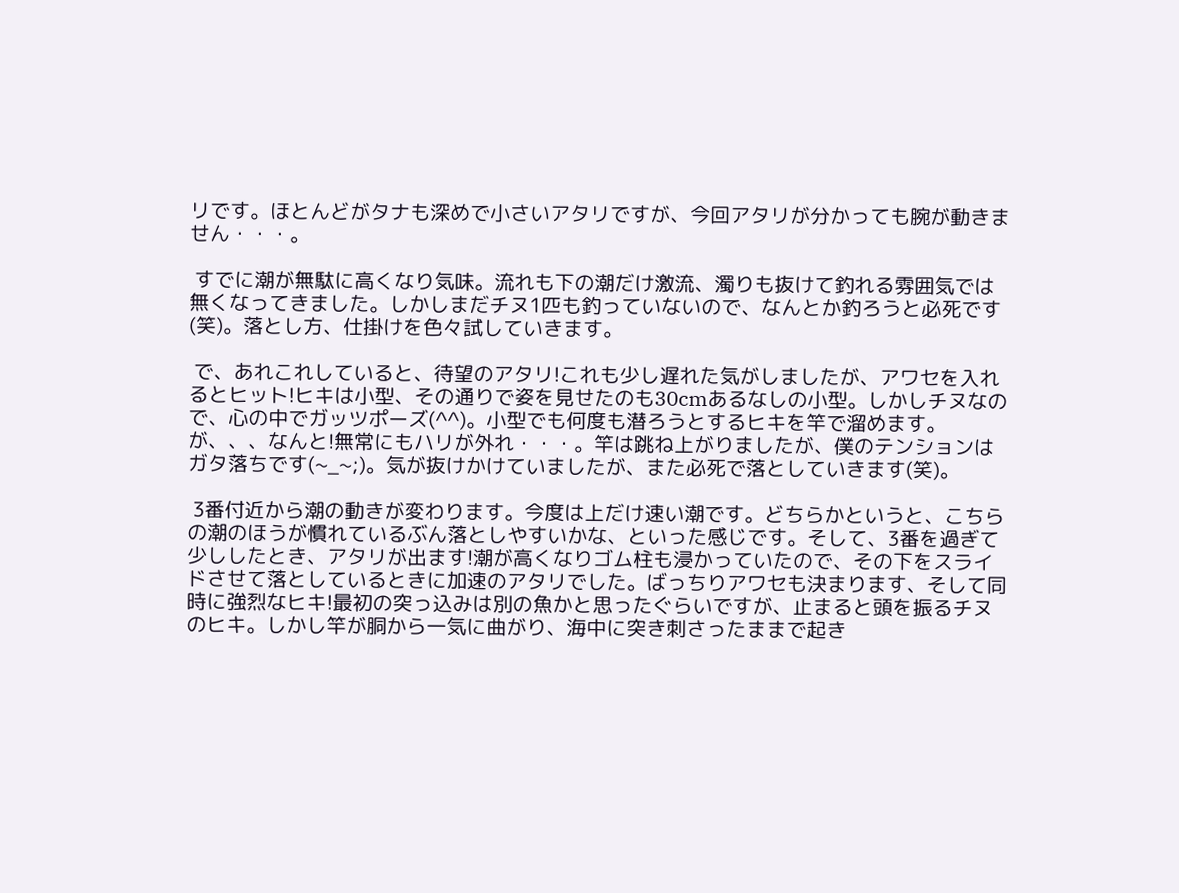リです。ほとんどがタナも深めで小さいアタリですが、今回アタリが分かっても腕が動きません・・・。

 すでに潮が無駄に高くなり気味。流れも下の潮だけ激流、濁りも抜けて釣れる雰囲気では無くなってきました。しかしまだチヌ1匹も釣っていないので、なんとか釣ろうと必死です(笑)。落とし方、仕掛けを色々試していきます。

 で、あれこれしていると、待望のアタリ!これも少し遅れた気がしましたが、アワセを入れるとヒット!ヒキは小型、その通りで姿を見せたのも30cmあるなしの小型。しかしチヌなので、心の中でガッツポーズ(^^)。小型でも何度も潜ろうとするヒキを竿で溜めます。が、、、なんと!無常にもハリが外れ・・・。竿は跳ね上がりましたが、僕のテンションはガタ落ちです(~_~;)。気が抜けかけていましたが、また必死で落としていきます(笑)。

 3番付近から潮の動きが変わります。今度は上だけ速い潮です。どちらかというと、こちらの潮のほうが慣れているぶん落としやすいかな、といった感じです。そして、3番を過ぎて少ししたとき、アタリが出ます!潮が高くなりゴム柱も浸かっていたので、その下をスライドさせて落としているときに加速のアタリでした。ばっちりアワセも決まります、そして同時に強烈なヒキ!最初の突っ込みは別の魚かと思ったぐらいですが、止まると頭を振るチヌのヒキ。しかし竿が胴から一気に曲がり、海中に突き刺さったままで起き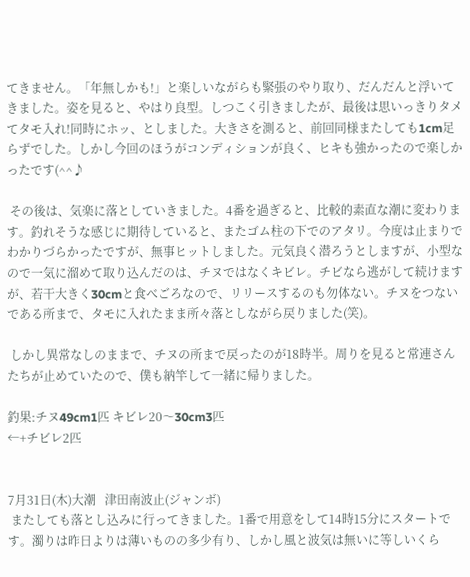てきません。「年無しかも!」と楽しいながらも緊張のやり取り、だんだんと浮いてきました。姿を見ると、やはり良型。しつこく引きましたが、最後は思いっきりタメてタモ入れ!同時にホッ、としました。大きさを測ると、前回同様またしても1cm足らずでした。しかし今回のほうがコンディションが良く、ヒキも強かったので楽しかったです(^^♪

 その後は、気楽に落としていきました。4番を過ぎると、比較的素直な潮に変わります。釣れそうな感じに期待していると、またゴム柱の下でのアタリ。今度は止まりでわかりづらかったですが、無事ヒットしました。元気良く潜ろうとしますが、小型なので一気に溜めて取り込んだのは、チヌではなくキビレ。チビなら逃がして続けますが、若干大きく30cmと食べごろなので、リリースするのも勿体ない。チヌをつないである所まで、タモに入れたまま所々落としながら戻りました(笑)。

 しかし異常なしのままで、チヌの所まで戻ったのが18時半。周りを見ると常連さんたちが止めていたので、僕も納竿して一緒に帰りました。

釣果:チヌ49cm1匹 キビレ20〜30cm3匹
←+チビレ2匹


7月31日(木)大潮   津田南波止(ジャンボ)
 またしても落とし込みに行ってきました。1番で用意をして14時15分にスタートです。濁りは昨日よりは薄いものの多少有り、しかし風と波気は無いに等しいくら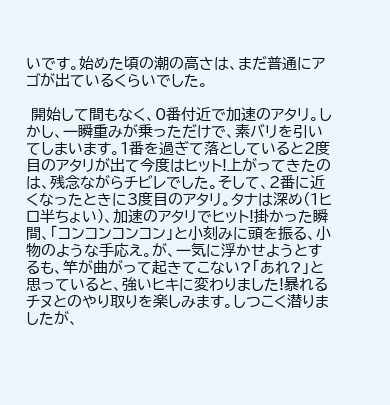いです。始めた頃の潮の高さは、まだ普通にアゴが出ているくらいでした。

 開始して間もなく、0番付近で加速のアタリ。しかし、一瞬重みが乗っただけで、素バリを引いてしまいます。1番を過ぎて落としていると2度目のアタリが出て今度はヒット!上がってきたのは、残念ながらチビレでした。そして、2番に近くなったときに3度目のアタリ。タナは深め(1ヒロ半ちょい)、加速のアタリでヒット!掛かった瞬間、「コンコンコンコン」と小刻みに頭を振る、小物のような手応え。が、一気に浮かせようとするも、竿が曲がって起きてこない?「あれ?」と思っていると、強いヒキに変わりました!暴れるチヌとのやり取りを楽しみます。しつこく潜りましたが、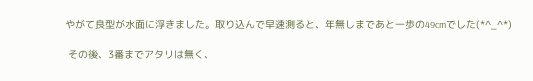やがて良型が水面に浮きました。取り込んで早速測ると、年無しまであと一歩の49cmでした(*^_^*)

 その後、3番までアタリは無く、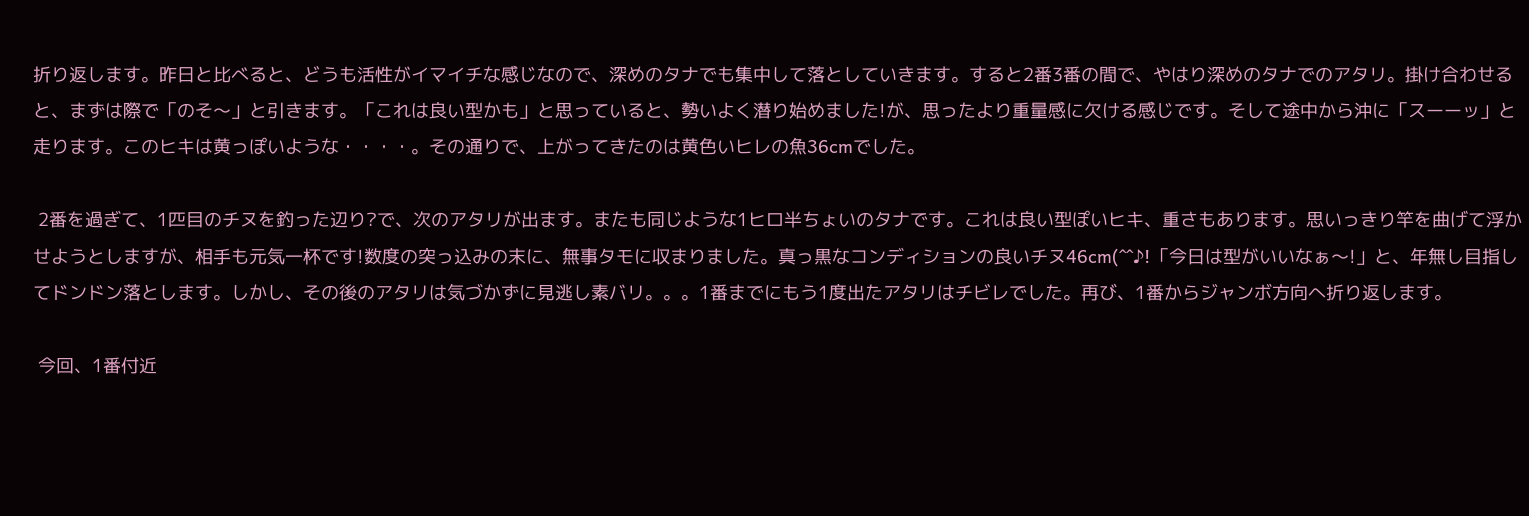折り返します。昨日と比べると、どうも活性がイマイチな感じなので、深めのタナでも集中して落としていきます。すると2番3番の間で、やはり深めのタナでのアタリ。掛け合わせると、まずは際で「のそ〜」と引きます。「これは良い型かも」と思っていると、勢いよく潜り始めました!が、思ったより重量感に欠ける感じです。そして途中から沖に「スーーッ」と走ります。このヒキは黄っぽいような・・・・。その通りで、上がってきたのは黄色いヒレの魚36cmでした。

 2番を過ぎて、1匹目のチヌを釣った辺り?で、次のアタリが出ます。またも同じような1ヒロ半ちょいのタナです。これは良い型ぽいヒキ、重さもあります。思いっきり竿を曲げて浮かせようとしますが、相手も元気一杯です!数度の突っ込みの末に、無事タモに収まりました。真っ黒なコンディションの良いチヌ46cm(^^♪!「今日は型がいいなぁ〜!」と、年無し目指してドンドン落とします。しかし、その後のアタリは気づかずに見逃し素バリ。。。1番までにもう1度出たアタリはチビレでした。再び、1番からジャンボ方向へ折り返します。

 今回、1番付近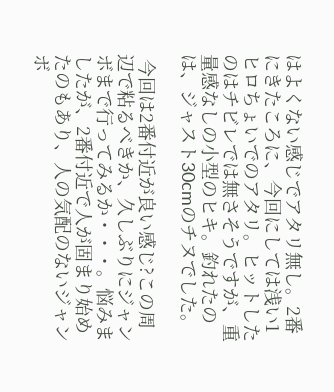はよくない感じでアタリ無し。2番にきたころに、今回にしては浅い1ヒロちょいでのアタリ。ヒットしたのはチビレでは無さそうですが、重量感なしの小型のヒキ。釣れたのは、ジャスト30cmのチヌでした。

 今回は2番付近が良い感じ?この周辺で粘るべきか、久しぶりにジャンボまで行ってみるか・・・。悩みましたが、2番付近で人が固まり始めたのもあり、人の気配のないジャンボ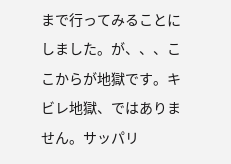まで行ってみることにしました。が、、、ここからが地獄です。キビレ地獄、ではありません。サッパリ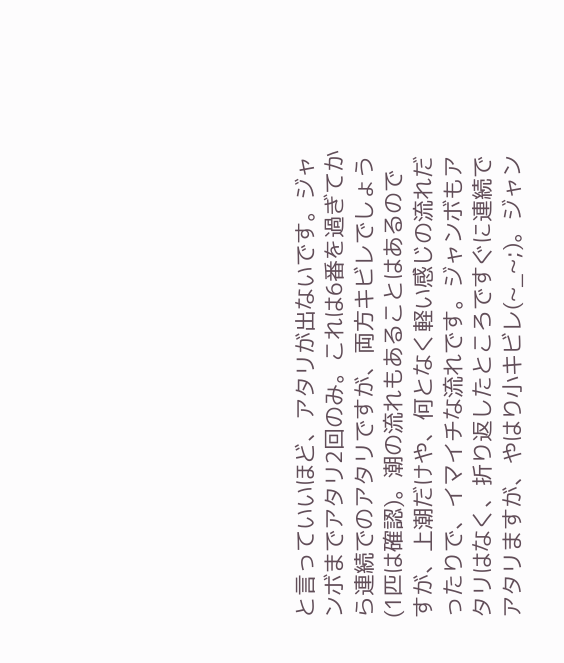と言っていいほど、アタリが出ないです。ジャンボまでアタリ2回のみ。これは6番を過ぎてから連続でのアタリですが、両方キビレでしょう(1匹は確認)。潮の流れもあることはあるのですが、上潮だけや、何となく軽い感じの流れだったりで、イマイチな流れです。ジャンボもアタリはなく、折り返したところですぐに連続でアタリますが、やはり小キビレ(~_~;)。ジャン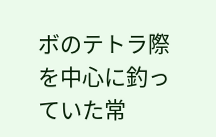ボのテトラ際を中心に釣っていた常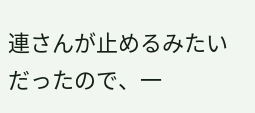連さんが止めるみたいだったので、一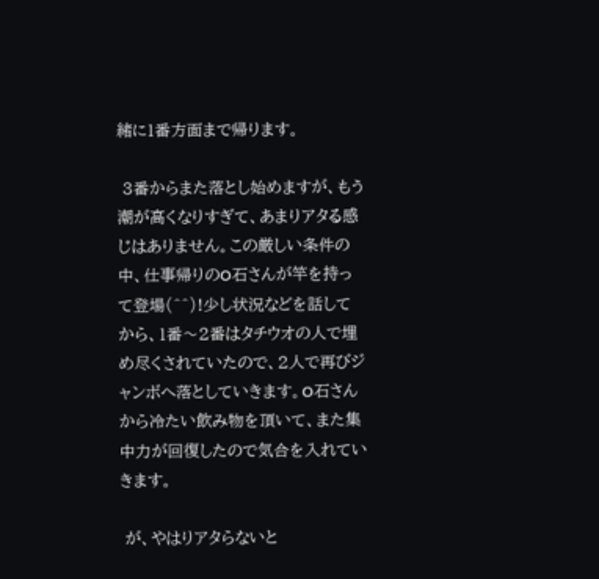緒に1番方面まで帰ります。

 3番からまた落とし始めますが、もう潮が高くなりすぎて、あまりアタる感じはありません。この厳しい条件の中、仕事帰りのO石さんが竿を持って登場(^^)!少し状況などを話してから、1番〜2番はタチウオの人で埋め尽くされていたので、2人で再びジャンボへ落としていきます。O石さんから冷たい飲み物を頂いて、また集中力が回復したので気合を入れていきます。

 が、やはりアタらないと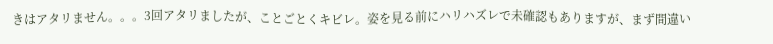きはアタリません。。。3回アタリましたが、ことごとくキビレ。姿を見る前にハリハズレで未確認もありますが、まず間違い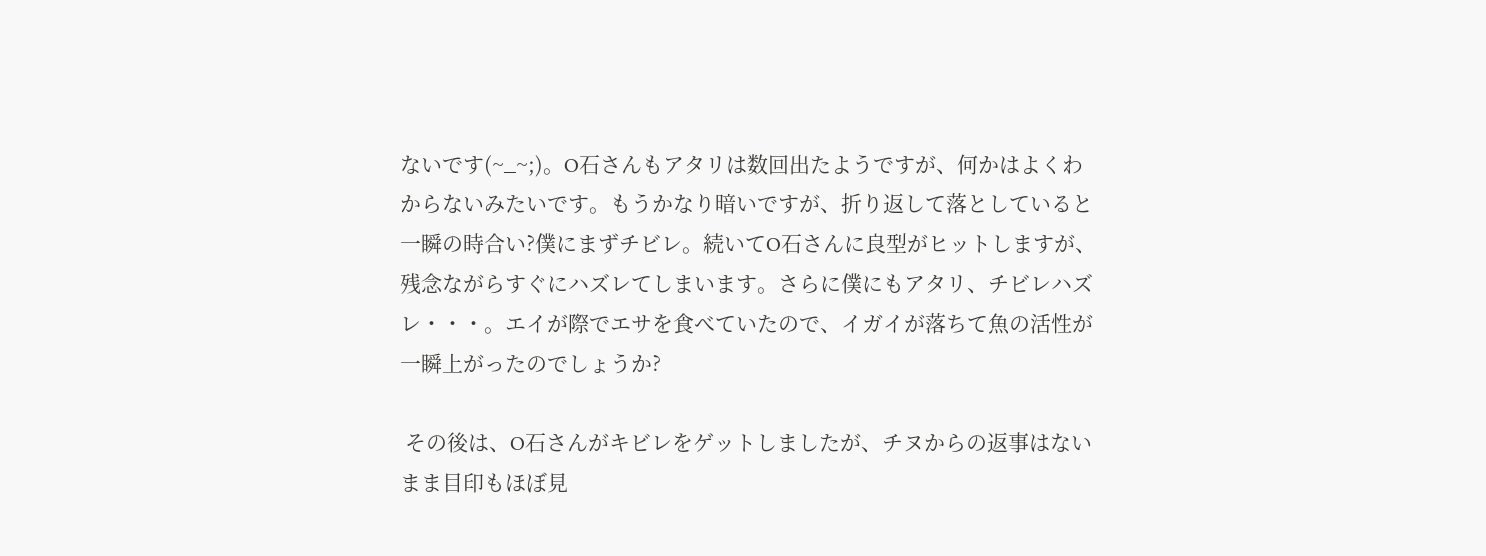ないです(~_~;)。O石さんもアタリは数回出たようですが、何かはよくわからないみたいです。もうかなり暗いですが、折り返して落としていると一瞬の時合い?僕にまずチビレ。続いてO石さんに良型がヒットしますが、残念ながらすぐにハズレてしまいます。さらに僕にもアタリ、チビレハズレ・・・。エイが際でエサを食べていたので、イガイが落ちて魚の活性が一瞬上がったのでしょうか?

 その後は、O石さんがキビレをゲットしましたが、チヌからの返事はないまま目印もほぼ見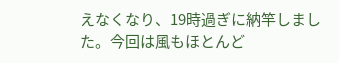えなくなり、19時過ぎに納竿しました。今回は風もほとんど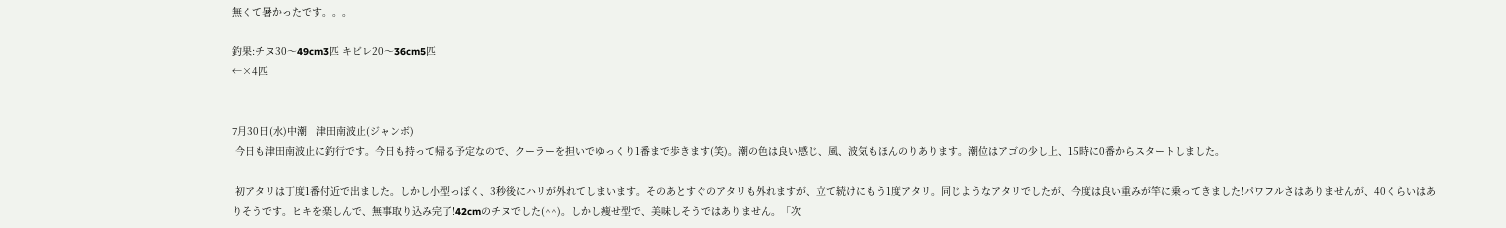無くて暑かったです。。。

釣果:チヌ30〜49cm3匹 キビレ20〜36cm5匹
←×4匹


7月30日(水)中潮   津田南波止(ジャンボ)
 今日も津田南波止に釣行です。今日も持って帰る予定なので、クーラーを担いでゆっくり1番まで歩きます(笑)。潮の色は良い感じ、風、波気もほんのりあります。潮位はアゴの少し上、15時に0番からスタートしました。

 初アタリは丁度1番付近で出ました。しかし小型っぽく、3秒後にハリが外れてしまいます。そのあとすぐのアタリも外れますが、立て続けにもう1度アタリ。同じようなアタリでしたが、今度は良い重みが竿に乗ってきました!パワフルさはありませんが、40くらいはありそうです。ヒキを楽しんで、無事取り込み完了!42cmのチヌでした(^^)。しかし痩せ型で、美味しそうではありません。「次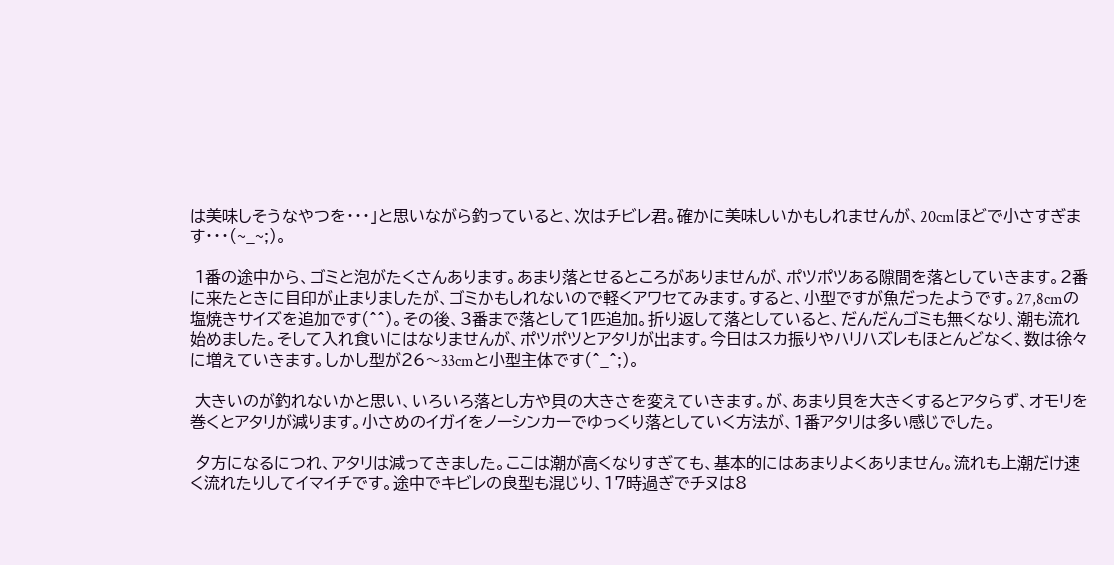は美味しそうなやつを・・・」と思いながら釣っていると、次はチビレ君。確かに美味しいかもしれませんが、20cmほどで小さすぎます・・・(~_~;)。

 1番の途中から、ゴミと泡がたくさんあります。あまり落とせるところがありませんが、ポツポツある隙間を落としていきます。2番に来たときに目印が止まりましたが、ゴミかもしれないので軽くアワセてみます。すると、小型ですが魚だったようです。27,8cmの塩焼きサイズを追加です(^^)。その後、3番まで落として1匹追加。折り返して落としていると、だんだんゴミも無くなり、潮も流れ始めました。そして入れ食いにはなりませんが、ポツポツとアタリが出ます。今日はスカ振りやハリハズレもほとんどなく、数は徐々に増えていきます。しかし型が26〜33cmと小型主体です(^_^;)。

 大きいのが釣れないかと思い、いろいろ落とし方や貝の大きさを変えていきます。が、あまり貝を大きくするとアタらず、オモリを巻くとアタリが減ります。小さめのイガイをノーシンカーでゆっくり落としていく方法が、1番アタリは多い感じでした。

 夕方になるにつれ、アタリは減ってきました。ここは潮が高くなりすぎても、基本的にはあまりよくありません。流れも上潮だけ速く流れたりしてイマイチです。途中でキビレの良型も混じり、17時過ぎでチヌは8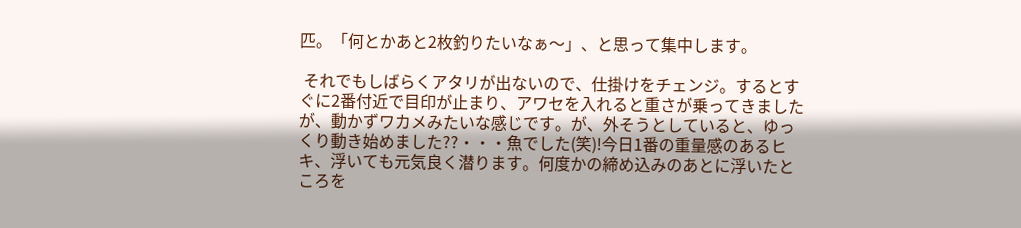匹。「何とかあと2枚釣りたいなぁ〜」、と思って集中します。

 それでもしばらくアタリが出ないので、仕掛けをチェンジ。するとすぐに2番付近で目印が止まり、アワセを入れると重さが乗ってきましたが、動かずワカメみたいな感じです。が、外そうとしていると、ゆっくり動き始めました??・・・魚でした(笑)!今日1番の重量感のあるヒキ、浮いても元気良く潜ります。何度かの締め込みのあとに浮いたところを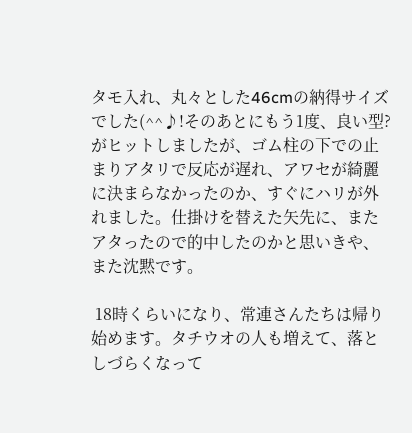タモ入れ、丸々とした46cmの納得サイズでした(^^♪!そのあとにもう1度、良い型?がヒットしましたが、ゴム柱の下での止まりアタリで反応が遅れ、アワセが綺麗に決まらなかったのか、すぐにハリが外れました。仕掛けを替えた矢先に、またアタったので的中したのかと思いきや、また沈黙です。

 18時くらいになり、常連さんたちは帰り始めます。タチウオの人も増えて、落としづらくなって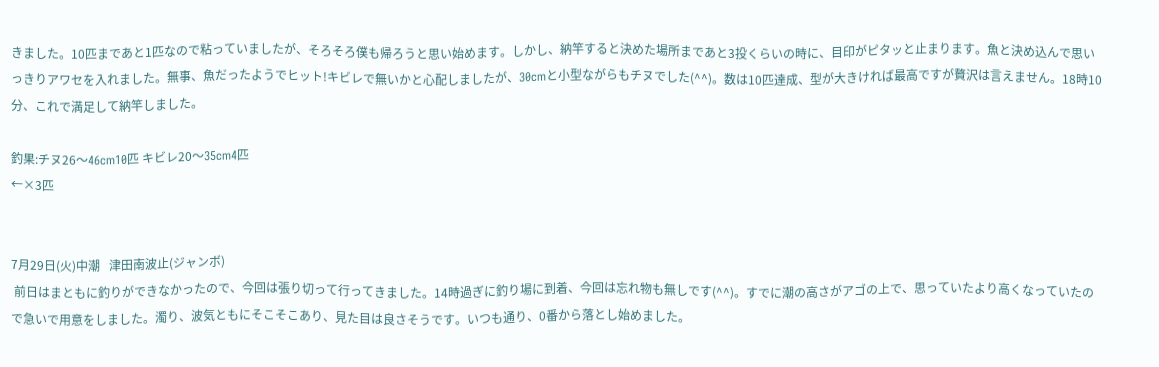きました。10匹まであと1匹なので粘っていましたが、そろそろ僕も帰ろうと思い始めます。しかし、納竿すると決めた場所まであと3投くらいの時に、目印がピタッと止まります。魚と決め込んで思いっきりアワセを入れました。無事、魚だったようでヒット!キビレで無いかと心配しましたが、30cmと小型ながらもチヌでした(^^)。数は10匹達成、型が大きければ最高ですが贅沢は言えません。18時10分、これで満足して納竿しました。

釣果:チヌ26〜46cm10匹 キビレ20〜35cm4匹
←×3匹


7月29日(火)中潮   津田南波止(ジャンボ)
 前日はまともに釣りができなかったので、今回は張り切って行ってきました。14時過ぎに釣り場に到着、今回は忘れ物も無しです(^^)。すでに潮の高さがアゴの上で、思っていたより高くなっていたので急いで用意をしました。濁り、波気ともにそこそこあり、見た目は良さそうです。いつも通り、0番から落とし始めました。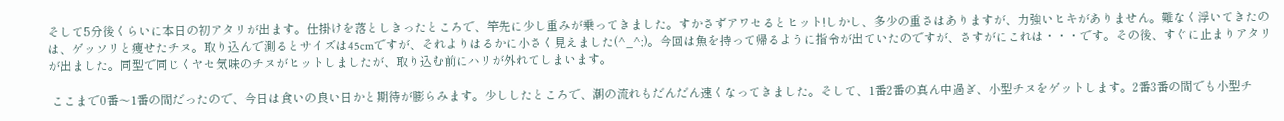そして5分後くらいに本日の初アタリが出ます。仕掛けを落としきったところで、竿先に少し重みが乗ってきました。すかさずアワセるとヒット!しかし、多少の重さはありますが、力強いヒキがありません。難なく浮いてきたのは、ゲッソリと痩せたチヌ。取り込んで測るとサイズは45cmですが、それよりはるかに小さく見えました(^_^;)。今回は魚を持って帰るように指令が出ていたのですが、さすがにこれは・・・です。その後、すぐに止まりアタリが出ました。同型で同じくヤセ気味のチヌがヒットしましたが、取り込む前にハリが外れてしまいます。

 ここまで0番〜1番の間だったので、今日は食いの良い日かと期待が膨らみます。少ししたところで、潮の流れもだんだん速くなってきました。そして、1番2番の真ん中過ぎ、小型チヌをゲットします。2番3番の間でも小型チ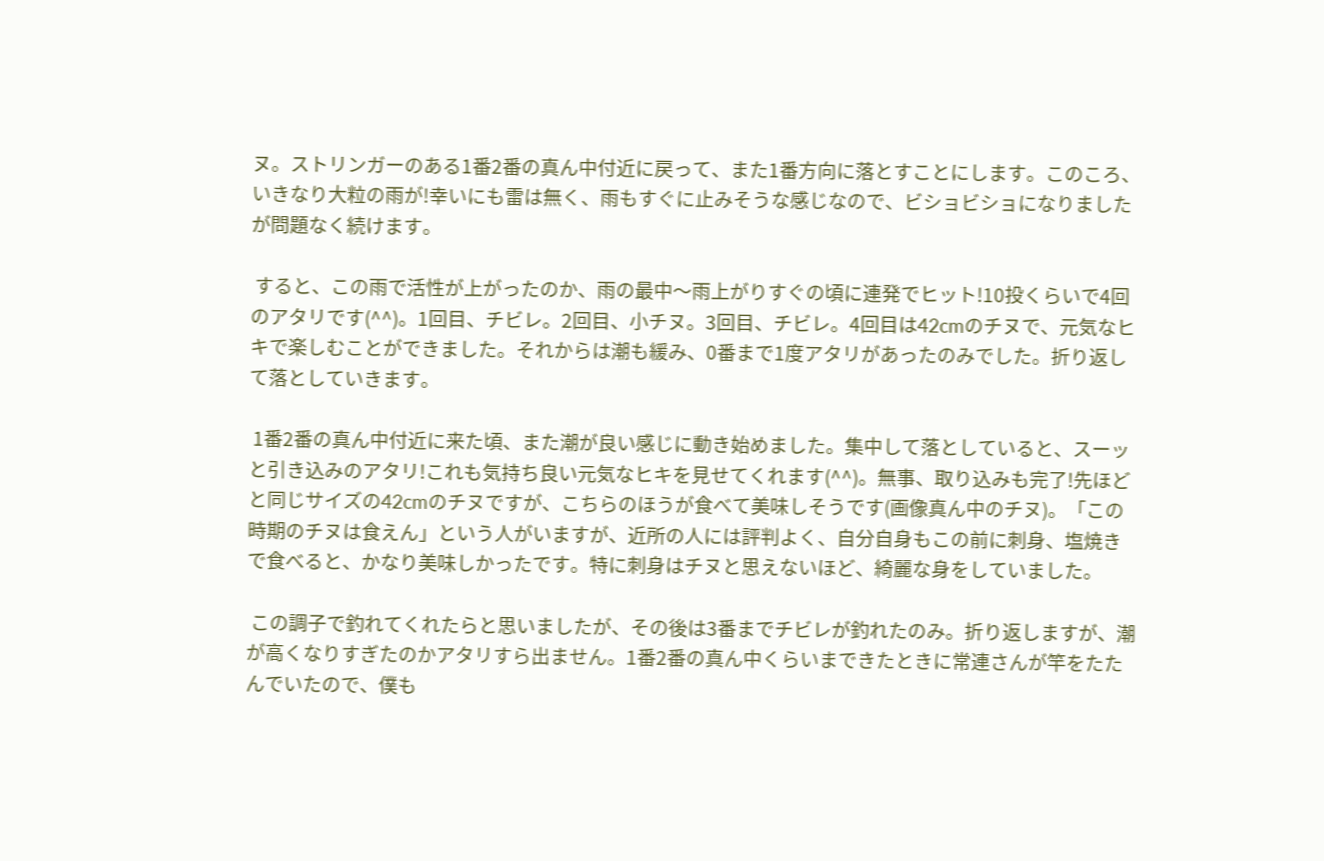ヌ。ストリンガーのある1番2番の真ん中付近に戻って、また1番方向に落とすことにします。このころ、いきなり大粒の雨が!幸いにも雷は無く、雨もすぐに止みそうな感じなので、ビショビショになりましたが問題なく続けます。

 すると、この雨で活性が上がったのか、雨の最中〜雨上がりすぐの頃に連発でヒット!10投くらいで4回のアタリです(^^)。1回目、チビレ。2回目、小チヌ。3回目、チビレ。4回目は42cmのチヌで、元気なヒキで楽しむことができました。それからは潮も緩み、0番まで1度アタリがあったのみでした。折り返して落としていきます。

 1番2番の真ん中付近に来た頃、また潮が良い感じに動き始めました。集中して落としていると、スーッと引き込みのアタリ!これも気持ち良い元気なヒキを見せてくれます(^^)。無事、取り込みも完了!先ほどと同じサイズの42cmのチヌですが、こちらのほうが食べて美味しそうです(画像真ん中のチヌ)。「この時期のチヌは食えん」という人がいますが、近所の人には評判よく、自分自身もこの前に刺身、塩焼きで食べると、かなり美味しかったです。特に刺身はチヌと思えないほど、綺麗な身をしていました。

 この調子で釣れてくれたらと思いましたが、その後は3番までチビレが釣れたのみ。折り返しますが、潮が高くなりすぎたのかアタリすら出ません。1番2番の真ん中くらいまできたときに常連さんが竿をたたんでいたので、僕も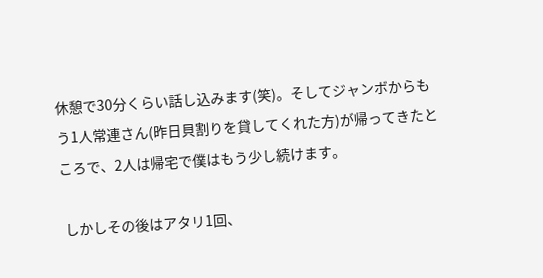休憩で30分くらい話し込みます(笑)。そしてジャンボからもう1人常連さん(昨日貝割りを貸してくれた方)が帰ってきたところで、2人は帰宅で僕はもう少し続けます。

 しかしその後はアタリ1回、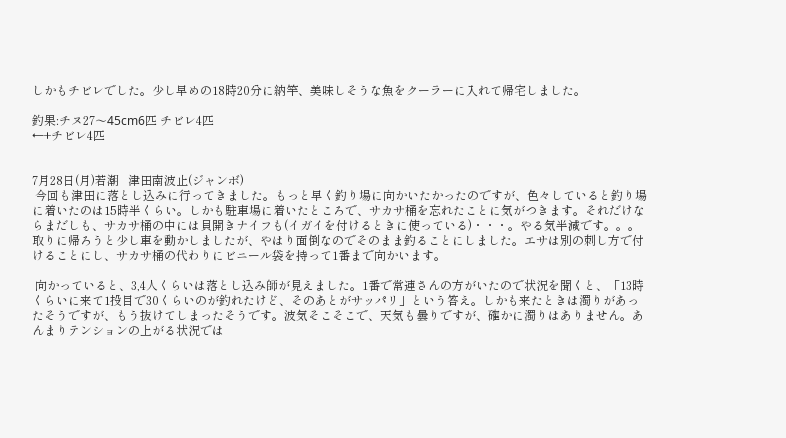しかもチビレでした。少し早めの18時20分に納竿、美味しそうな魚をクーラーに入れて帰宅しました。

釣果:チヌ27〜45cm6匹 チビレ4匹
←+チビレ4匹


7月28日(月)若潮   津田南波止(ジャンボ)
 今回も津田に落とし込みに行ってきました。もっと早く釣り場に向かいたかったのですが、色々していると釣り場に着いたのは15時半くらい。しかも駐車場に着いたところで、サカサ桶を忘れたことに気がつきます。それだけならまだしも、サカサ桶の中には貝開きナイフも(イガイを付けるときに使っている)・・・。やる気半減です。。。取りに帰ろうと少し車を動かしましたが、やはり面倒なのでそのまま釣ることにしました。エサは別の刺し方で付けることにし、サカサ桶の代わりにビニール袋を持って1番まで向かいます。

 向かっていると、3,4人くらいは落とし込み師が見えました。1番で常連さんの方がいたので状況を聞くと、「13時くらいに来て1投目で30くらいのが釣れたけど、そのあとがサッパリ」という答え。しかも来たときは濁りがあったそうですが、もう抜けてしまったそうです。波気そこそこで、天気も曇りですが、確かに濁りはありません。あんまりテンションの上がる状況では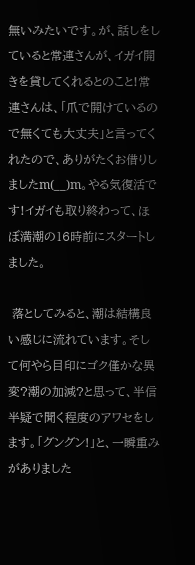無いみたいです。が、話しをしていると常連さんが、イガイ開きを貸してくれるとのこと!常連さんは、「爪で開けているので無くても大丈夫」と言ってくれたので、ありがたくお借りしましたm(__)m。やる気復活です!イガイも取り終わって、ほぼ満潮の16時前にスタートしました。

 落としてみると、潮は結構良い感じに流れています。そして何やら目印にゴク僅かな異変?潮の加減?と思って、半信半疑で聞く程度のアワセをします。「グングン!」と、一瞬重みがありました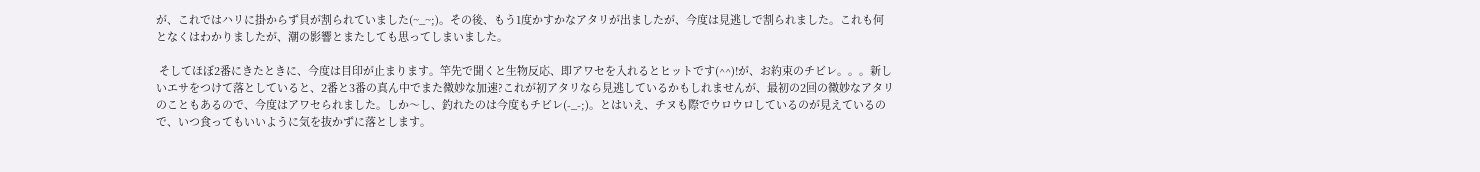が、これではハリに掛からず貝が割られていました(~_~;)。その後、もう1度かすかなアタリが出ましたが、今度は見逃しで割られました。これも何となくはわかりましたが、潮の影響とまたしても思ってしまいました。

 そしてほぼ2番にきたときに、今度は目印が止まります。竿先で聞くと生物反応、即アワセを入れるとヒットです(^^)!が、お約束のチビレ。。。新しいエサをつけて落としていると、2番と3番の真ん中でまた微妙な加速?これが初アタリなら見逃しているかもしれませんが、最初の2回の微妙なアタリのこともあるので、今度はアワセられました。しか〜し、釣れたのは今度もチビレ(-_-;)。とはいえ、チヌも際でウロウロしているのが見えているので、いつ食ってもいいように気を抜かずに落とします。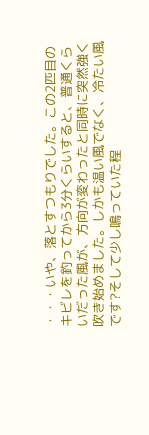・・・いや、落とすつもりでした。この2匹目のキビレを釣ってから3分くらいすると、普通くらいだった風が、方向が変わったと同時に突然強く吹き始めました。しかも温い風でなく、冷たい風です?そして少し鳴っていた程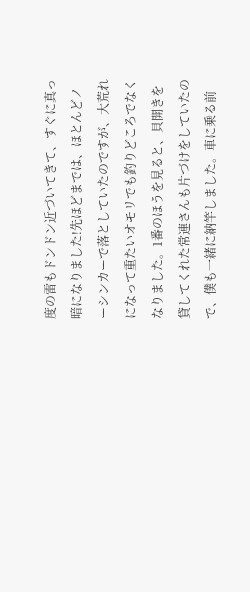度の雷もドンドン近づいてきて、すぐに真っ暗になりました!先ほどまでは、ほとんどノーシンカーで落としていたのですが、大荒れになって重たいオモリでも釣りどころでなくなりました。1番のほうを見ると、貝開きを貸してくれた常連さんも片づけをしていたので、僕も一緒に納竿しました。車に乗る前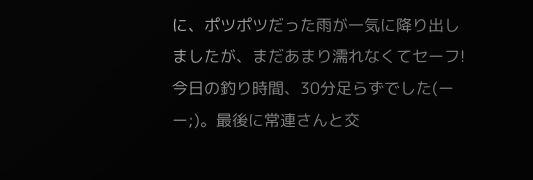に、ポツポツだった雨が一気に降り出しましたが、まだあまり濡れなくてセーフ!今日の釣り時間、30分足らずでした(ーー;)。最後に常連さんと交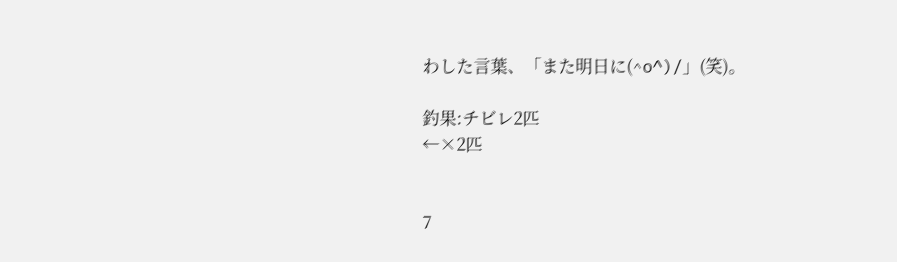わした言葉、「また明日に(^o^)/」(笑)。

釣果:チビレ2匹
←×2匹


7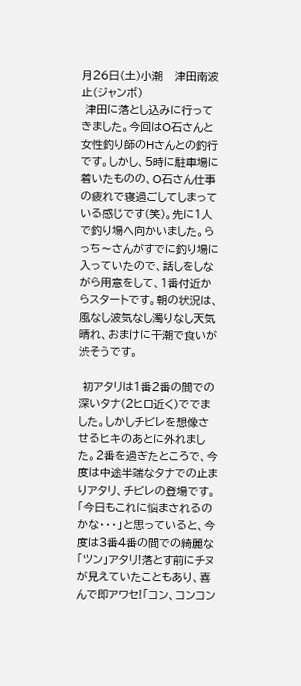月26日(土)小潮   津田南波止(ジャンボ)
 津田に落とし込みに行ってきました。今回はO石さんと女性釣り師のHさんとの釣行です。しかし、5時に駐車場に着いたものの、O石さん仕事の疲れで寝過ごしてしまっている感じです(笑)。先に1人で釣り場へ向かいました。らっち〜さんがすでに釣り場に入っていたので、話しをしながら用意をして、1番付近からスタートです。朝の状況は、風なし波気なし濁りなし天気晴れ、おまけに干潮で食いが渋そうです。

 初アタリは1番2番の間での深いタナ(2ヒロ近く)ででました。しかしチビレを想像させるヒキのあとに外れました。2番を過ぎたところで、今度は中途半端なタナでの止まりアタリ、チビレの登場です。「今日もこれに悩まされるのかな・・・」と思っていると、今度は3番4番の間での綺麗な「ツン」アタリ!落とす前にチヌが見えていたこともあり、喜んで即アワセ!「コン、コンコン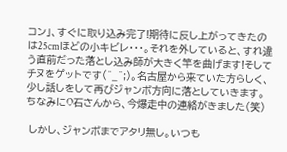コン」、すぐに取り込み完了!期待に反し上がってきたのは25cmほどの小キビレ・・・。それを外していると、すれ違う直前だった落とし込み師が大きく竿を曲げます!そしてチヌをゲットです(^_^;)。名古屋から来ていた方らしく、少し話しをして再びジャンボ方向に落としていきます。ちなみにO石さんから、今爆走中の連絡がきました(笑)

 しかし、ジャンボまでアタリ無し。いつも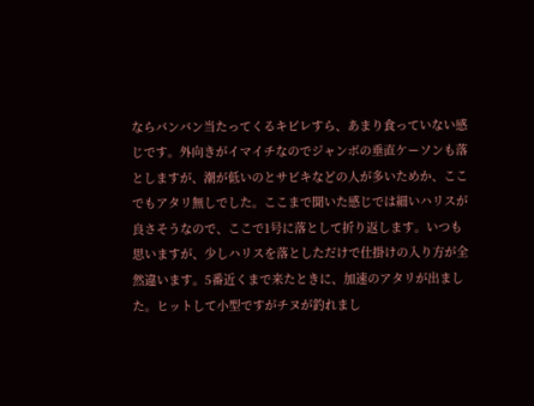ならバンバン当たってくるキビレすら、あまり食っていない感じです。外向きがイマイチなのでジャンボの垂直ケーソンも落としますが、潮が低いのとサビキなどの人が多いためか、ここでもアタリ無しでした。ここまで聞いた感じでは細いハリスが良さそうなので、ここで1号に落として折り返します。いつも思いますが、少しハリスを落としただけで仕掛けの入り方が全然違います。5番近くまで来たときに、加速のアタリが出ました。ヒットして小型ですがチヌが釣れまし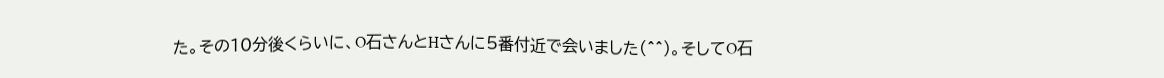た。その10分後くらいに、O石さんとHさんに5番付近で会いました(^^)。そしてO石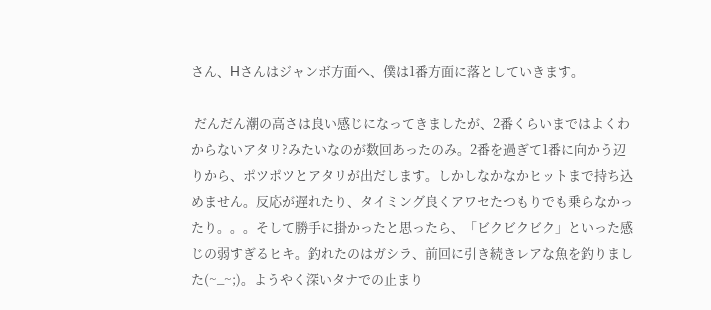さん、Hさんはジャンボ方面へ、僕は1番方面に落としていきます。

 だんだん潮の高さは良い感じになってきましたが、2番くらいまではよくわからないアタリ?みたいなのが数回あったのみ。2番を過ぎて1番に向かう辺りから、ポツポツとアタリが出だします。しかしなかなかヒットまで持ち込めません。反応が遅れたり、タイミング良くアワセたつもりでも乗らなかったり。。。そして勝手に掛かったと思ったら、「ビクビクビク」といった感じの弱すぎるヒキ。釣れたのはガシラ、前回に引き続きレアな魚を釣りました(~_~;)。ようやく深いタナでの止まり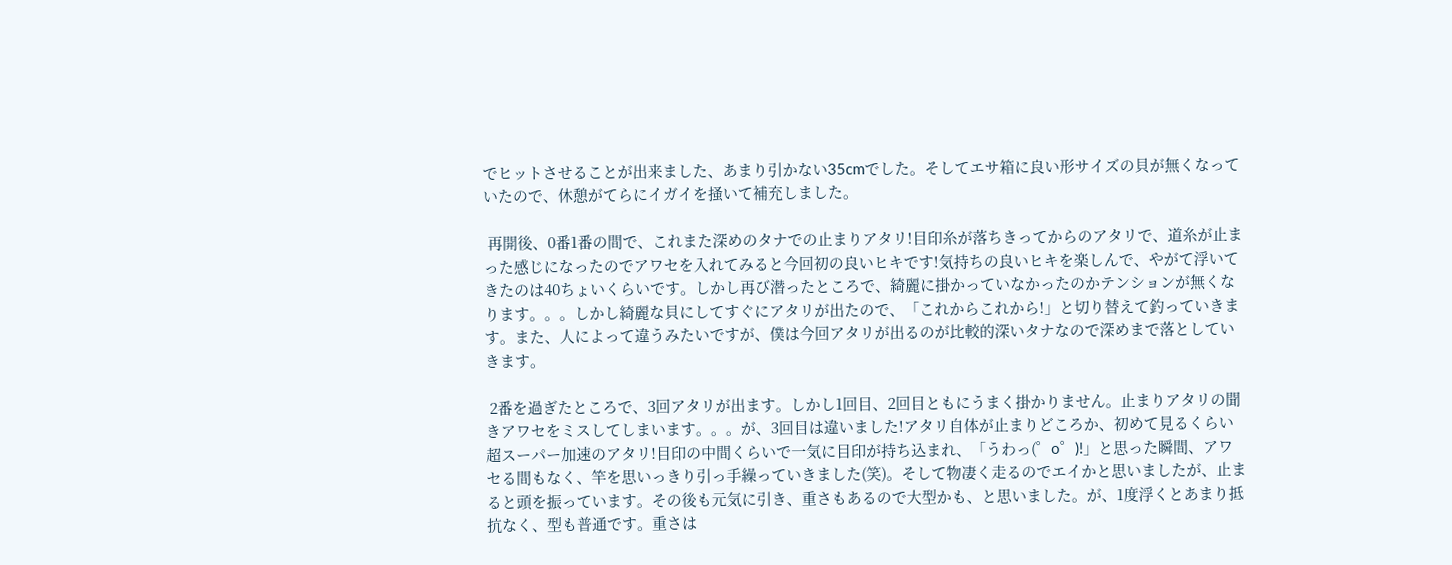でヒットさせることが出来ました、あまり引かない35cmでした。そしてエサ箱に良い形サイズの貝が無くなっていたので、休憩がてらにイガイを掻いて補充しました。

 再開後、0番1番の間で、これまた深めのタナでの止まりアタリ!目印糸が落ちきってからのアタリで、道糸が止まった感じになったのでアワセを入れてみると今回初の良いヒキです!気持ちの良いヒキを楽しんで、やがて浮いてきたのは40ちょいくらいです。しかし再び潜ったところで、綺麗に掛かっていなかったのかテンションが無くなります。。。しかし綺麗な貝にしてすぐにアタリが出たので、「これからこれから!」と切り替えて釣っていきます。また、人によって違うみたいですが、僕は今回アタリが出るのが比較的深いタナなので深めまで落としていきます。

 2番を過ぎたところで、3回アタリが出ます。しかし1回目、2回目ともにうまく掛かりません。止まりアタリの聞きアワセをミスしてしまいます。。。が、3回目は違いました!アタリ自体が止まりどころか、初めて見るくらい超スーパー加速のアタリ!目印の中間くらいで一気に目印が持ち込まれ、「うわっ(゜o゜)!」と思った瞬間、アワセる間もなく、竿を思いっきり引っ手繰っていきました(笑)。そして物凄く走るのでエイかと思いましたが、止まると頭を振っています。その後も元気に引き、重さもあるので大型かも、と思いました。が、1度浮くとあまり抵抗なく、型も普通です。重さは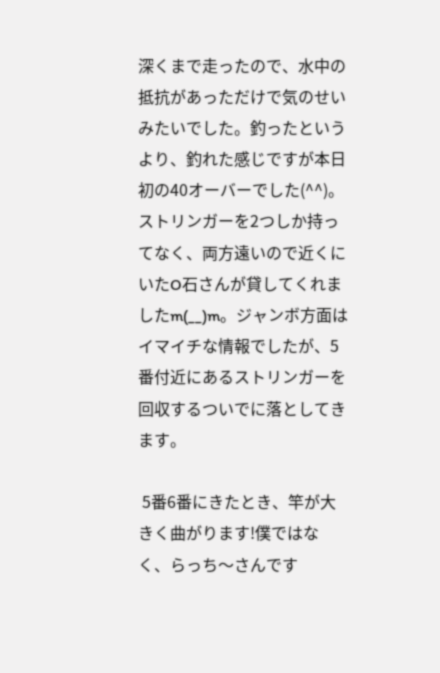深くまで走ったので、水中の抵抗があっただけで気のせいみたいでした。釣ったというより、釣れた感じですが本日初の40オーバーでした(^^)。ストリンガーを2つしか持ってなく、両方遠いので近くにいたO石さんが貸してくれましたm(__)m。ジャンボ方面はイマイチな情報でしたが、5番付近にあるストリンガーを回収するついでに落としてきます。

 5番6番にきたとき、竿が大きく曲がります!僕ではなく、らっち〜さんです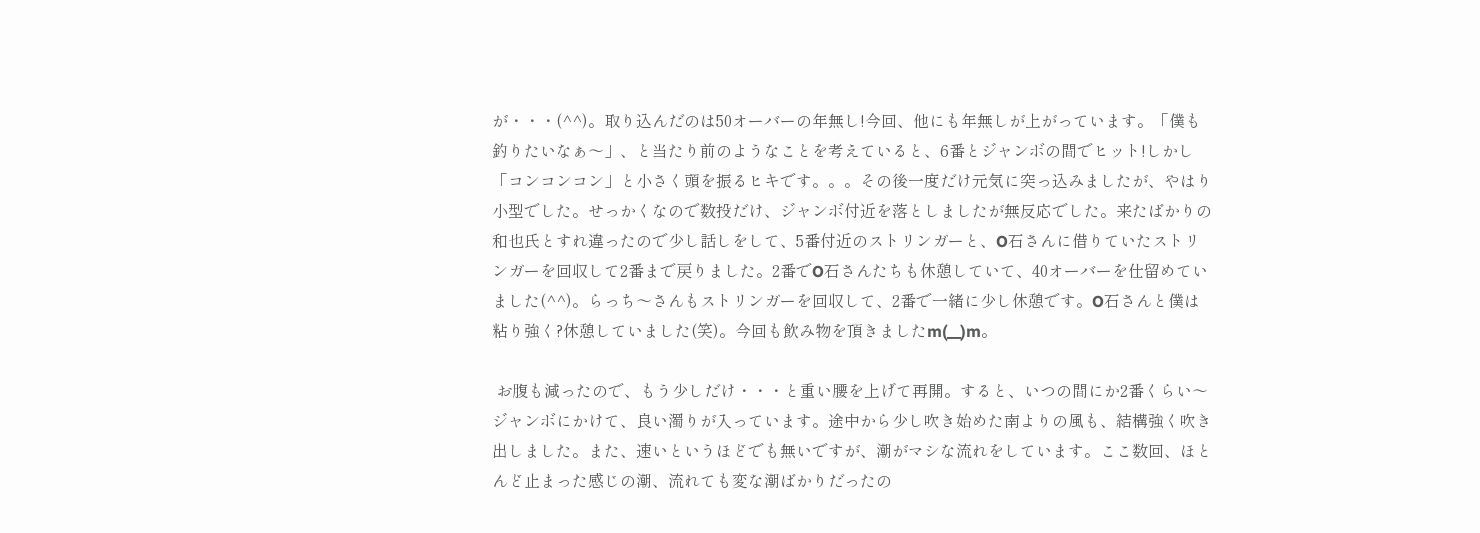が・・・(^^)。取り込んだのは50オーバーの年無し!今回、他にも年無しが上がっています。「僕も釣りたいなぁ〜」、と当たり前のようなことを考えていると、6番とジャンボの間でヒット!しかし「コンコンコン」と小さく頭を振るヒキです。。。その後一度だけ元気に突っ込みましたが、やはり小型でした。せっかくなので数投だけ、ジャンボ付近を落としましたが無反応でした。来たばかりの和也氏とすれ違ったので少し話しをして、5番付近のストリンガーと、O石さんに借りていたストリンガーを回収して2番まで戻りました。2番でO石さんたちも休憩していて、40オーバーを仕留めていました(^^)。らっち〜さんもストリンガーを回収して、2番で一緒に少し休憩です。O石さんと僕は粘り強く?休憩していました(笑)。今回も飲み物を頂きましたm(__)m。

 お腹も減ったので、もう少しだけ・・・と重い腰を上げて再開。すると、いつの間にか2番くらい〜ジャンボにかけて、良い濁りが入っています。途中から少し吹き始めた南よりの風も、結構強く吹き出しました。また、速いというほどでも無いですが、潮がマシな流れをしています。ここ数回、ほとんど止まった感じの潮、流れても変な潮ばかりだったの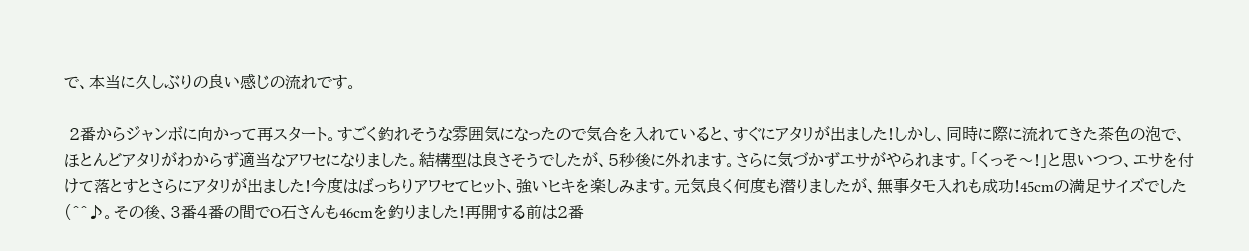で、本当に久しぶりの良い感じの流れです。

 2番からジャンボに向かって再スタート。すごく釣れそうな雰囲気になったので気合を入れていると、すぐにアタリが出ました!しかし、同時に際に流れてきた茶色の泡で、ほとんどアタリがわからず適当なアワセになりました。結構型は良さそうでしたが、5秒後に外れます。さらに気づかずエサがやられます。「くっそ〜!」と思いつつ、エサを付けて落とすとさらにアタリが出ました!今度はばっちりアワセてヒット、強いヒキを楽しみます。元気良く何度も潜りましたが、無事タモ入れも成功!45cmの満足サイズでした(^^♪。その後、3番4番の間でO石さんも46cmを釣りました!再開する前は2番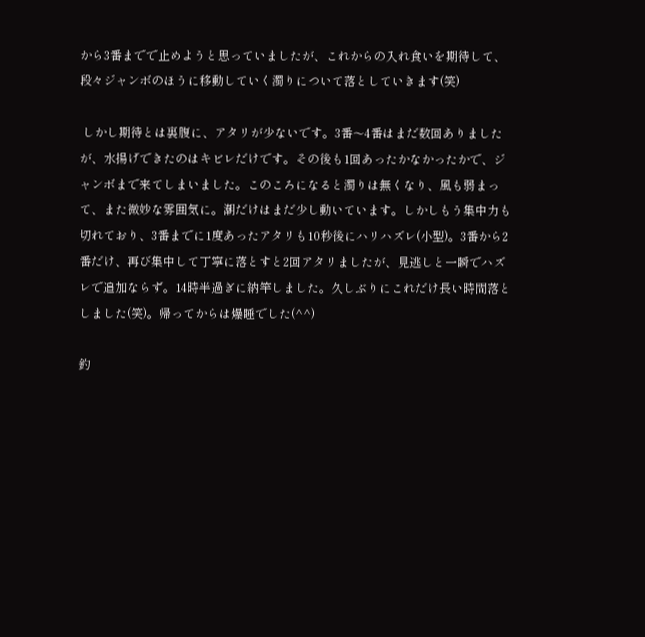から3番までで止めようと思っていましたが、これからの入れ食いを期待して、段々ジャンボのほうに移動していく濁りについて落としていきます(笑)

 しかし期待とは裏腹に、アタリが少ないです。3番〜4番はまだ数回ありましたが、水揚げできたのはキビレだけです。その後も1回あったかなかったかで、ジャンボまで来てしまいました。このころになると濁りは無くなり、風も弱まって、また微妙な雰囲気に。潮だけはまだ少し動いています。しかしもう集中力も切れており、3番までに1度あったアタリも10秒後にハリハズレ(小型)。3番から2番だけ、再び集中して丁寧に落とすと2回アタリましたが、見逃しと一瞬でハズレで追加ならず。14時半過ぎに納竿しました。久しぶりにこれだけ長い時間落としました(笑)。帰ってからは爆睡でした(^^)

釣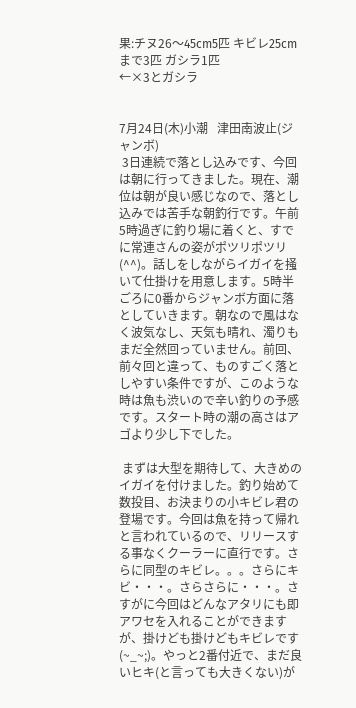果:チヌ26〜45cm5匹 キビレ25cmまで3匹 ガシラ1匹
←×3とガシラ


7月24日(木)小潮   津田南波止(ジャンボ)
 3日連続で落とし込みです、今回は朝に行ってきました。現在、潮位は朝が良い感じなので、落とし込みでは苦手な朝釣行です。午前5時過ぎに釣り場に着くと、すでに常連さんの姿がポツリポツリ(^^)。話しをしながらイガイを掻いて仕掛けを用意します。5時半ごろに0番からジャンボ方面に落としていきます。朝なので風はなく波気なし、天気も晴れ、濁りもまだ全然回っていません。前回、前々回と違って、ものすごく落としやすい条件ですが、このような時は魚も渋いので辛い釣りの予感です。スタート時の潮の高さはアゴより少し下でした。

 まずは大型を期待して、大きめのイガイを付けました。釣り始めて数投目、お決まりの小キビレ君の登場です。今回は魚を持って帰れと言われているので、リリースする事なくクーラーに直行です。さらに同型のキビレ。。。さらにキビ・・・。さらさらに・・・。さすがに今回はどんなアタリにも即アワセを入れることができますが、掛けども掛けどもキビレです(~_~;)。やっと2番付近で、まだ良いヒキ(と言っても大きくない)が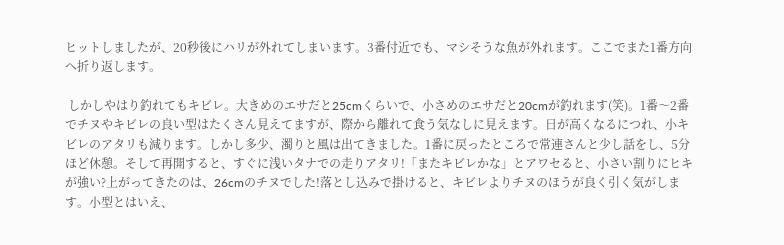ヒットしましたが、20秒後にハリが外れてしまいます。3番付近でも、マシそうな魚が外れます。ここでまた1番方向へ折り返します。

 しかしやはり釣れてもキビレ。大きめのエサだと25cmくらいで、小さめのエサだと20cmが釣れます(笑)。1番〜2番でチヌやキビレの良い型はたくさん見えてますが、際から離れて食う気なしに見えます。日が高くなるにつれ、小キビレのアタリも減ります。しかし多少、濁りと風は出てきました。1番に戻ったところで常連さんと少し話をし、5分ほど休憩。そして再開すると、すぐに浅いタナでの走りアタリ!「またキビレかな」とアワセると、小さい割りにヒキが強い?上がってきたのは、26cmのチヌでした!落とし込みで掛けると、キビレよりチヌのほうが良く引く気がします。小型とはいえ、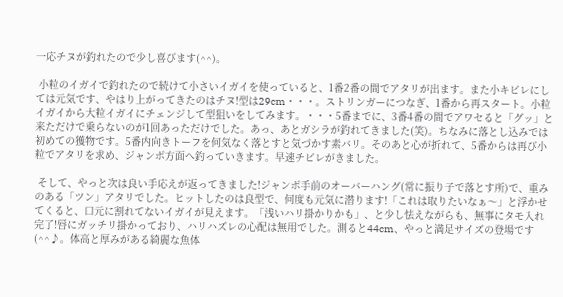一応チヌが釣れたので少し喜びます(^^)。

 小粒のイガイで釣れたので続けて小さいイガイを使っていると、1番2番の間でアタリが出ます。また小キビレにしては元気です、やはり上がってきたのはチヌ!型は29cm・・・。ストリンガーにつなぎ、1番から再スタート。小粒イガイから大粒イガイにチェンジして型狙いをしてみます。・・・5番までに、3番4番の間でアワセると「グッ」と来ただけで乗らないのが1回あっただけでした。あっ、あとガシラが釣れてきました(笑)。ちなみに落とし込みでは初めての獲物です。5番内向きトーフを何気なく落とすと気づかす素バリ。そのあと心が折れて、5番からは再び小粒でアタリを求め、ジャンボ方面へ釣っていきます。早速チビレがきました。

 そして、やっと次は良い手応えが返ってきました!ジャンボ手前のオーバーハング(常に振り子で落とす所)で、重みのある「ツン」アタリでした。ヒットしたのは良型で、何度も元気に潜ります!「これは取りたいなぁ〜」と浮かせてくると、口元に割れてないイガイが見えます。「浅いハリ掛かりかも」、と少し怯えながらも、無事にタモ入れ完了!唇にガッチリ掛かっており、ハリハズレの心配は無用でした。測ると44cm、やっと満足サイズの登場です(^^♪。体高と厚みがある綺麗な魚体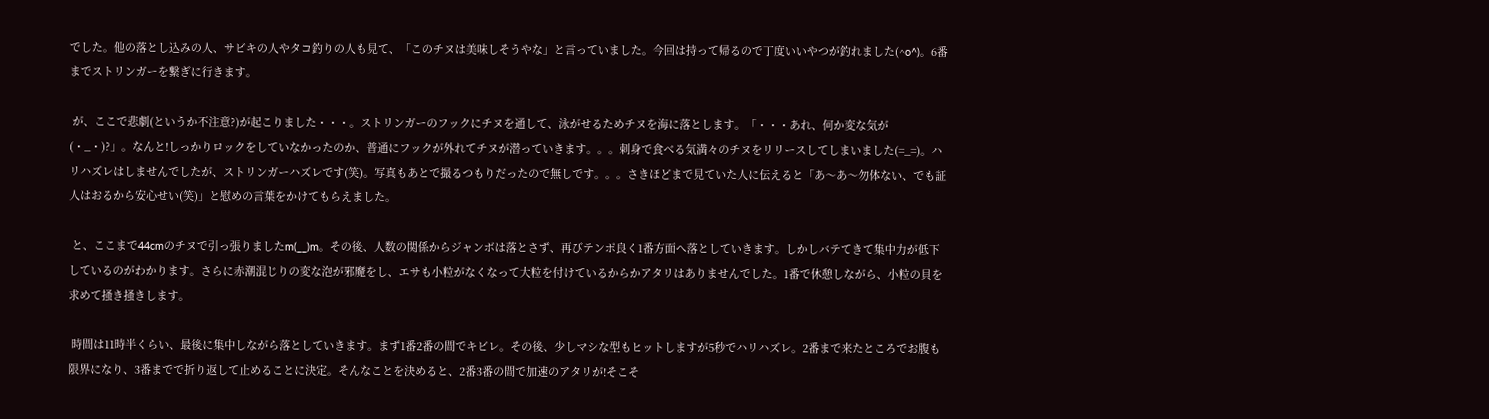でした。他の落とし込みの人、サビキの人やタコ釣りの人も見て、「このチヌは美味しそうやな」と言っていました。今回は持って帰るので丁度いいやつが釣れました(^o^)。6番までストリンガーを繋ぎに行きます。

 が、ここで悲劇(というか不注意?)が起こりました・・・。ストリンガーのフックにチヌを通して、泳がせるためチヌを海に落とします。「・・・あれ、何か変な気が(・_・)?」。なんと!しっかりロックをしていなかったのか、普通にフックが外れてチヌが潜っていきます。。。刺身で食べる気満々のチヌをリリースしてしまいました(=_=)。ハリハズレはしませんでしたが、ストリンガーハズレです(笑)。写真もあとで撮るつもりだったので無しです。。。さきほどまで見ていた人に伝えると「あ〜あ〜勿体ない、でも証人はおるから安心せい(笑)」と慰めの言葉をかけてもらえました。

 と、ここまで44cmのチヌで引っ張りましたm(__)m。その後、人数の関係からジャンボは落とさず、再びテンポ良く1番方面へ落としていきます。しかしバテてきて集中力が低下しているのがわかります。さらに赤潮混じりの変な泡が邪魔をし、エサも小粒がなくなって大粒を付けているからかアタリはありませんでした。1番で休憩しながら、小粒の貝を求めて掻き掻きします。

 時間は11時半くらい、最後に集中しながら落としていきます。まず1番2番の間でキビレ。その後、少しマシな型もヒットしますが5秒でハリハズレ。2番まで来たところでお腹も限界になり、3番までで折り返して止めることに決定。そんなことを決めると、2番3番の間で加速のアタリが!そこそ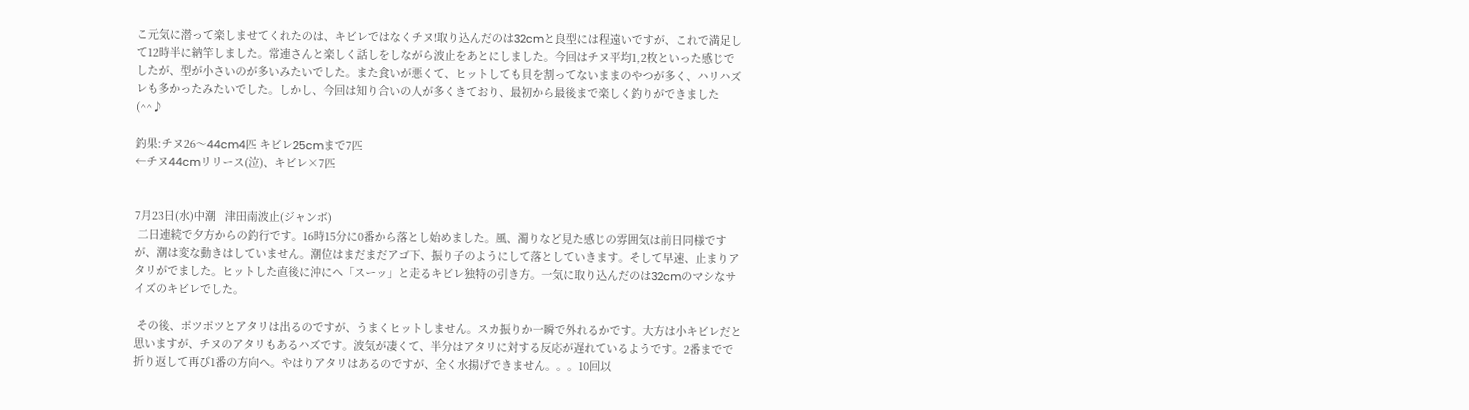こ元気に潜って楽しませてくれたのは、キビレではなくチヌ!取り込んだのは32cmと良型には程遠いですが、これで満足して12時半に納竿しました。常連さんと楽しく話しをしながら波止をあとにしました。今回はチヌ平均1,2枚といった感じでしたが、型が小さいのが多いみたいでした。また食いが悪くて、ヒットしても貝を割ってないままのやつが多く、ハリハズレも多かったみたいでした。しかし、今回は知り合いの人が多くきており、最初から最後まで楽しく釣りができました(^^♪

釣果:チヌ26〜44cm4匹 キビレ25cmまで7匹
←チヌ44cmリリース(泣)、キビレ×7匹


7月23日(水)中潮   津田南波止(ジャンボ)
 二日連続で夕方からの釣行です。16時15分に0番から落とし始めました。風、濁りなど見た感じの雰囲気は前日同様ですが、潮は変な動きはしていません。潮位はまだまだアゴ下、振り子のようにして落としていきます。そして早速、止まりアタリがでました。ヒットした直後に沖にへ「スーッ」と走るキビレ独特の引き方。一気に取り込んだのは32cmのマシなサイズのキビレでした。

 その後、ポツポツとアタリは出るのですが、うまくヒットしません。スカ振りか一瞬で外れるかです。大方は小キビレだと思いますが、チヌのアタリもあるハズです。波気が凄くて、半分はアタリに対する反応が遅れているようです。2番までで折り返して再び1番の方向へ。やはりアタリはあるのですが、全く水揚げできません。。。10回以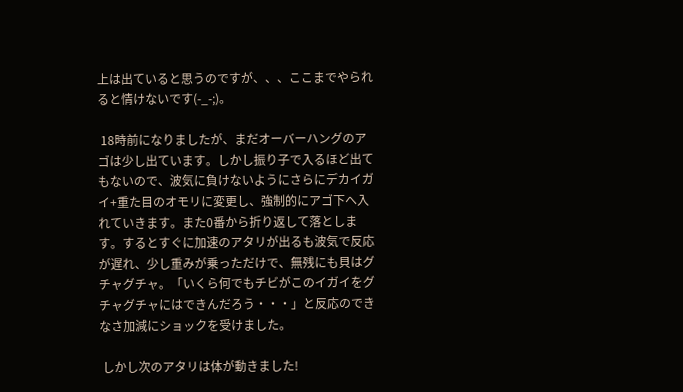上は出ていると思うのですが、、、ここまでやられると情けないです(-_-;)。

 18時前になりましたが、まだオーバーハングのアゴは少し出ています。しかし振り子で入るほど出てもないので、波気に負けないようにさらにデカイガイ+重た目のオモリに変更し、強制的にアゴ下へ入れていきます。また0番から折り返して落とします。するとすぐに加速のアタリが出るも波気で反応が遅れ、少し重みが乗っただけで、無残にも貝はグチャグチャ。「いくら何でもチビがこのイガイをグチャグチャにはできんだろう・・・」と反応のできなさ加減にショックを受けました。

 しかし次のアタリは体が動きました!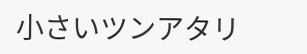小さいツンアタリ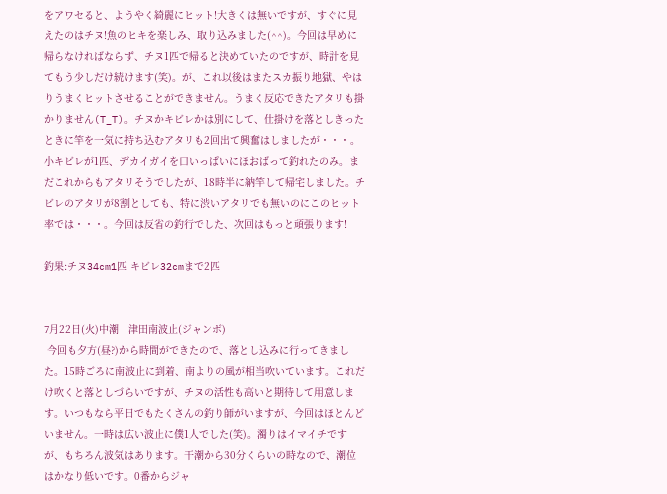をアワセると、ようやく綺麗にヒット!大きくは無いですが、すぐに見えたのはチヌ!魚のヒキを楽しみ、取り込みました(^^)。今回は早めに帰らなければならず、チヌ1匹で帰ると決めていたのですが、時計を見てもう少しだけ続けます(笑)。が、これ以後はまたスカ振り地獄、やはりうまくヒットさせることができません。うまく反応できたアタリも掛かりません(T_T)。チヌかキビレかは別にして、仕掛けを落としきったときに竿を一気に持ち込むアタリも2回出て興奮はしましたが・・・。小キビレが1匹、デカイガイを口いっぱいにほおばって釣れたのみ。まだこれからもアタリそうでしたが、18時半に納竿して帰宅しました。チビレのアタリが8割としても、特に渋いアタリでも無いのにこのヒット率では・・・。今回は反省の釣行でした、次回はもっと頑張ります!

釣果:チヌ34cm1匹 キビレ32cmまで2匹


7月22日(火)中潮   津田南波止(ジャンボ)
 今回も夕方(昼?)から時間ができたので、落とし込みに行ってきました。15時ごろに南波止に到着、南よりの風が相当吹いています。これだけ吹くと落としづらいですが、チヌの活性も高いと期待して用意します。いつもなら平日でもたくさんの釣り師がいますが、今回はほとんどいません。一時は広い波止に僕1人でした(笑)。濁りはイマイチですが、もちろん波気はあります。干潮から30分くらいの時なので、潮位はかなり低いです。0番からジャ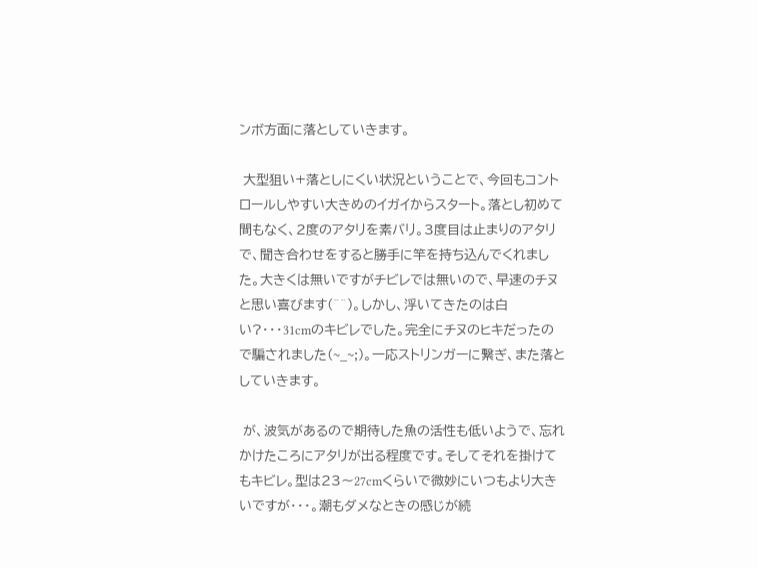ンボ方面に落としていきます。

 大型狙い+落としにくい状況ということで、今回もコントロールしやすい大きめのイガイからスタート。落とし初めて間もなく、2度のアタリを素バリ。3度目は止まりのアタリで、聞き合わせをすると勝手に竿を持ち込んでくれました。大きくは無いですがチビレでは無いので、早速のチヌと思い喜びます(^^)。しかし、浮いてきたのは白い?・・・31cmのキビレでした。完全にチヌのヒキだったので騙されました(~_~;)。一応ストリンガーに繋ぎ、また落としていきます。

 が、波気があるので期待した魚の活性も低いようで、忘れかけたころにアタリが出る程度です。そしてそれを掛けてもキビレ。型は23〜27cmくらいで微妙にいつもより大きいですが・・・。潮もダメなときの感じが続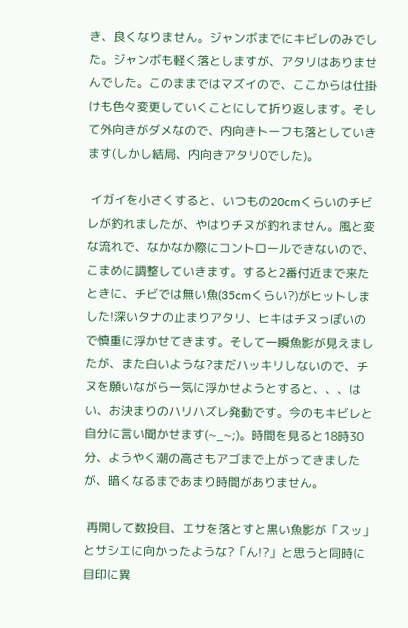き、良くなりません。ジャンボまでにキビレのみでした。ジャンボも軽く落としますが、アタリはありませんでした。このままではマズイので、ここからは仕掛けも色々変更していくことにして折り返します。そして外向きがダメなので、内向きトーフも落としていきます(しかし結局、内向きアタリ0でした)。

 イガイを小さくすると、いつもの20cmくらいのチビレが釣れましたが、やはりチヌが釣れません。風と変な流れで、なかなか際にコントロールできないので、こまめに調整していきます。すると2番付近まで来たときに、チビでは無い魚(35cmくらい?)がヒットしました!深いタナの止まりアタリ、ヒキはチヌっぽいので慎重に浮かせてきます。そして一瞬魚影が見えましたが、また白いような?まだハッキリしないので、チヌを願いながら一気に浮かせようとすると、、、はい、お決まりのハリハズレ発動です。今のもキビレと自分に言い聞かせます(~_~;)。時間を見ると18時30分、ようやく潮の高さもアゴまで上がってきましたが、暗くなるまであまり時間がありません。

 再開して数投目、エサを落とすと黒い魚影が「スッ」とサシエに向かったような?「ん!?」と思うと同時に目印に異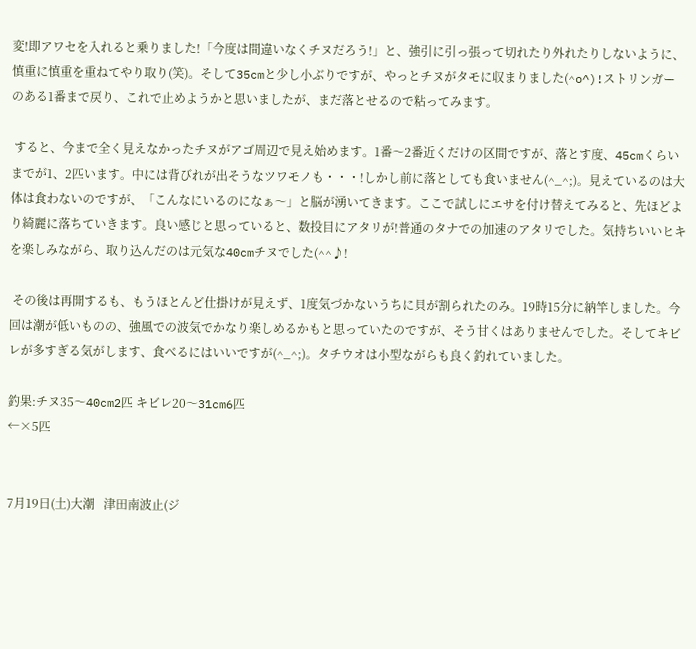変!即アワセを入れると乗りました!「今度は間違いなくチヌだろう!」と、強引に引っ張って切れたり外れたりしないように、慎重に慎重を重ねてやり取り(笑)。そして35cmと少し小ぶりですが、やっとチヌがタモに収まりました(^o^)!ストリンガーのある1番まで戻り、これで止めようかと思いましたが、まだ落とせるので粘ってみます。

 すると、今まで全く見えなかったチヌがアゴ周辺で見え始めます。1番〜2番近くだけの区間ですが、落とす度、45cmくらいまでが1、2匹います。中には背びれが出そうなツワモノも・・・!しかし前に落としても食いません(^_^;)。見えているのは大体は食わないのですが、「こんなにいるのになぁ〜」と脳が湧いてきます。ここで試しにエサを付け替えてみると、先ほどより綺麗に落ちていきます。良い感じと思っていると、数投目にアタリが!普通のタナでの加速のアタリでした。気持ちいいヒキを楽しみながら、取り込んだのは元気な40cmチヌでした(^^♪!

 その後は再開するも、もうほとんど仕掛けが見えず、1度気づかないうちに貝が割られたのみ。19時15分に納竿しました。今回は潮が低いものの、強風での波気でかなり楽しめるかもと思っていたのですが、そう甘くはありませんでした。そしてキビレが多すぎる気がします、食べるにはいいですが(^_^;)。タチウオは小型ながらも良く釣れていました。

釣果:チヌ35〜40cm2匹 キビレ20〜31cm6匹
←×5匹


7月19日(土)大潮   津田南波止(ジ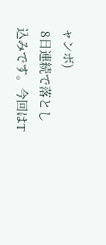ャンボ)
 8日連続で落とし込みです。今回はT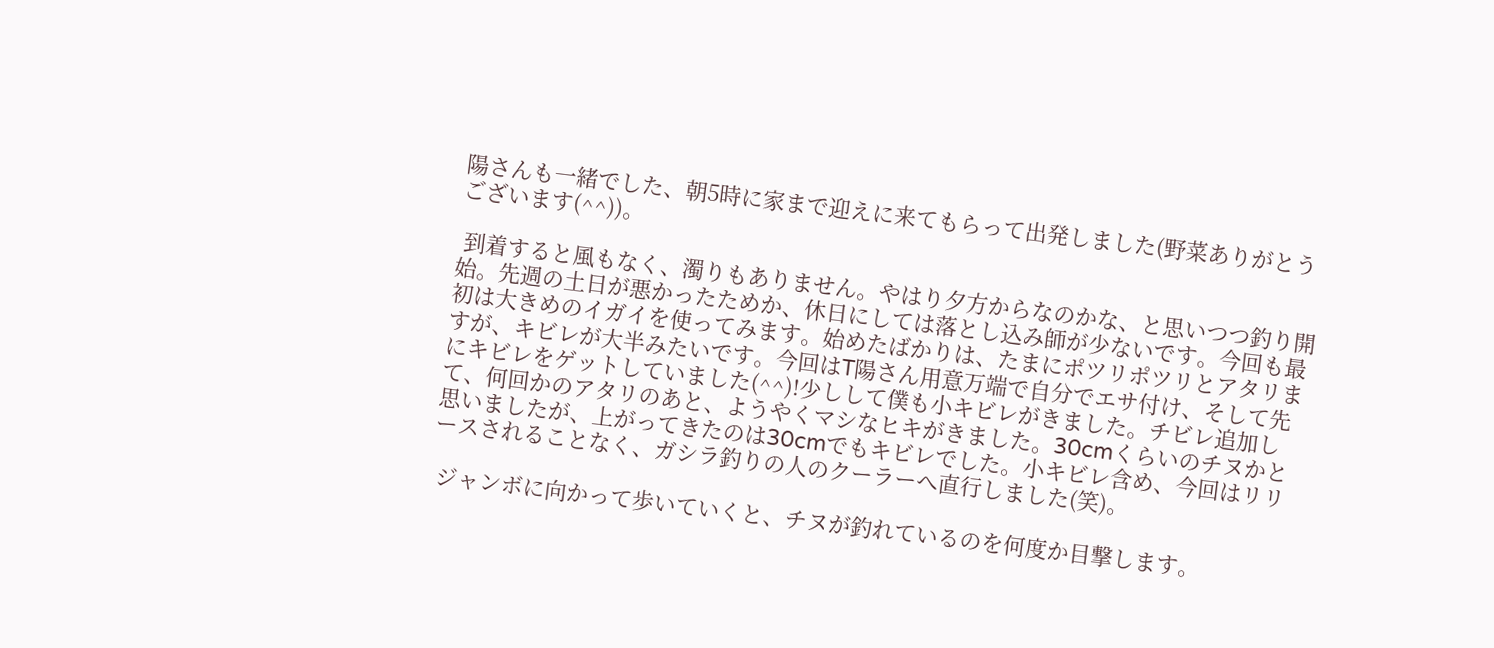陽さんも一緒でした、朝5時に家まで迎えに来てもらって出発しました(野菜ありがとうございます(^^))。

 到着すると風もなく、濁りもありません。やはり夕方からなのかな、と思いつつ釣り開始。先週の土日が悪かったためか、休日にしては落とし込み師が少ないです。今回も最初は大きめのイガイを使ってみます。始めたばかりは、たまにポツリポツリとアタリますが、キビレが大半みたいです。今回はT陽さん用意万端で自分でエサ付け、そして先にキビレをゲットしていました(^^)!少しして僕も小キビレがきました。チビレ追加して、何回かのアタリのあと、ようやくマシなヒキがきました。30cmくらいのチヌかと思いましたが、上がってきたのは30cmでもキビレでした。小キビレ含め、今回はリリースされることなく、ガシラ釣りの人のクーラーへ直行しました(笑)。

 ジャンボに向かって歩いていくと、チヌが釣れているのを何度か目撃します。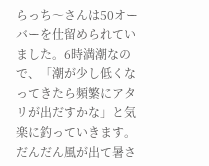らっち〜さんは50オーバーを仕留められていました。6時満潮なので、「潮が少し低くなってきたら頻繁にアタリが出だすかな」と気楽に釣っていきます。だんだん風が出て暑さ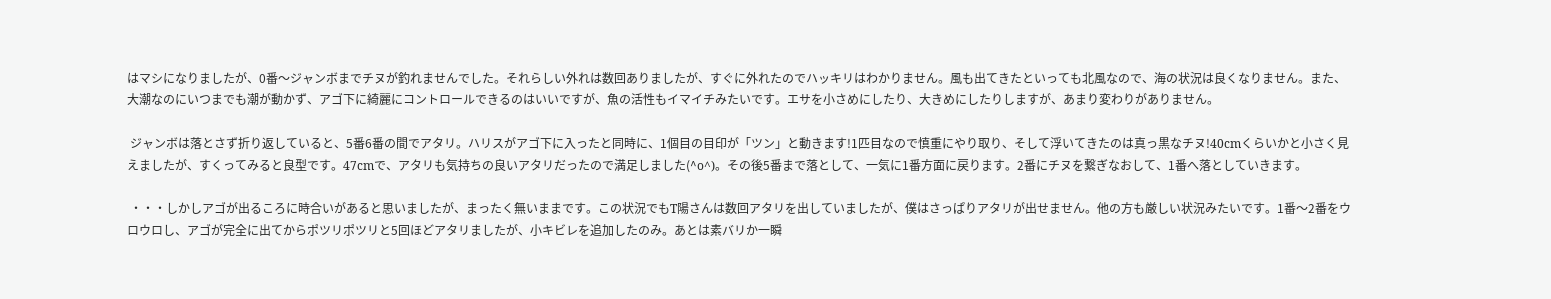はマシになりましたが、0番〜ジャンボまでチヌが釣れませんでした。それらしい外れは数回ありましたが、すぐに外れたのでハッキリはわかりません。風も出てきたといっても北風なので、海の状況は良くなりません。また、大潮なのにいつまでも潮が動かず、アゴ下に綺麗にコントロールできるのはいいですが、魚の活性もイマイチみたいです。エサを小さめにしたり、大きめにしたりしますが、あまり変わりがありません。

 ジャンボは落とさず折り返していると、5番6番の間でアタリ。ハリスがアゴ下に入ったと同時に、1個目の目印が「ツン」と動きます!1匹目なので慎重にやり取り、そして浮いてきたのは真っ黒なチヌ!40cmくらいかと小さく見えましたが、すくってみると良型です。47cmで、アタリも気持ちの良いアタリだったので満足しました(^o^)。その後5番まで落として、一気に1番方面に戻ります。2番にチヌを繋ぎなおして、1番へ落としていきます。

 ・・・しかしアゴが出るころに時合いがあると思いましたが、まったく無いままです。この状況でもT陽さんは数回アタリを出していましたが、僕はさっぱりアタリが出せません。他の方も厳しい状況みたいです。1番〜2番をウロウロし、アゴが完全に出てからポツリポツリと5回ほどアタリましたが、小キビレを追加したのみ。あとは素バリか一瞬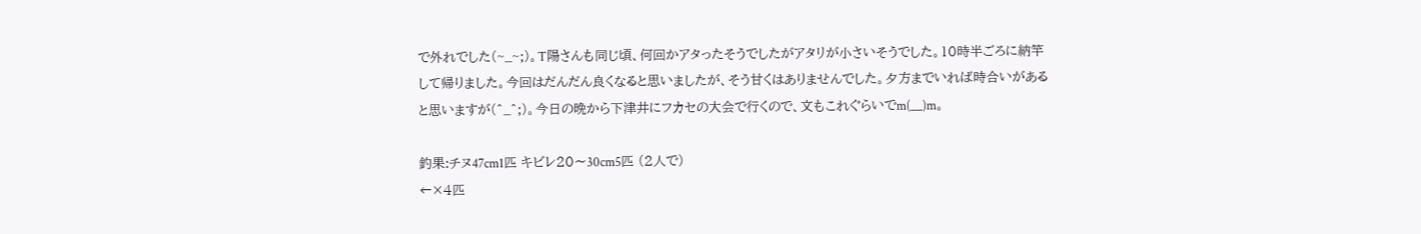で外れでした(~_~;)。T陽さんも同じ頃、何回かアタったそうでしたがアタリが小さいそうでした。10時半ごろに納竿して帰りました。今回はだんだん良くなると思いましたが、そう甘くはありませんでした。夕方までいれば時合いがあると思いますが(^_^;)。今日の晩から下津井にフカセの大会で行くので、文もこれぐらいでm(__)m。

釣果:チヌ47cm1匹 キビレ20〜30cm5匹 (2人で)
←×4匹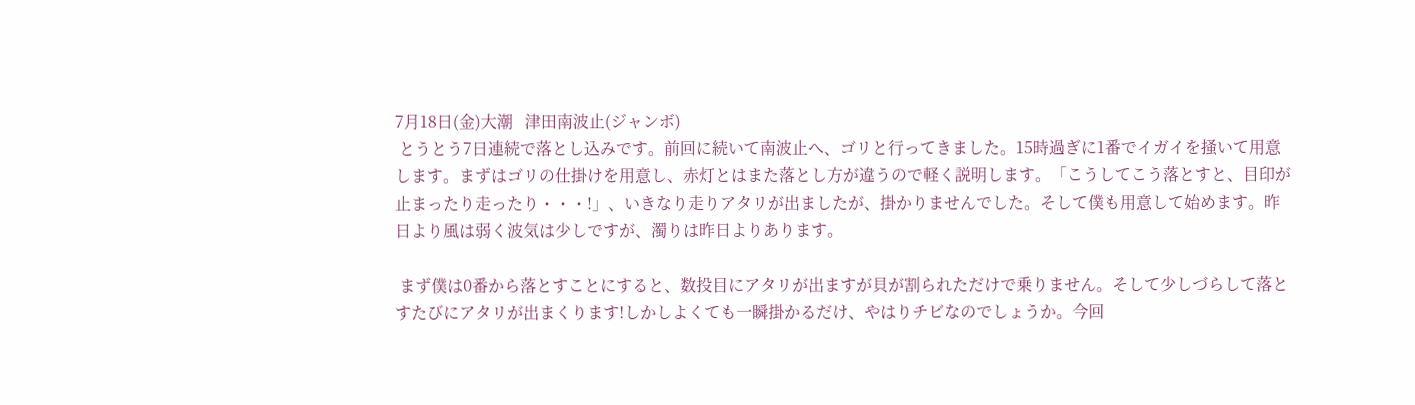7月18日(金)大潮   津田南波止(ジャンボ)
 とうとう7日連続で落とし込みです。前回に続いて南波止へ、ゴリと行ってきました。15時過ぎに1番でイガイを掻いて用意します。まずはゴリの仕掛けを用意し、赤灯とはまた落とし方が違うので軽く説明します。「こうしてこう落とすと、目印が止まったり走ったり・・・!」、いきなり走りアタリが出ましたが、掛かりませんでした。そして僕も用意して始めます。昨日より風は弱く波気は少しですが、濁りは昨日よりあります。

 まず僕は0番から落とすことにすると、数投目にアタリが出ますが貝が割られただけで乗りません。そして少しづらして落とすたびにアタリが出まくります!しかしよくても一瞬掛かるだけ、やはりチビなのでしょうか。今回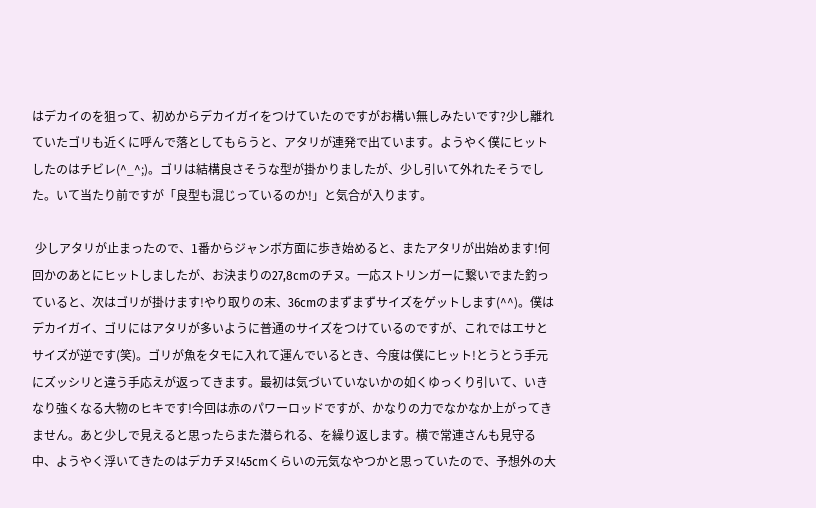はデカイのを狙って、初めからデカイガイをつけていたのですがお構い無しみたいです?少し離れていたゴリも近くに呼んで落としてもらうと、アタリが連発で出ています。ようやく僕にヒットしたのはチビレ(^_^;)。ゴリは結構良さそうな型が掛かりましたが、少し引いて外れたそうでした。いて当たり前ですが「良型も混じっているのか!」と気合が入ります。

 少しアタリが止まったので、1番からジャンボ方面に歩き始めると、またアタリが出始めます!何回かのあとにヒットしましたが、お決まりの27,8cmのチヌ。一応ストリンガーに繋いでまた釣っていると、次はゴリが掛けます!やり取りの末、36cmのまずまずサイズをゲットします(^^)。僕はデカイガイ、ゴリにはアタリが多いように普通のサイズをつけているのですが、これではエサとサイズが逆です(笑)。ゴリが魚をタモに入れて運んでいるとき、今度は僕にヒット!とうとう手元にズッシリと違う手応えが返ってきます。最初は気づいていないかの如くゆっくり引いて、いきなり強くなる大物のヒキです!今回は赤のパワーロッドですが、かなりの力でなかなか上がってきません。あと少しで見えると思ったらまた潜られる、を繰り返します。横で常連さんも見守る中、ようやく浮いてきたのはデカチヌ!45cmくらいの元気なやつかと思っていたので、予想外の大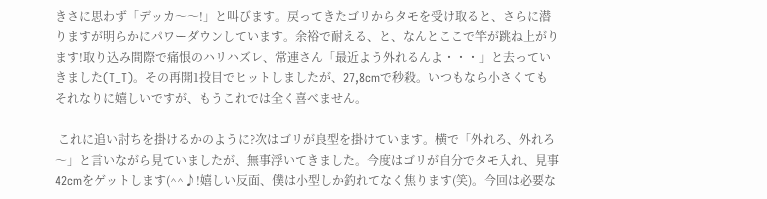きさに思わず「デッカ〜〜!」と叫びます。戻ってきたゴリからタモを受け取ると、さらに潜りますが明らかにパワーダウンしています。余裕で耐える、と、なんとここで竿が跳ね上がります!取り込み間際で痛恨のハリハズレ、常連さん「最近よう外れるんよ・・・」と去っていきました(T_T)。その再開1投目でヒットしましたが、27,8cmで秒殺。いつもなら小さくてもそれなりに嬉しいですが、もうこれでは全く喜べません。

 これに追い討ちを掛けるかのように?次はゴリが良型を掛けています。横で「外れろ、外れろ〜」と言いながら見ていましたが、無事浮いてきました。今度はゴリが自分でタモ入れ、見事42cmをゲットします(^^♪!嬉しい反面、僕は小型しか釣れてなく焦ります(笑)。今回は必要な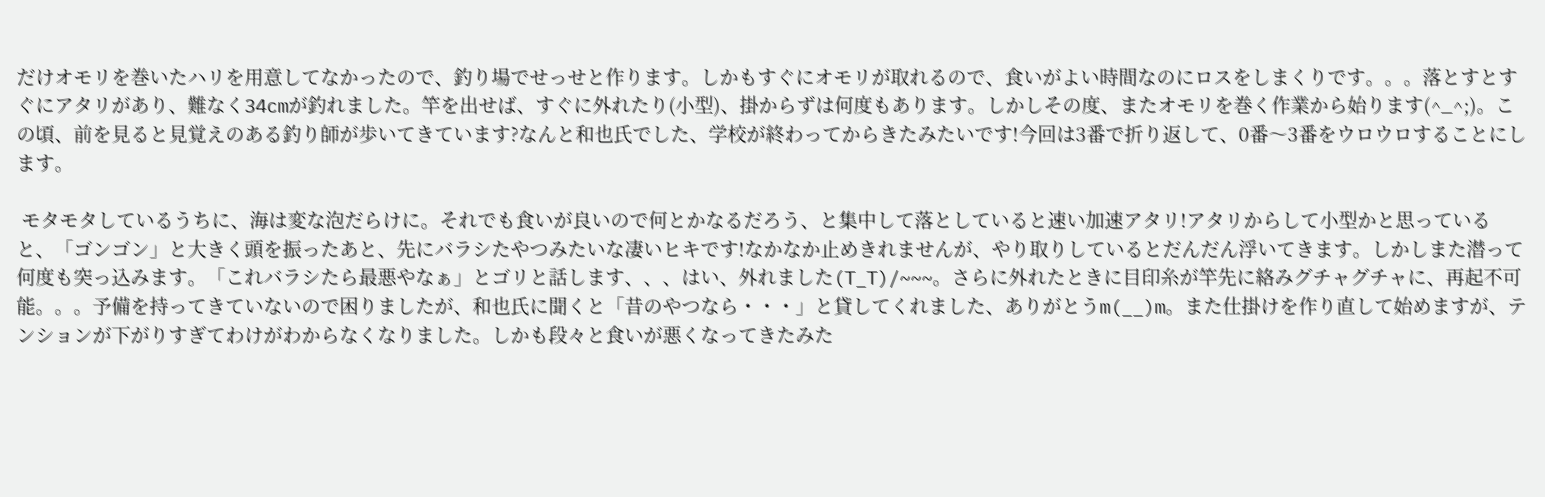だけオモリを巻いたハリを用意してなかったので、釣り場でせっせと作ります。しかもすぐにオモリが取れるので、食いがよい時間なのにロスをしまくりです。。。落とすとすぐにアタリがあり、難なく34cmが釣れました。竿を出せば、すぐに外れたり(小型)、掛からずは何度もあります。しかしその度、またオモリを巻く作業から始ります(^_^;)。この頃、前を見ると見覚えのある釣り師が歩いてきています?なんと和也氏でした、学校が終わってからきたみたいです!今回は3番で折り返して、0番〜3番をウロウロすることにします。

 モタモタしているうちに、海は変な泡だらけに。それでも食いが良いので何とかなるだろう、と集中して落としていると速い加速アタリ!アタリからして小型かと思っていると、「ゴンゴン」と大きく頭を振ったあと、先にバラシたやつみたいな凄いヒキです!なかなか止めきれませんが、やり取りしているとだんだん浮いてきます。しかしまた潜って何度も突っ込みます。「これバラシたら最悪やなぁ」とゴリと話します、、、はい、外れました(T_T)/~~~。さらに外れたときに目印糸が竿先に絡みグチャグチャに、再起不可能。。。予備を持ってきていないので困りましたが、和也氏に聞くと「昔のやつなら・・・」と貸してくれました、ありがとうm(__)m。また仕掛けを作り直して始めますが、テンションが下がりすぎてわけがわからなくなりました。しかも段々と食いが悪くなってきたみた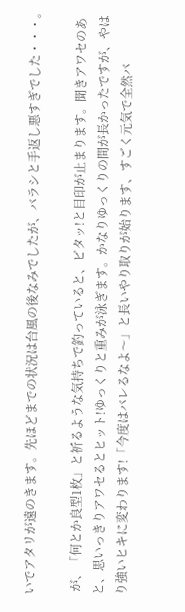いでアタリが遠のきます。先ほどまでの状況は台風の後なみでしたが、バラシと手返し悪すぎでした・・・。

 が、「何とか良型1枚」と祈るような気持ちで釣っていると、ピタッ!と目印が止まります。聞きアワセのあと、思いっきりアワセるとヒット!ゆっくりと重みが泳ぎます。かなりゆっくりの間が長かったですが、やはり強いヒキに変わります!「今度はバレるなよ〜」と長いやり取りが始ります、すごく元気で全然バ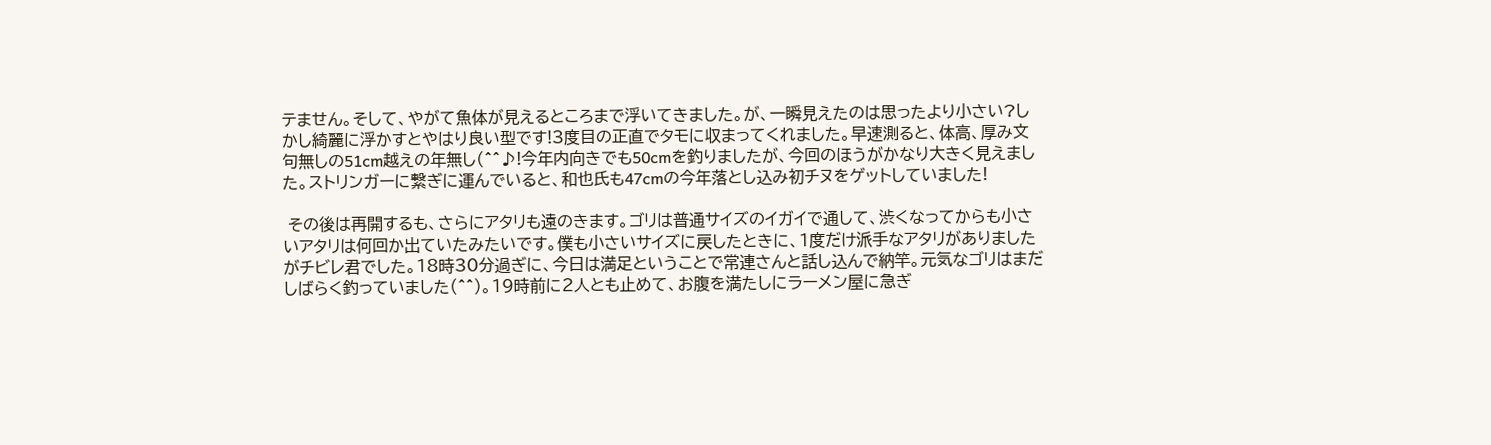テません。そして、やがて魚体が見えるところまで浮いてきました。が、一瞬見えたのは思ったより小さい?しかし綺麗に浮かすとやはり良い型です!3度目の正直でタモに収まってくれました。早速測ると、体高、厚み文句無しの51cm越えの年無し(^^♪!今年内向きでも50cmを釣りましたが、今回のほうがかなり大きく見えました。ストリンガーに繋ぎに運んでいると、和也氏も47cmの今年落とし込み初チヌをゲットしていました!

 その後は再開するも、さらにアタリも遠のきます。ゴリは普通サイズのイガイで通して、渋くなってからも小さいアタリは何回か出ていたみたいです。僕も小さいサイズに戻したときに、1度だけ派手なアタリがありましたがチビレ君でした。18時30分過ぎに、今日は満足ということで常連さんと話し込んで納竿。元気なゴリはまだしばらく釣っていました(^^)。19時前に2人とも止めて、お腹を満たしにラーメン屋に急ぎ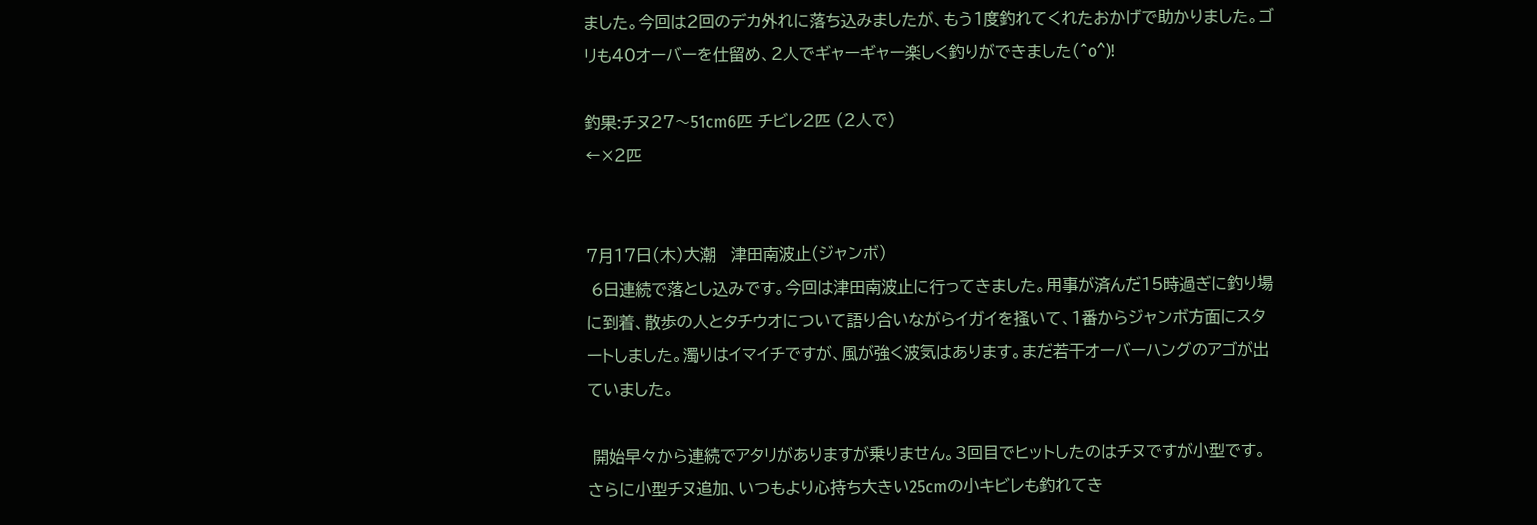ました。今回は2回のデカ外れに落ち込みましたが、もう1度釣れてくれたおかげで助かりました。ゴリも40オーバーを仕留め、2人でギャーギャー楽しく釣りができました(^o^)!

釣果:チヌ27〜51cm6匹 チビレ2匹 (2人で)
←×2匹


7月17日(木)大潮   津田南波止(ジャンボ)
 6日連続で落とし込みです。今回は津田南波止に行ってきました。用事が済んだ15時過ぎに釣り場に到着、散歩の人とタチウオについて語り合いながらイガイを掻いて、1番からジャンボ方面にスタートしました。濁りはイマイチですが、風が強く波気はあります。まだ若干オーバーハングのアゴが出ていました。

 開始早々から連続でアタリがありますが乗りません。3回目でヒットしたのはチヌですが小型です。さらに小型チヌ追加、いつもより心持ち大きい25cmの小キビレも釣れてき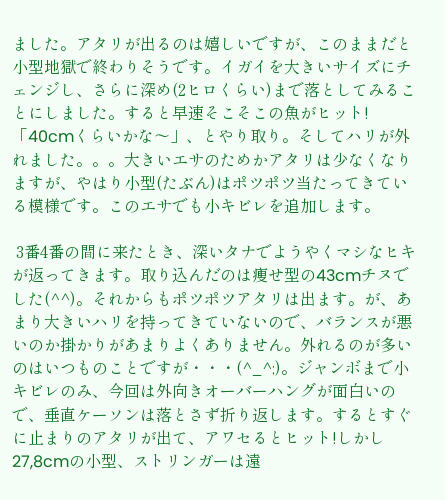ました。アタリが出るのは嬉しいですが、このままだと小型地獄で終わりそうです。イガイを大きいサイズにチェンジし、さらに深め(2ヒロくらい)まで落としてみることにしました。すると早速そこそこの魚がヒット!「40cmくらいかな〜」、とやり取り。そしてハリが外れました。。。大きいエサのためかアタリは少なくなりますが、やはり小型(たぶん)はポツポツ当たってきている模様です。このエサでも小キビレを追加します。

 3番4番の間に来たとき、深いタナでようやくマシなヒキが返ってきます。取り込んだのは痩せ型の43cmチヌでした(^^)。それからもポツポツアタリは出ます。が、あまり大きいハリを持ってきていないので、バランスが悪いのか掛かりがあまりよくありません。外れるのが多いのはいつものことですが・・・(^_^;)。ジャンボまで小キビレのみ、今回は外向きオーバーハングが面白いので、垂直ケーソンは落とさず折り返します。するとすぐに止まりのアタリが出て、アワセるとヒット!しかし27,8cmの小型、ストリンガーは遠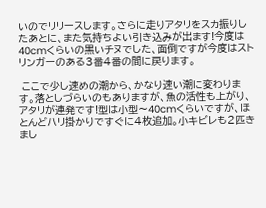いのでリリースします。さらに走りアタリをスカ振りしたあとに、また気持ちよい引き込みが出ます!今度は40cmくらいの黒いチヌでした、面倒ですが今度はストリンガーのある3番4番の間に戻ります。

 ここで少し速めの潮から、かなり速い潮に変わります。落としづらいのもありますが、魚の活性も上がり、アタリが連発です!型は小型〜40cmくらいですが、ほとんどハリ掛かりですぐに4枚追加。小キビレも2匹きまし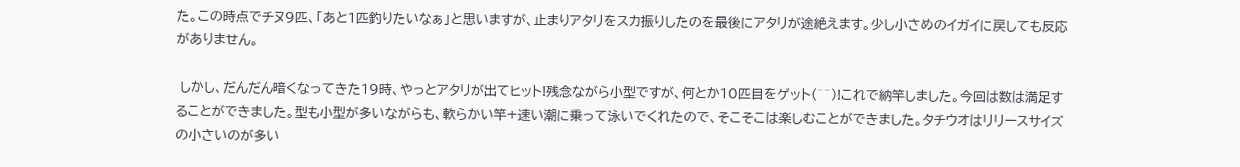た。この時点でチヌ9匹、「あと1匹釣りたいなぁ」と思いますが、止まりアタリをスカ振りしたのを最後にアタリが途絶えます。少し小さめのイガイに戻しても反応がありません。

 しかし、だんだん暗くなってきた19時、やっとアタリが出てヒット!残念ながら小型ですが、何とか10匹目をゲット(^^)!これで納竿しました。今回は数は満足することができました。型も小型が多いながらも、軟らかい竿+速い潮に乗って泳いでくれたので、そこそこは楽しむことができました。タチウオはリリースサイズの小さいのが多い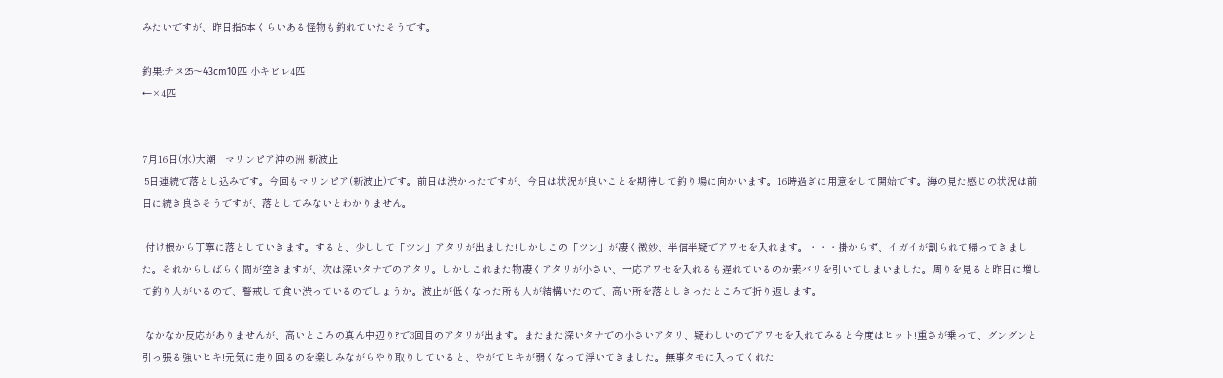みたいですが、昨日指5本くらいある怪物も釣れていたそうです。

釣果:チヌ25〜43cm10匹 小キビレ4匹
←×4匹


7月16日(水)大潮   マリンピア沖の洲 新波止
 5日連続で落とし込みです。今回もマリンピア(新波止)です。前日は渋かったですが、今日は状況が良いことを期待して釣り場に向かいます。16時過ぎに用意をして開始です。海の見た感じの状況は前日に続き良さそうですが、落としてみないとわかりません。

 付け根から丁寧に落としていきます。すると、少しして「ツン」アタリが出ました!しかしこの「ツン」が凄く微妙、半信半疑でアワセを入れます。・・・掛からず、イガイが割られて帰ってきました。それからしばらく間が空きますが、次は深いタナでのアタリ。しかしこれまた物凄くアタリが小さい、一応アワセを入れるも遅れているのか素バリを引いてしまいました。周りを見ると昨日に増して釣り人がいるので、警戒して食い渋っているのでしょうか。波止が低くなった所も人が結構いたので、高い所を落としきったところで折り返します。

 なかなか反応がありませんが、高いところの真ん中辺り?で3回目のアタリが出ます。またまた深いタナでの小さいアタリ、疑わしいのでアワセを入れてみると今度はヒット!重さが乗って、グングンと引っ張る強いヒキ!元気に走り回るのを楽しみながらやり取りしていると、やがてヒキが弱くなって浮いてきました。無事タモに入ってくれた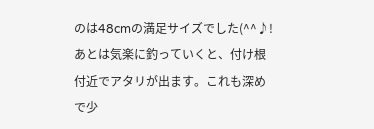のは48cmの満足サイズでした(^^♪!あとは気楽に釣っていくと、付け根付近でアタリが出ます。これも深めで少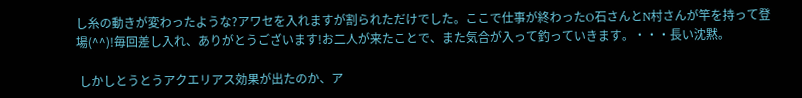し糸の動きが変わったような?アワセを入れますが割られただけでした。ここで仕事が終わったO石さんとN村さんが竿を持って登場(^^)!毎回差し入れ、ありがとうございます!お二人が来たことで、また気合が入って釣っていきます。・・・長い沈黙。

 しかしとうとうアクエリアス効果が出たのか、ア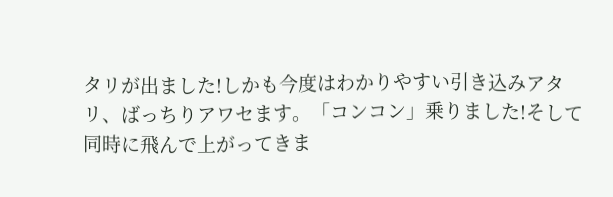タリが出ました!しかも今度はわかりやすい引き込みアタリ、ばっちりアワセます。「コンコン」乗りました!そして同時に飛んで上がってきま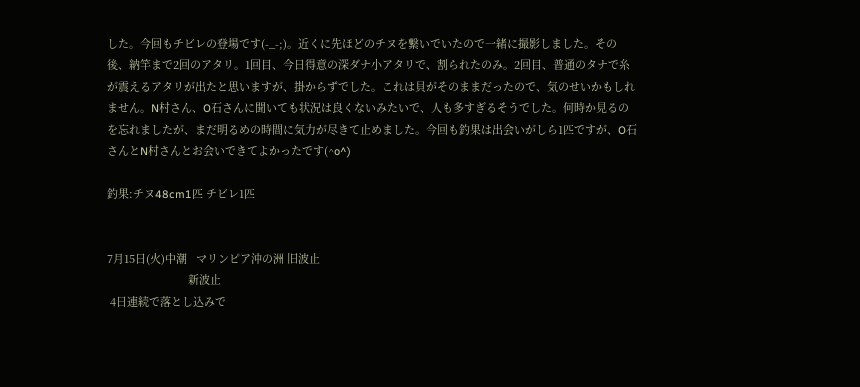した。今回もチビレの登場です(-_-;)。近くに先ほどのチヌを繋いでいたので一緒に撮影しました。その後、納竿まで2回のアタリ。1回目、今日得意の深ダナ小アタリで、割られたのみ。2回目、普通のタナで糸が震えるアタリが出たと思いますが、掛からずでした。これは貝がそのままだったので、気のせいかもしれません。N村さん、O石さんに聞いても状況は良くないみたいで、人も多すぎるそうでした。何時か見るのを忘れましたが、まだ明るめの時間に気力が尽きて止めました。今回も釣果は出会いがしら1匹ですが、O石さんとN村さんとお会いできてよかったです(^o^)

釣果:チヌ48cm1匹 チビレ1匹


7月15日(火)中潮   マリンピア沖の洲 旧波止
                           新波止
 4日連続で落とし込みで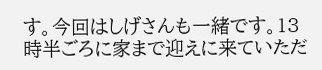す。今回はしげさんも一緒です。13時半ごろに家まで迎えに来ていただ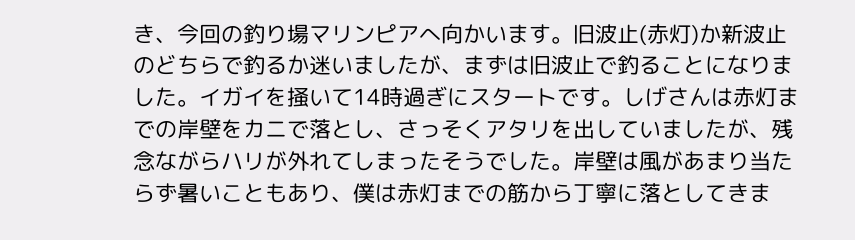き、今回の釣り場マリンピアへ向かいます。旧波止(赤灯)か新波止のどちらで釣るか迷いましたが、まずは旧波止で釣ることになりました。イガイを掻いて14時過ぎにスタートです。しげさんは赤灯までの岸壁をカニで落とし、さっそくアタリを出していましたが、残念ながらハリが外れてしまったそうでした。岸壁は風があまり当たらず暑いこともあり、僕は赤灯までの筋から丁寧に落としてきま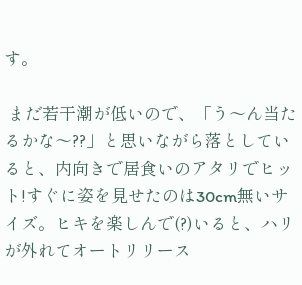す。

 まだ若干潮が低いので、「う〜ん当たるかな〜??」と思いながら落としていると、内向きで居食いのアタリでヒット!すぐに姿を見せたのは30cm無いサイズ。ヒキを楽しんで(?)いると、ハリが外れてオートリリース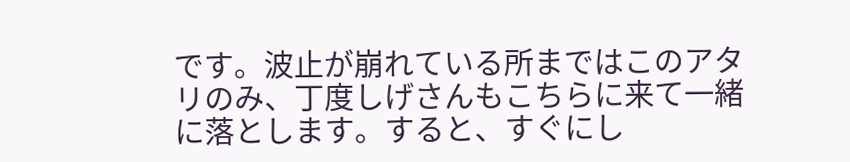です。波止が崩れている所まではこのアタリのみ、丁度しげさんもこちらに来て一緒に落とします。すると、すぐにし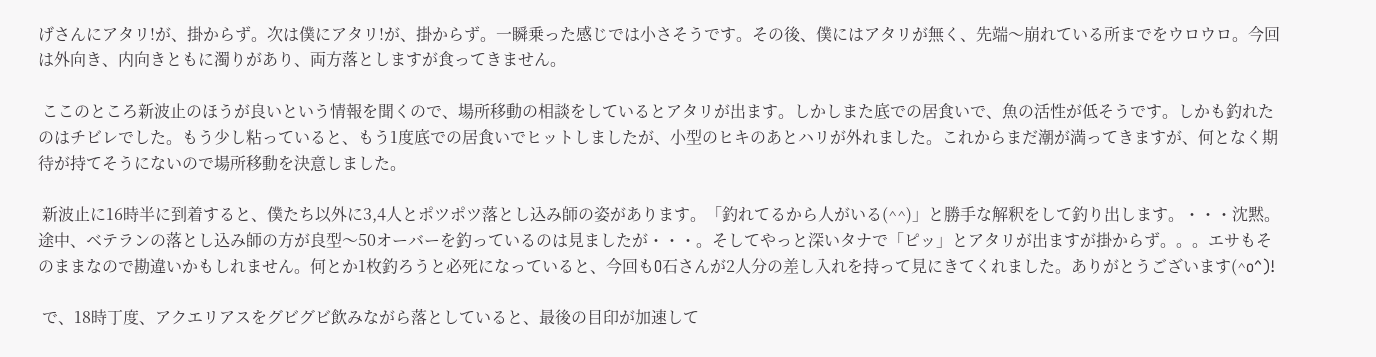げさんにアタリ!が、掛からず。次は僕にアタリ!が、掛からず。一瞬乗った感じでは小さそうです。その後、僕にはアタリが無く、先端〜崩れている所までをウロウロ。今回は外向き、内向きともに濁りがあり、両方落としますが食ってきません。

 ここのところ新波止のほうが良いという情報を聞くので、場所移動の相談をしているとアタリが出ます。しかしまた底での居食いで、魚の活性が低そうです。しかも釣れたのはチビレでした。もう少し粘っていると、もう1度底での居食いでヒットしましたが、小型のヒキのあとハリが外れました。これからまだ潮が満ってきますが、何となく期待が持てそうにないので場所移動を決意しました。

 新波止に16時半に到着すると、僕たち以外に3,4人とポツポツ落とし込み師の姿があります。「釣れてるから人がいる(^^)」と勝手な解釈をして釣り出します。・・・沈黙。途中、ベテランの落とし込み師の方が良型〜50オーバーを釣っているのは見ましたが・・・。そしてやっと深いタナで「ピッ」とアタリが出ますが掛からず。。。エサもそのままなので勘違いかもしれません。何とか1枚釣ろうと必死になっていると、今回もO石さんが2人分の差し入れを持って見にきてくれました。ありがとうございます(^o^)!

 で、18時丁度、アクエリアスをグビグビ飲みながら落としていると、最後の目印が加速して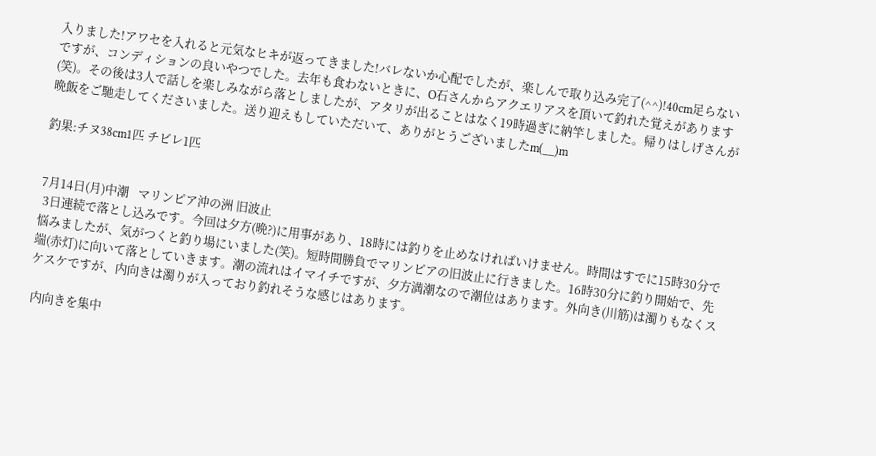入りました!アワセを入れると元気なヒキが返ってきました!バレないか心配でしたが、楽しんで取り込み完了(^^)!40cm足らないですが、コンディションの良いやつでした。去年も食わないときに、O石さんからアクエリアスを頂いて釣れた覚えがあります(笑)。その後は3人で話しを楽しみながら落としましたが、アタリが出ることはなく19時過ぎに納竿しました。帰りはしげさんが晩飯をご馳走してくださいました。送り迎えもしていただいて、ありがとうございましたm(__)m

釣果:チヌ38cm1匹 チビレ1匹


7月14日(月)中潮   マリンピア沖の洲 旧波止
 3日連続で落とし込みです。今回は夕方(晩?)に用事があり、18時には釣りを止めなければいけません。時間はすでに15時30分で悩みましたが、気がつくと釣り場にいました(笑)。短時間勝負でマリンピアの旧波止に行きました。16時30分に釣り開始で、先端(赤灯)に向いて落としていきます。潮の流れはイマイチですが、夕方満潮なので潮位はあります。外向き(川筋)は濁りもなくスケスケですが、内向きは濁りが入っており釣れそうな感じはあります。

 内向きを集中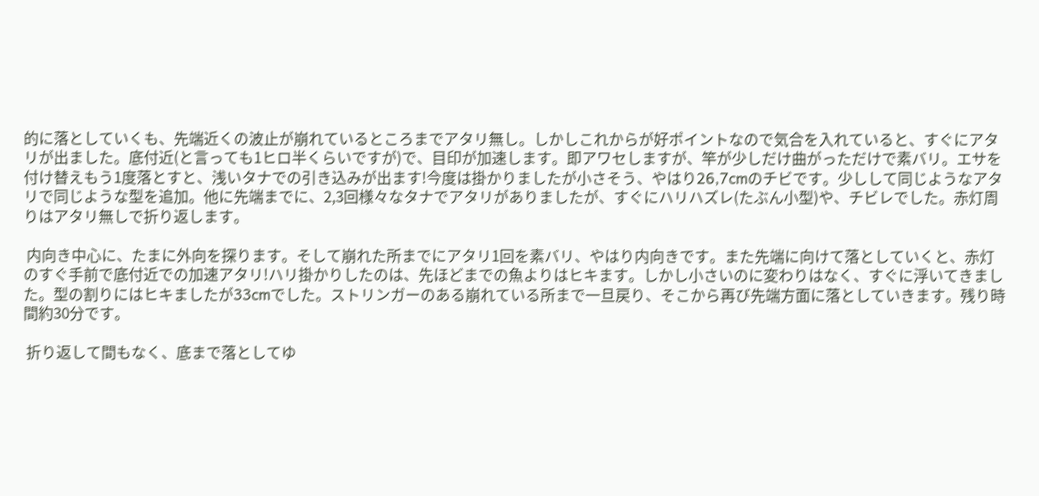的に落としていくも、先端近くの波止が崩れているところまでアタリ無し。しかしこれからが好ポイントなので気合を入れていると、すぐにアタリが出ました。底付近(と言っても1ヒロ半くらいですが)で、目印が加速します。即アワセしますが、竿が少しだけ曲がっただけで素バリ。エサを付け替えもう1度落とすと、浅いタナでの引き込みが出ます!今度は掛かりましたが小さそう、やはり26,7cmのチビです。少しして同じようなアタリで同じような型を追加。他に先端までに、2,3回様々なタナでアタリがありましたが、すぐにハリハズレ(たぶん小型)や、チビレでした。赤灯周りはアタリ無しで折り返します。

 内向き中心に、たまに外向を探ります。そして崩れた所までにアタリ1回を素バリ、やはり内向きです。また先端に向けて落としていくと、赤灯のすぐ手前で底付近での加速アタリ!ハリ掛かりしたのは、先ほどまでの魚よりはヒキます。しかし小さいのに変わりはなく、すぐに浮いてきました。型の割りにはヒキましたが33cmでした。ストリンガーのある崩れている所まで一旦戻り、そこから再び先端方面に落としていきます。残り時間約30分です。

 折り返して間もなく、底まで落としてゆ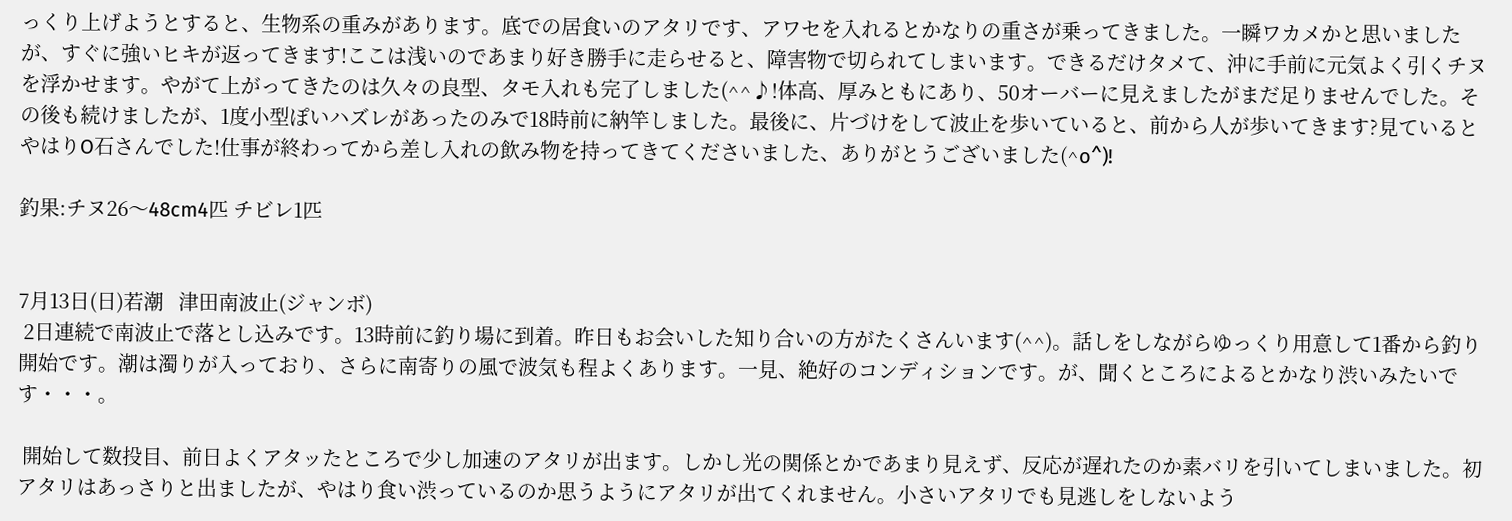っくり上げようとすると、生物系の重みがあります。底での居食いのアタリです、アワセを入れるとかなりの重さが乗ってきました。一瞬ワカメかと思いましたが、すぐに強いヒキが返ってきます!ここは浅いのであまり好き勝手に走らせると、障害物で切られてしまいます。できるだけタメて、沖に手前に元気よく引くチヌを浮かせます。やがて上がってきたのは久々の良型、タモ入れも完了しました(^^♪!体高、厚みともにあり、50オーバーに見えましたがまだ足りませんでした。その後も続けましたが、1度小型ぽいハズレがあったのみで18時前に納竿しました。最後に、片づけをして波止を歩いていると、前から人が歩いてきます?見ているとやはりO石さんでした!仕事が終わってから差し入れの飲み物を持ってきてくださいました、ありがとうございました(^o^)!

釣果:チヌ26〜48cm4匹 チビレ1匹


7月13日(日)若潮   津田南波止(ジャンボ)
 2日連続で南波止で落とし込みです。13時前に釣り場に到着。昨日もお会いした知り合いの方がたくさんいます(^^)。話しをしながらゆっくり用意して1番から釣り開始です。潮は濁りが入っており、さらに南寄りの風で波気も程よくあります。一見、絶好のコンディションです。が、聞くところによるとかなり渋いみたいです・・・。

 開始して数投目、前日よくアタッたところで少し加速のアタリが出ます。しかし光の関係とかであまり見えず、反応が遅れたのか素バリを引いてしまいました。初アタリはあっさりと出ましたが、やはり食い渋っているのか思うようにアタリが出てくれません。小さいアタリでも見逃しをしないよう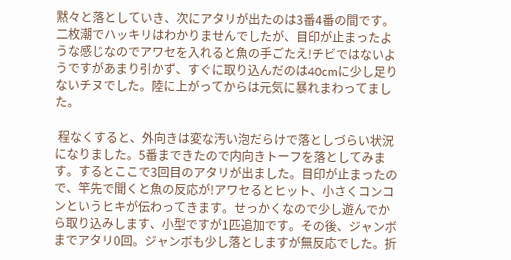黙々と落としていき、次にアタリが出たのは3番4番の間です。二枚潮でハッキリはわかりませんでしたが、目印が止まったような感じなのでアワセを入れると魚の手ごたえ!チビではないようですがあまり引かず、すぐに取り込んだのは40cmに少し足りないチヌでした。陸に上がってからは元気に暴れまわってました。

 程なくすると、外向きは変な汚い泡だらけで落としづらい状況になりました。5番まできたので内向きトーフを落としてみます。するとここで3回目のアタリが出ました。目印が止まったので、竿先で聞くと魚の反応が!アワセるとヒット、小さくコンコンというヒキが伝わってきます。せっかくなので少し遊んでから取り込みします、小型ですが1匹追加です。その後、ジャンボまでアタリ0回。ジャンボも少し落としますが無反応でした。折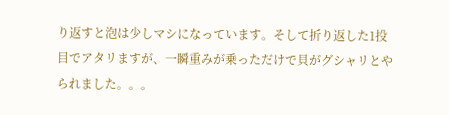り返すと泡は少しマシになっています。そして折り返した1投目でアタリますが、一瞬重みが乗っただけで貝がグシャリとやられました。。。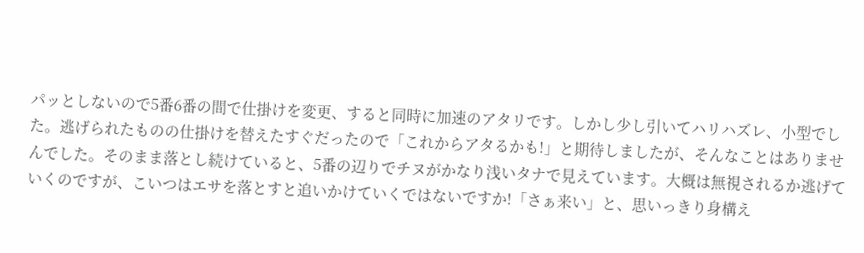パッとしないので5番6番の間で仕掛けを変更、すると同時に加速のアタリです。しかし少し引いてハリハズレ、小型でした。逃げられたものの仕掛けを替えたすぐだったので「これからアタるかも!」と期待しましたが、そんなことはありませんでした。そのまま落とし続けていると、5番の辺りでチヌがかなり浅いタナで見えています。大概は無視されるか逃げていくのですが、こいつはエサを落とすと追いかけていくではないですか!「さぁ来い」と、思いっきり身構え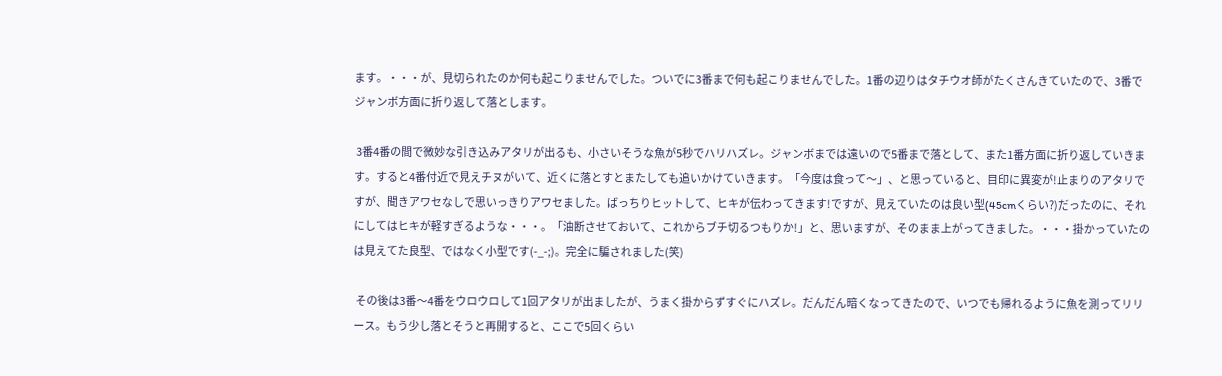ます。・・・が、見切られたのか何も起こりませんでした。ついでに3番まで何も起こりませんでした。1番の辺りはタチウオ師がたくさんきていたので、3番でジャンボ方面に折り返して落とします。

 3番4番の間で微妙な引き込みアタリが出るも、小さいそうな魚が5秒でハリハズレ。ジャンボまでは遠いので5番まで落として、また1番方面に折り返していきます。すると4番付近で見えチヌがいて、近くに落とすとまたしても追いかけていきます。「今度は食って〜」、と思っていると、目印に異変が!止まりのアタリですが、聞きアワセなしで思いっきりアワセました。ばっちりヒットして、ヒキが伝わってきます!ですが、見えていたのは良い型(45cmくらい?)だったのに、それにしてはヒキが軽すぎるような・・・。「油断させておいて、これからブチ切るつもりか!」と、思いますが、そのまま上がってきました。・・・掛かっていたのは見えてた良型、ではなく小型です(-_-;)。完全に騙されました(笑)

 その後は3番〜4番をウロウロして1回アタリが出ましたが、うまく掛からずすぐにハズレ。だんだん暗くなってきたので、いつでも帰れるように魚を測ってリリース。もう少し落とそうと再開すると、ここで5回くらい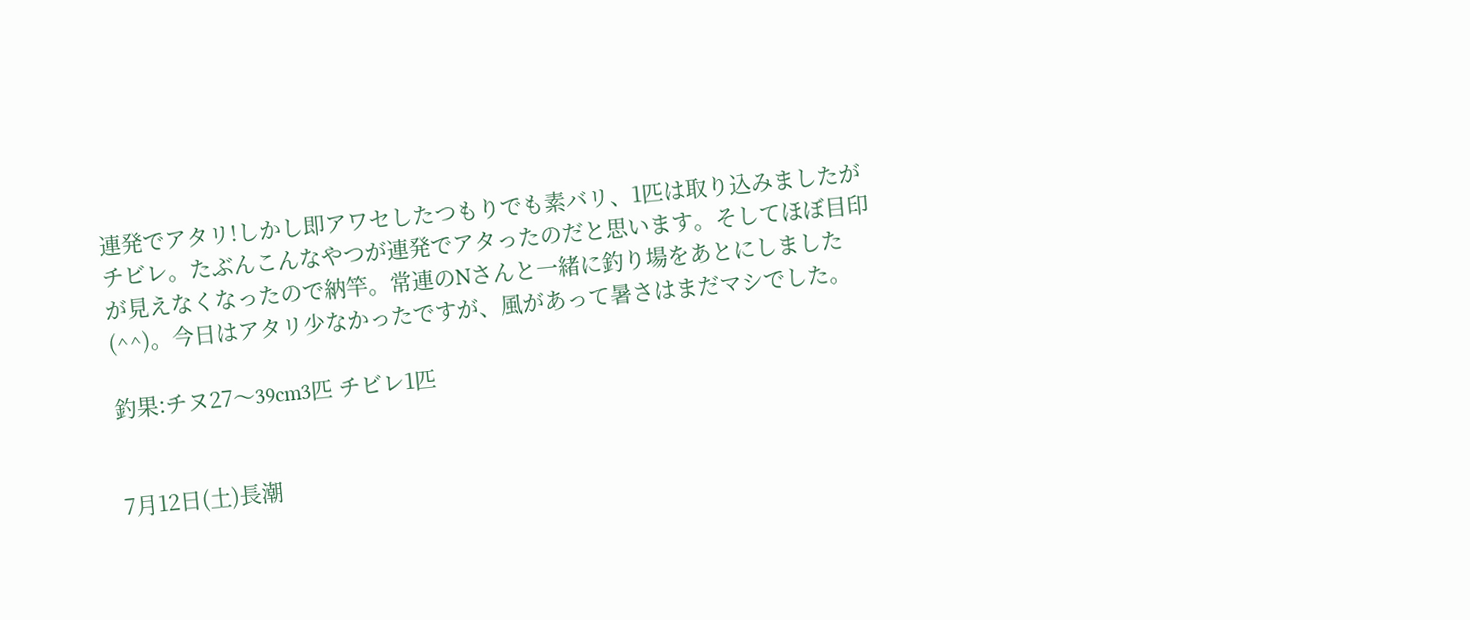連発でアタリ!しかし即アワセしたつもりでも素バリ、1匹は取り込みましたがチビレ。たぶんこんなやつが連発でアタったのだと思います。そしてほぼ目印が見えなくなったので納竿。常連のNさんと一緒に釣り場をあとにしました(^^)。今日はアタリ少なかったですが、風があって暑さはまだマシでした。

釣果:チヌ27〜39cm3匹 チビレ1匹


7月12日(土)長潮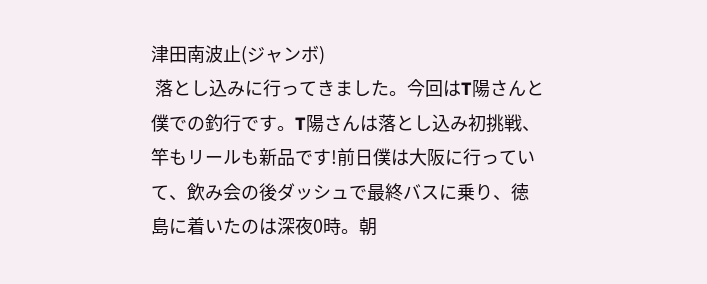津田南波止(ジャンボ)
 落とし込みに行ってきました。今回はT陽さんと僕での釣行です。T陽さんは落とし込み初挑戦、竿もリールも新品です!前日僕は大阪に行っていて、飲み会の後ダッシュで最終バスに乗り、徳島に着いたのは深夜0時。朝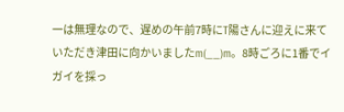一は無理なので、遅めの午前7時にT陽さんに迎えに来ていただき津田に向かいましたm(__)m。8時ごろに1番でイガイを採っ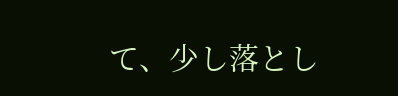て、少し落とし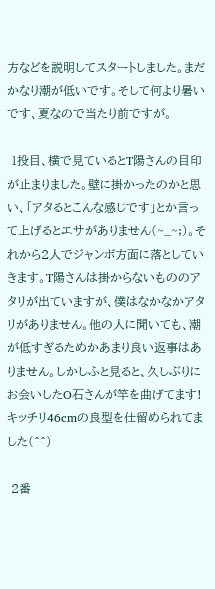方などを説明してスタートしました。まだかなり潮が低いです。そして何より暑いです、夏なので当たり前ですが。

 1投目、横で見ているとT陽さんの目印が止まりました。壁に掛かったのかと思い、「アタるとこんな感じです」とか言って上げるとエサがありません(~_~;)。それから2人でジャンボ方面に落としていきます。T陽さんは掛からないもののアタリが出ていますが、僕はなかなかアタリがありません。他の人に聞いても、潮が低すぎるためかあまり良い返事はありません。しかしふと見ると、久しぶりにお会いしたO石さんが竿を曲げてます!キッチリ46cmの良型を仕留められてました(^^)

 2番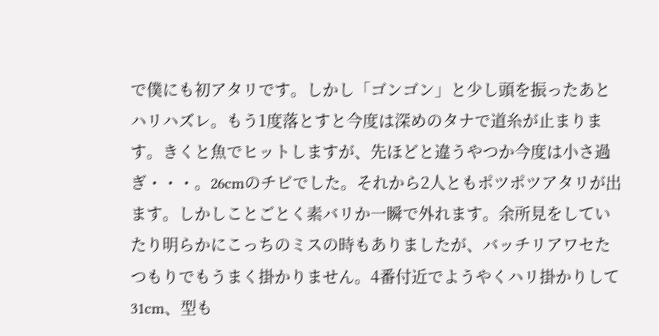で僕にも初アタリです。しかし「ゴンゴン」と少し頭を振ったあとハリハズレ。もう1度落とすと今度は深めのタナで道糸が止まります。きくと魚でヒットしますが、先ほどと違うやつか今度は小さ過ぎ・・・。26cmのチビでした。それから2人ともポツポツアタリが出ます。しかしことごとく素バリか一瞬で外れます。余所見をしていたり明らかにこっちのミスの時もありましたが、バッチリアワセたつもりでもうまく掛かりません。4番付近でようやくハリ掛かりして31cm、型も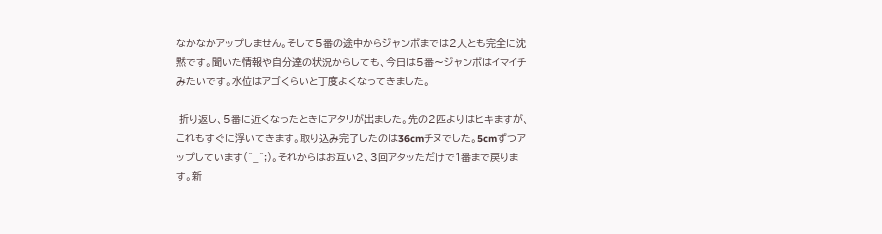なかなかアップしません。そして5番の途中からジャンボまでは2人とも完全に沈黙です。聞いた情報や自分達の状況からしても、今日は5番〜ジャンボはイマイチみたいです。水位はアゴくらいと丁度よくなってきました。

 折り返し、5番に近くなったときにアタリが出ました。先の2匹よりはヒキますが、これもすぐに浮いてきます。取り込み完了したのは36cmチヌでした。5cmずつアップしています(^_^;)。それからはお互い2、3回アタッただけで1番まで戻ります。新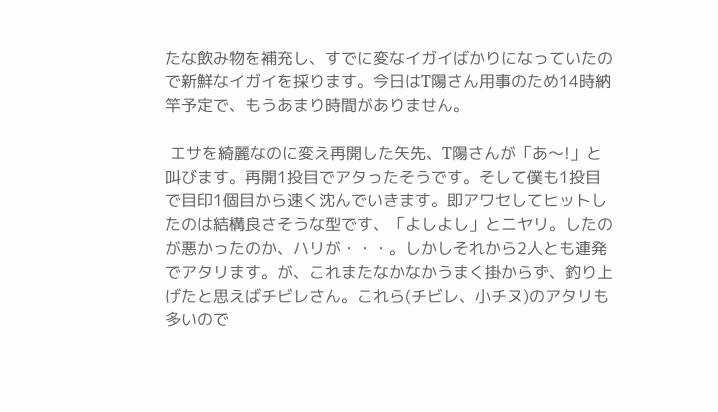たな飲み物を補充し、すでに変なイガイばかりになっていたので新鮮なイガイを採ります。今日はT陽さん用事のため14時納竿予定で、もうあまり時間がありません。

 エサを綺麗なのに変え再開した矢先、T陽さんが「あ〜!」と叫びます。再開1投目でアタったそうです。そして僕も1投目で目印1個目から速く沈んでいきます。即アワセしてヒットしたのは結構良さそうな型です、「よしよし」とニヤリ。したのが悪かったのか、ハリが・・・。しかしそれから2人とも連発でアタリます。が、これまたなかなかうまく掛からず、釣り上げたと思えばチビレさん。これら(チビレ、小チヌ)のアタリも多いので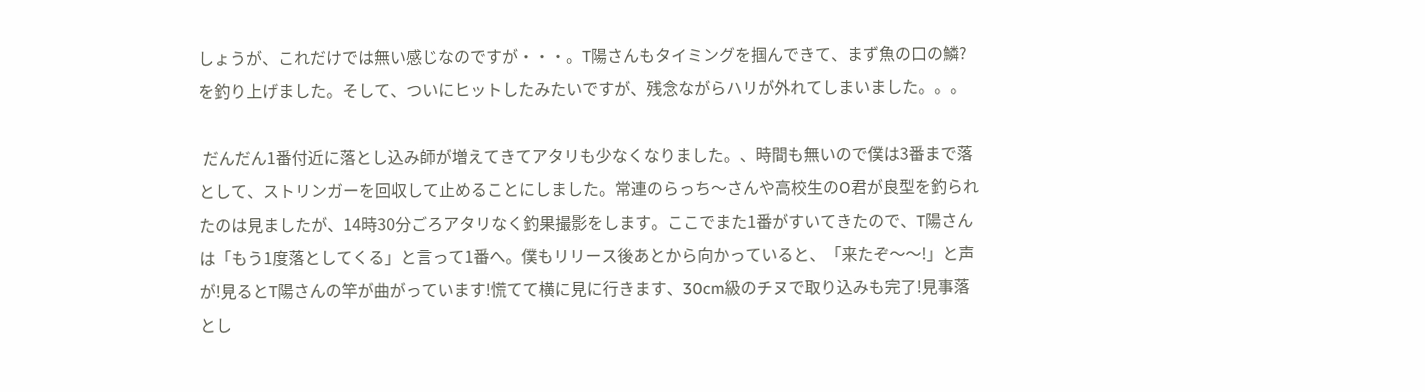しょうが、これだけでは無い感じなのですが・・・。T陽さんもタイミングを掴んできて、まず魚の口の鱗?を釣り上げました。そして、ついにヒットしたみたいですが、残念ながらハリが外れてしまいました。。。

 だんだん1番付近に落とし込み師が増えてきてアタリも少なくなりました。、時間も無いので僕は3番まで落として、ストリンガーを回収して止めることにしました。常連のらっち〜さんや高校生のO君が良型を釣られたのは見ましたが、14時30分ごろアタリなく釣果撮影をします。ここでまた1番がすいてきたので、T陽さんは「もう1度落としてくる」と言って1番へ。僕もリリース後あとから向かっていると、「来たぞ〜〜!」と声が!見るとT陽さんの竿が曲がっています!慌てて横に見に行きます、30cm級のチヌで取り込みも完了!見事落とし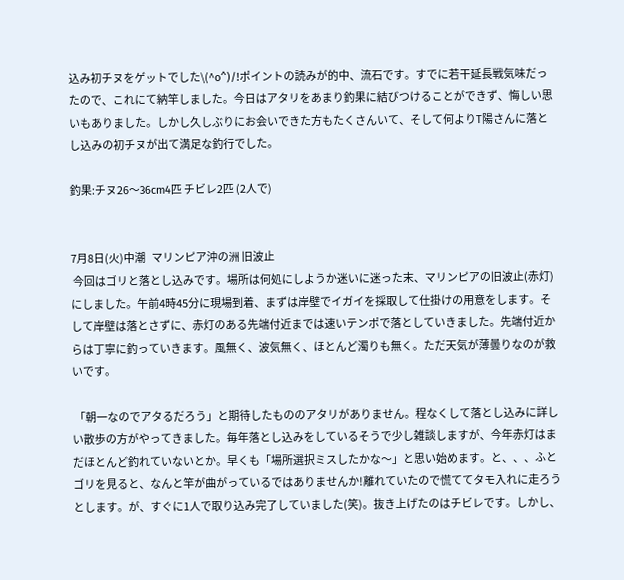込み初チヌをゲットでした\(^o^)/!ポイントの読みが的中、流石です。すでに若干延長戦気味だったので、これにて納竿しました。今日はアタリをあまり釣果に結びつけることができず、悔しい思いもありました。しかし久しぶりにお会いできた方もたくさんいて、そして何よりT陽さんに落とし込みの初チヌが出て満足な釣行でした。

釣果:チヌ26〜36cm4匹 チビレ2匹 (2人で)


7月8日(火)中潮   マリンピア沖の洲 旧波止
 今回はゴリと落とし込みです。場所は何処にしようか迷いに迷った末、マリンピアの旧波止(赤灯)にしました。午前4時45分に現場到着、まずは岸壁でイガイを採取して仕掛けの用意をします。そして岸壁は落とさずに、赤灯のある先端付近までは速いテンポで落としていきました。先端付近からは丁寧に釣っていきます。風無く、波気無く、ほとんど濁りも無く。ただ天気が薄曇りなのが救いです。

 「朝一なのでアタるだろう」と期待したもののアタリがありません。程なくして落とし込みに詳しい散歩の方がやってきました。毎年落とし込みをしているそうで少し雑談しますが、今年赤灯はまだほとんど釣れていないとか。早くも「場所選択ミスしたかな〜」と思い始めます。と、、、ふとゴリを見ると、なんと竿が曲がっているではありませんか!離れていたので慌ててタモ入れに走ろうとします。が、すぐに1人で取り込み完了していました(笑)。抜き上げたのはチビレです。しかし、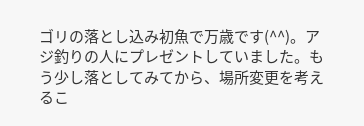ゴリの落とし込み初魚で万歳です(^^)。アジ釣りの人にプレゼントしていました。もう少し落としてみてから、場所変更を考えるこ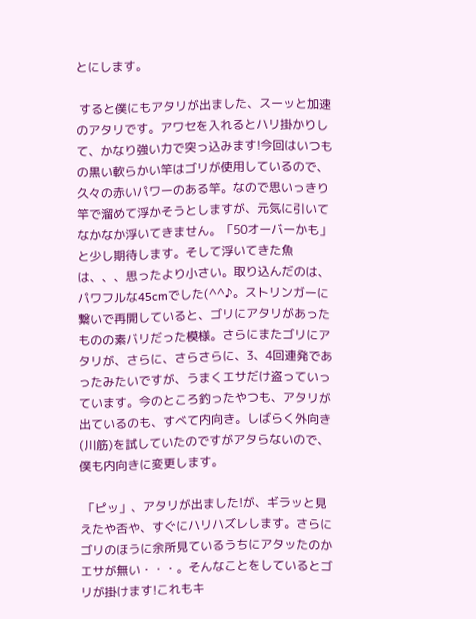とにします。

 すると僕にもアタリが出ました、スーッと加速のアタリです。アワセを入れるとハリ掛かりして、かなり強い力で突っ込みます!今回はいつもの黒い軟らかい竿はゴリが使用しているので、久々の赤いパワーのある竿。なので思いっきり竿で溜めて浮かそうとしますが、元気に引いてなかなか浮いてきません。「50オーバーかも」と少し期待します。そして浮いてきた魚は、、、思ったより小さい。取り込んだのは、パワフルな45cmでした(^^♪。ストリンガーに繋いで再開していると、ゴリにアタリがあったものの素バリだった模様。さらにまたゴリにアタリが、さらに、さらさらに、3、4回連発であったみたいですが、うまくエサだけ盗っていっています。今のところ釣ったやつも、アタリが出ているのも、すべて内向き。しばらく外向き(川筋)を試していたのですがアタらないので、僕も内向きに変更します。

 「ピッ」、アタリが出ました!が、ギラッと見えたや否や、すぐにハリハズレします。さらにゴリのほうに余所見ているうちにアタッたのかエサが無い・・・。そんなことをしているとゴリが掛けます!これもキ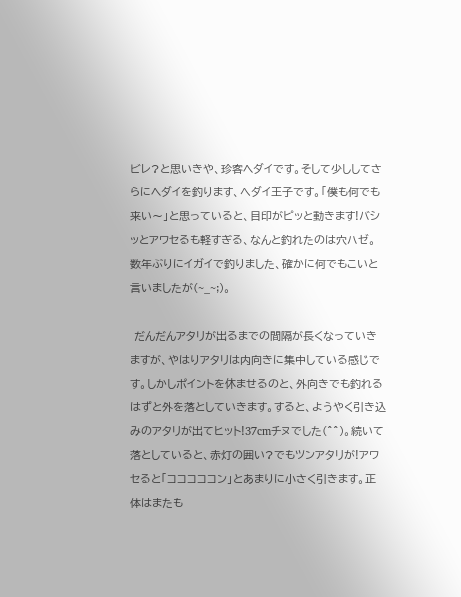ビレ?と思いきや、珍客ヘダイです。そして少ししてさらにヘダイを釣ります、へダイ王子です。「僕も何でも来い〜」と思っていると、目印がピッと動きます!バシッとアワセるも軽すぎる、なんと釣れたのは穴ハゼ。数年ぶりにイガイで釣りました、確かに何でもこいと言いましたが(~_~;)。

 だんだんアタリが出るまでの間隔が長くなっていきますが、やはりアタリは内向きに集中している感じです。しかしポイントを休ませるのと、外向きでも釣れるはずと外を落としていきます。すると、ようやく引き込みのアタリが出てヒット!37cmチヌでした(^^)。続いて落としていると、赤灯の囲い?でもツンアタリが!アワセると「コココココン」とあまりに小さく引きます。正体はまたも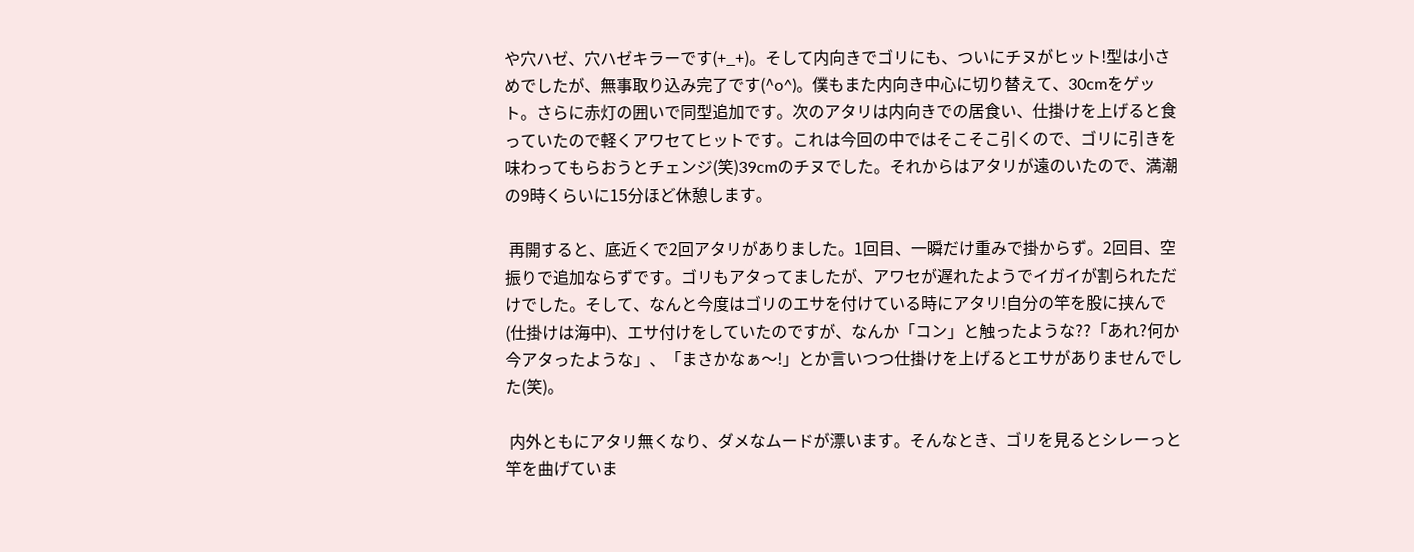や穴ハゼ、穴ハゼキラーです(+_+)。そして内向きでゴリにも、ついにチヌがヒット!型は小さめでしたが、無事取り込み完了です(^o^)。僕もまた内向き中心に切り替えて、30cmをゲット。さらに赤灯の囲いで同型追加です。次のアタリは内向きでの居食い、仕掛けを上げると食っていたので軽くアワセてヒットです。これは今回の中ではそこそこ引くので、ゴリに引きを味わってもらおうとチェンジ(笑)39cmのチヌでした。それからはアタリが遠のいたので、満潮の9時くらいに15分ほど休憩します。

 再開すると、底近くで2回アタリがありました。1回目、一瞬だけ重みで掛からず。2回目、空振りで追加ならずです。ゴリもアタってましたが、アワセが遅れたようでイガイが割られただけでした。そして、なんと今度はゴリのエサを付けている時にアタリ!自分の竿を股に挟んで(仕掛けは海中)、エサ付けをしていたのですが、なんか「コン」と触ったような??「あれ?何か今アタったような」、「まさかなぁ〜!」とか言いつつ仕掛けを上げるとエサがありませんでした(笑)。

 内外ともにアタリ無くなり、ダメなムードが漂います。そんなとき、ゴリを見るとシレーっと竿を曲げていま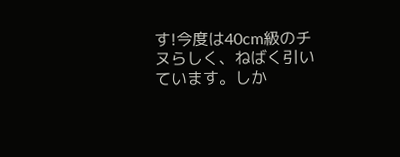す!今度は40cm級のチヌらしく、ねばく引いています。しか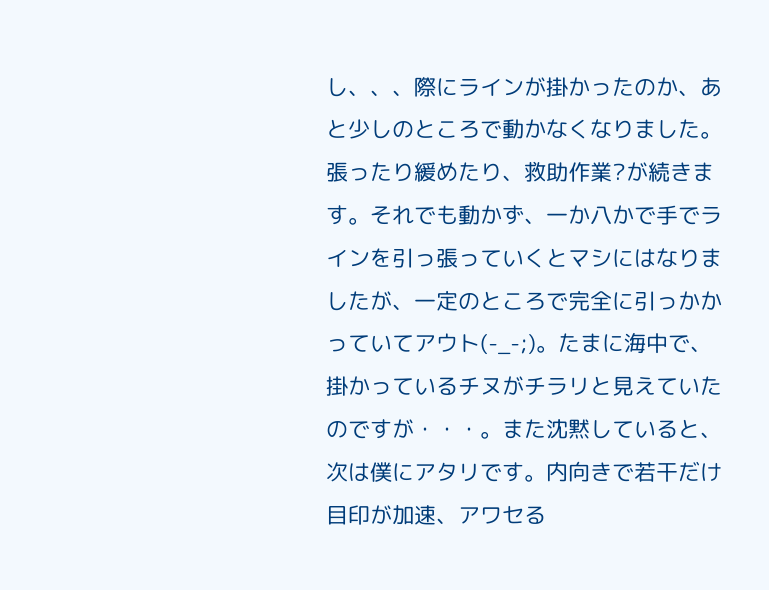し、、、際にラインが掛かったのか、あと少しのところで動かなくなりました。張ったり緩めたり、救助作業?が続きます。それでも動かず、一か八かで手でラインを引っ張っていくとマシにはなりましたが、一定のところで完全に引っかかっていてアウト(-_-;)。たまに海中で、掛かっているチヌがチラリと見えていたのですが・・・。また沈黙していると、次は僕にアタリです。内向きで若干だけ目印が加速、アワセる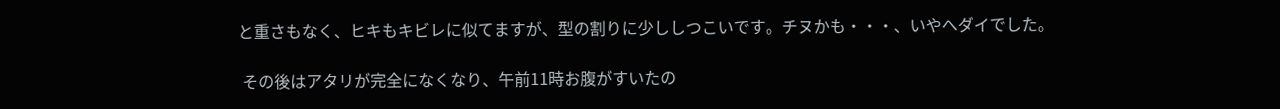と重さもなく、ヒキもキビレに似てますが、型の割りに少ししつこいです。チヌかも・・・、いやへダイでした。

 その後はアタリが完全になくなり、午前11時お腹がすいたの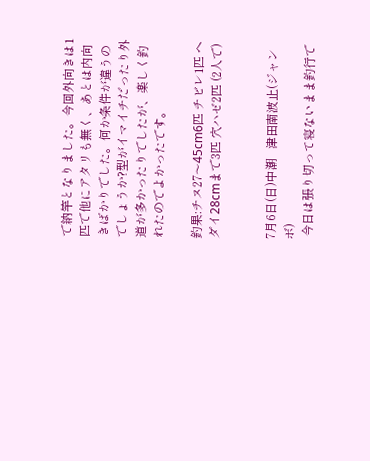で納竿となりました。今回外向きは1匹で他にアタリも無く、あとは内向きばかりでした。何か条件が違うのでしょうか?型がイマイチだったり外道が多かったりでしたが、楽しく釣れたのでよかったです。

釣果:チヌ27〜45cm6匹 チビレ1匹 ヘダイ28cmまで3匹 穴ハゼ2匹 (2人で)


7月6日(日)中潮   津田南波止(ジャンボ)
 今日は張り切って寝ないまま釣行で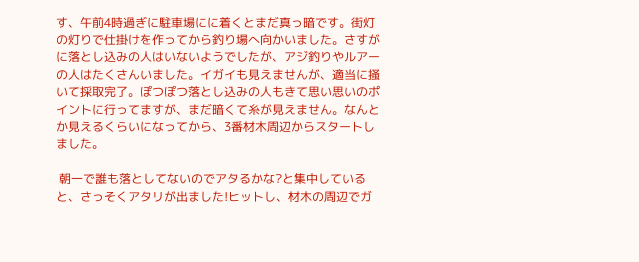す、午前4時過ぎに駐車場にに着くとまだ真っ暗です。街灯の灯りで仕掛けを作ってから釣り場へ向かいました。さすがに落とし込みの人はいないようでしたが、アジ釣りやルアーの人はたくさんいました。イガイも見えませんが、適当に掻いて採取完了。ぽつぽつ落とし込みの人もきて思い思いのポイントに行ってますが、まだ暗くて糸が見えません。なんとか見えるくらいになってから、3番材木周辺からスタートしました。

 朝一で誰も落としてないのでアタるかな?と集中していると、さっそくアタリが出ました!ヒットし、材木の周辺でガ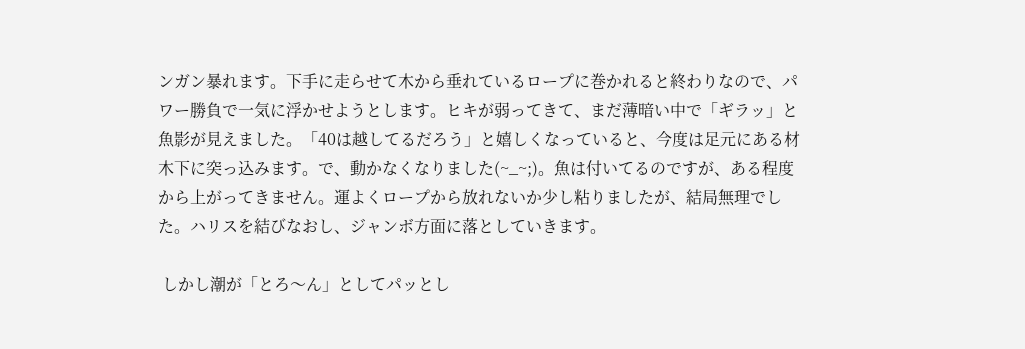ンガン暴れます。下手に走らせて木から垂れているロープに巻かれると終わりなので、パワー勝負で一気に浮かせようとします。ヒキが弱ってきて、まだ薄暗い中で「ギラッ」と魚影が見えました。「40は越してるだろう」と嬉しくなっていると、今度は足元にある材木下に突っ込みます。で、動かなくなりました(~_~;)。魚は付いてるのですが、ある程度から上がってきません。運よくロープから放れないか少し粘りましたが、結局無理でした。ハリスを結びなおし、ジャンボ方面に落としていきます。

 しかし潮が「とろ〜ん」としてパッとし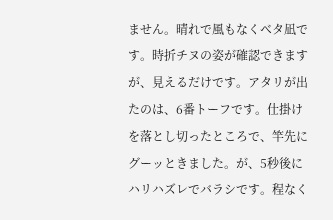ません。晴れで風もなくベタ凪です。時折チヌの姿が確認できますが、見えるだけです。アタリが出たのは、6番トーフです。仕掛けを落とし切ったところで、竿先にグーッときました。が、5秒後にハリハズレでバラシです。程なく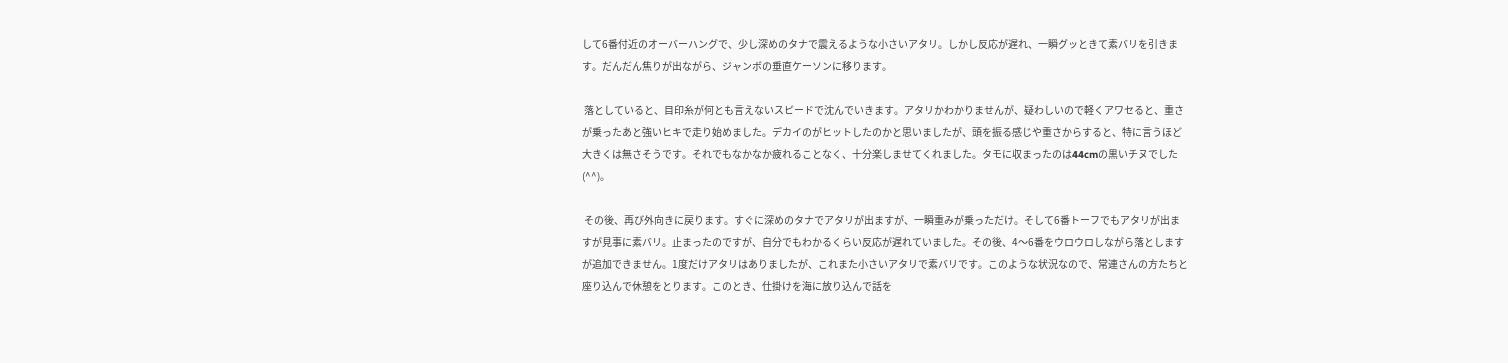して6番付近のオーバーハングで、少し深めのタナで震えるような小さいアタリ。しかし反応が遅れ、一瞬グッときて素バリを引きます。だんだん焦りが出ながら、ジャンボの垂直ケーソンに移ります。

 落としていると、目印糸が何とも言えないスピードで沈んでいきます。アタリかわかりませんが、疑わしいので軽くアワセると、重さが乗ったあと強いヒキで走り始めました。デカイのがヒットしたのかと思いましたが、頭を振る感じや重さからすると、特に言うほど大きくは無さそうです。それでもなかなか疲れることなく、十分楽しませてくれました。タモに収まったのは44cmの黒いチヌでした(^^)。

 その後、再び外向きに戻ります。すぐに深めのタナでアタリが出ますが、一瞬重みが乗っただけ。そして6番トーフでもアタリが出ますが見事に素バリ。止まったのですが、自分でもわかるくらい反応が遅れていました。その後、4〜6番をウロウロしながら落としますが追加できません。1度だけアタリはありましたが、これまた小さいアタリで素バリです。このような状況なので、常連さんの方たちと座り込んで休憩をとります。このとき、仕掛けを海に放り込んで話を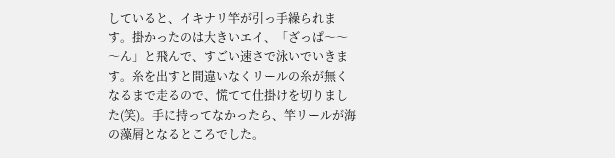していると、イキナリ竿が引っ手繰られます。掛かったのは大きいエイ、「ざっぱ〜〜〜ん」と飛んで、すごい速さで泳いでいきます。糸を出すと間違いなくリールの糸が無くなるまで走るので、慌てて仕掛けを切りました(笑)。手に持ってなかったら、竿リールが海の藻屑となるところでした。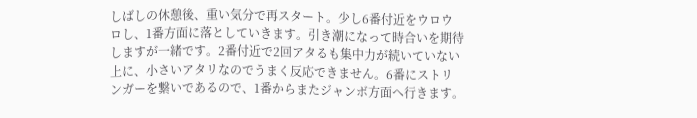しばしの休憩後、重い気分で再スタート。少し6番付近をウロウロし、1番方面に落としていきます。引き潮になって時合いを期待しますが一緒です。2番付近で2回アタるも集中力が続いていない上に、小さいアタリなのでうまく反応できません。6番にストリンガーを繋いであるので、1番からまたジャンボ方面へ行きます。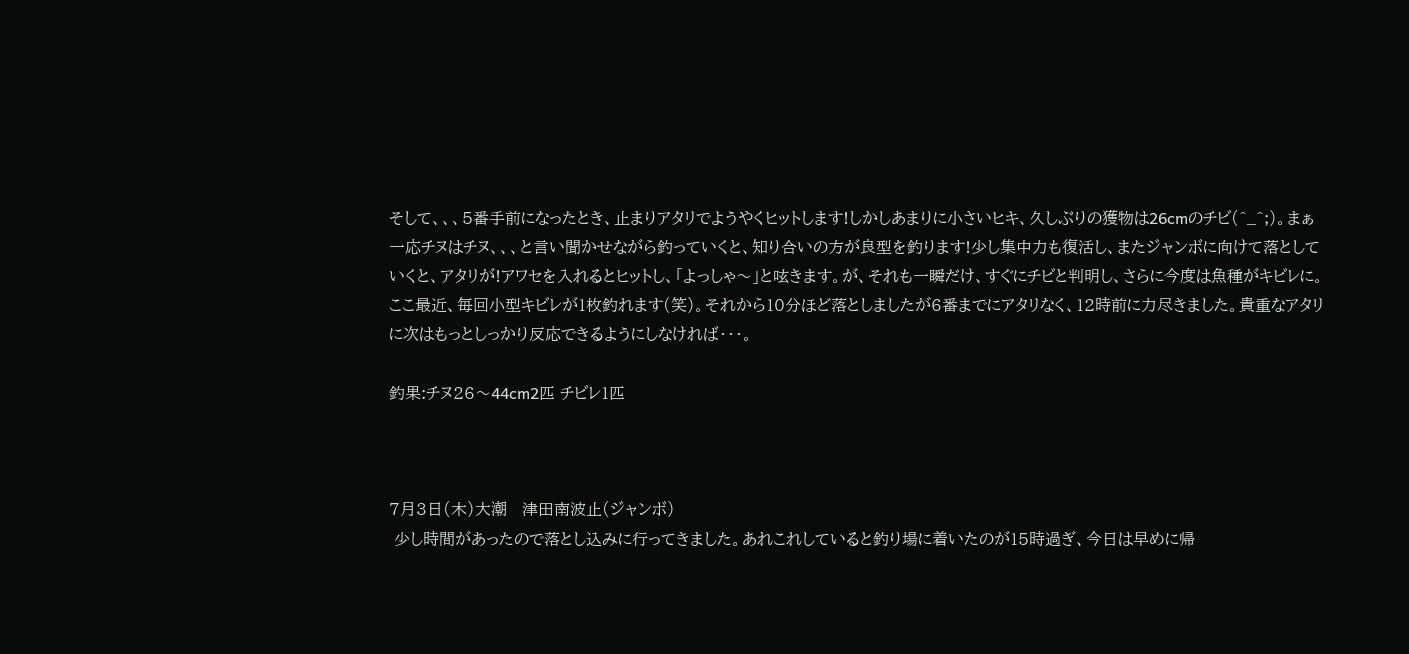そして、、、5番手前になったとき、止まりアタリでようやくヒットします!しかしあまりに小さいヒキ、久しぶりの獲物は26cmのチビ(^_^;)。まぁ一応チヌはチヌ、、、と言い聞かせながら釣っていくと、知り合いの方が良型を釣ります!少し集中力も復活し、またジャンボに向けて落としていくと、アタリが!アワセを入れるとヒットし、「よっしゃ〜」と呟きます。が、それも一瞬だけ、すぐにチビと判明し、さらに今度は魚種がキビレに。ここ最近、毎回小型キビレが1枚釣れます(笑)。それから10分ほど落としましたが6番までにアタリなく、12時前に力尽きました。貴重なアタリに次はもっとしっかり反応できるようにしなければ・・・。

釣果:チヌ26〜44cm2匹 チビレ1匹



7月3日(木)大潮   津田南波止(ジャンボ)
 少し時間があったので落とし込みに行ってきました。あれこれしていると釣り場に着いたのが15時過ぎ、今日は早めに帰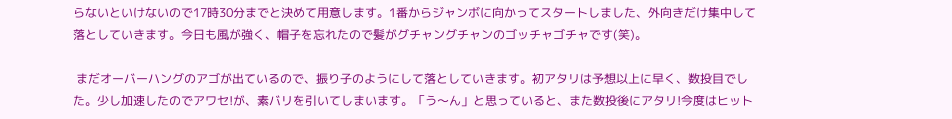らないといけないので17時30分までと決めて用意します。1番からジャンボに向かってスタートしました、外向きだけ集中して落としていきます。今日も風が強く、帽子を忘れたので髪がグチャングチャンのゴッチャゴチャです(笑)。

 まだオーバーハングのアゴが出ているので、振り子のようにして落としていきます。初アタリは予想以上に早く、数投目でした。少し加速したのでアワセ!が、素バリを引いてしまいます。「う〜ん」と思っていると、また数投後にアタリ!今度はヒット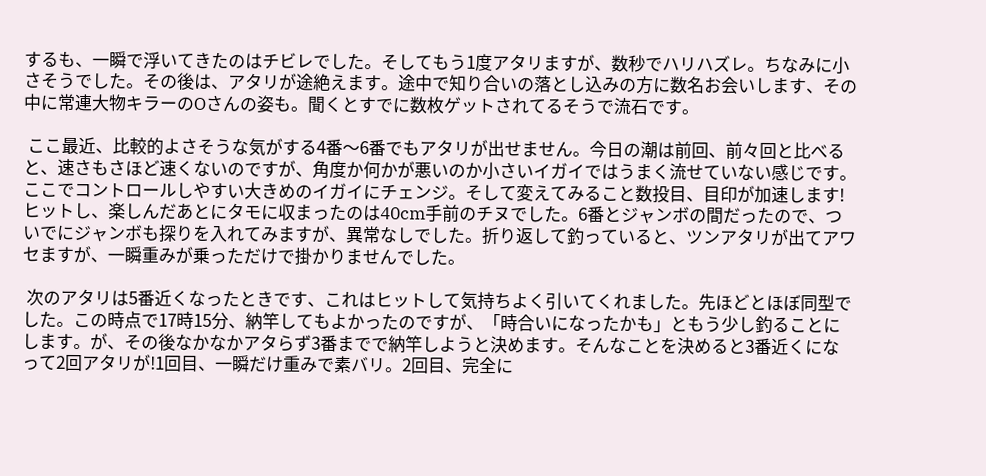するも、一瞬で浮いてきたのはチビレでした。そしてもう1度アタリますが、数秒でハリハズレ。ちなみに小さそうでした。その後は、アタリが途絶えます。途中で知り合いの落とし込みの方に数名お会いします、その中に常連大物キラーのOさんの姿も。聞くとすでに数枚ゲットされてるそうで流石です。

 ここ最近、比較的よさそうな気がする4番〜6番でもアタリが出せません。今日の潮は前回、前々回と比べると、速さもさほど速くないのですが、角度か何かが悪いのか小さいイガイではうまく流せていない感じです。ここでコントロールしやすい大きめのイガイにチェンジ。そして変えてみること数投目、目印が加速します!ヒットし、楽しんだあとにタモに収まったのは40cm手前のチヌでした。6番とジャンボの間だったので、ついでにジャンボも探りを入れてみますが、異常なしでした。折り返して釣っていると、ツンアタリが出てアワセますが、一瞬重みが乗っただけで掛かりませんでした。

 次のアタリは5番近くなったときです、これはヒットして気持ちよく引いてくれました。先ほどとほぼ同型でした。この時点で17時15分、納竿してもよかったのですが、「時合いになったかも」ともう少し釣ることにします。が、その後なかなかアタらず3番までで納竿しようと決めます。そんなことを決めると3番近くになって2回アタリが!1回目、一瞬だけ重みで素バリ。2回目、完全に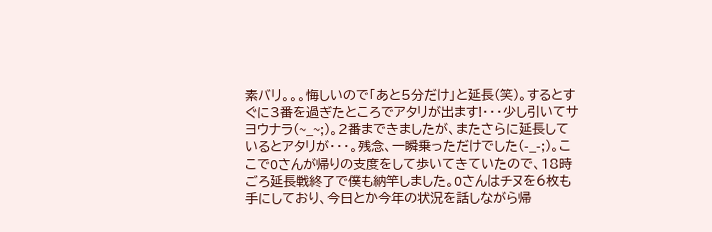素バリ。。。悔しいので「あと5分だけ」と延長(笑)。するとすぐに3番を過ぎたところでアタリが出ます!・・・少し引いてサヨウナラ(~_~;)。2番まできましたが、またさらに延長しているとアタリが・・・。残念、一瞬乗っただけでした(-_-;)。ここでOさんが帰りの支度をして歩いてきていたので、18時ごろ延長戦終了で僕も納竿しました。Oさんはチヌを6枚も手にしており、今日とか今年の状況を話しながら帰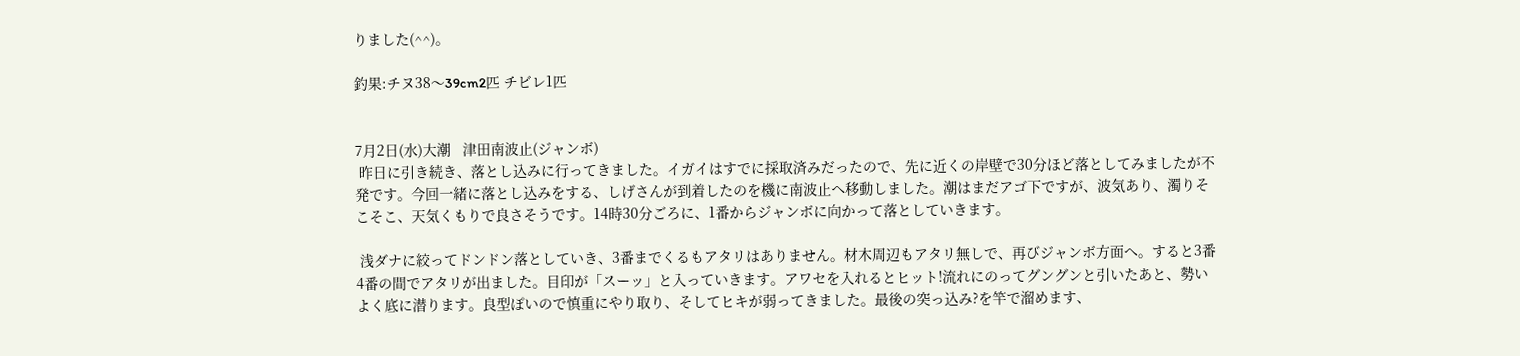りました(^^)。

釣果:チヌ38〜39cm2匹 チビレ1匹


7月2日(水)大潮   津田南波止(ジャンボ)
 昨日に引き続き、落とし込みに行ってきました。イガイはすでに採取済みだったので、先に近くの岸壁で30分ほど落としてみましたが不発です。今回一緒に落とし込みをする、しげさんが到着したのを機に南波止へ移動しました。潮はまだアゴ下ですが、波気あり、濁りそこそこ、天気くもりで良さそうです。14時30分ごろに、1番からジャンボに向かって落としていきます。

 浅ダナに絞ってドンドン落としていき、3番までくるもアタリはありません。材木周辺もアタリ無しで、再びジャンボ方面へ。すると3番4番の間でアタリが出ました。目印が「スーッ」と入っていきます。アワセを入れるとヒット!流れにのってグングンと引いたあと、勢いよく底に潜ります。良型ぽいので慎重にやり取り、そしてヒキが弱ってきました。最後の突っ込み?を竿で溜めます、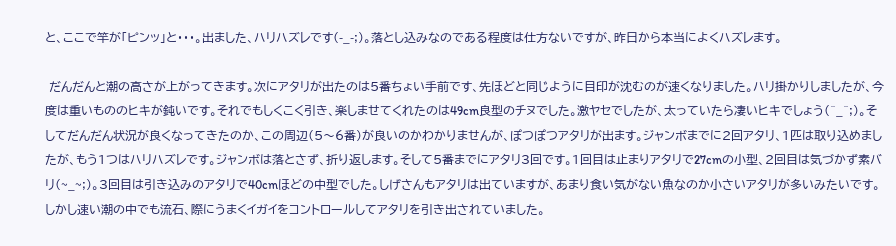と、ここで竿が「ピンッ」と・・・。出ました、ハリハズレです(-_-;)。落とし込みなのである程度は仕方ないですが、昨日から本当によくハズレます。

 だんだんと潮の高さが上がってきます。次にアタリが出たのは5番ちょい手前です、先ほどと同じように目印が沈むのが速くなりました。ハリ掛かりしましたが、今度は重いもののヒキが鈍いです。それでもしくこく引き、楽しませてくれたのは49cm良型のチヌでした。激ヤセでしたが、太っていたら凄いヒキでしょう(^_^;)。そしてだんだん状況が良くなってきたのか、この周辺(5〜6番)が良いのかわかりませんが、ぽつぽつアタリが出ます。ジャンボまでに2回アタリ、1匹は取り込めましたが、もう1つはハリハズレです。ジャンボは落とさず、折り返します。そして5番までにアタリ3回です。1回目は止まりアタリで27cmの小型、2回目は気づかず素バリ(~_~;)。3回目は引き込みのアタリで40cmほどの中型でした。しげさんもアタリは出ていますが、あまり食い気がない魚なのか小さいアタリが多いみたいです。しかし速い潮の中でも流石、際にうまくイガイをコントロールしてアタリを引き出されていました。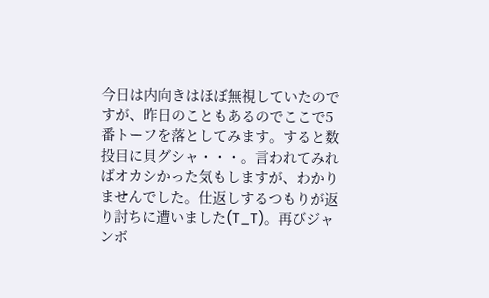今日は内向きはほぼ無視していたのですが、昨日のこともあるのでここで5番トーフを落としてみます。すると数投目に貝グシャ・・・。言われてみればオカシかった気もしますが、わかりませんでした。仕返しするつもりが返り討ちに遭いました(T_T)。再びジャンボ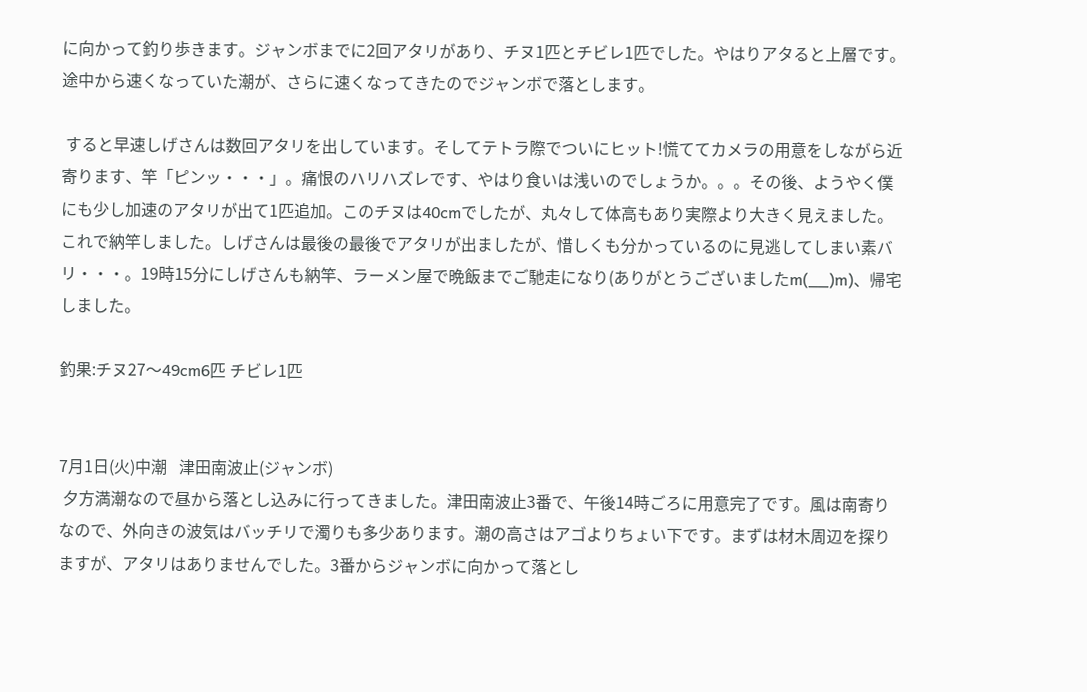に向かって釣り歩きます。ジャンボまでに2回アタリがあり、チヌ1匹とチビレ1匹でした。やはりアタると上層です。途中から速くなっていた潮が、さらに速くなってきたのでジャンボで落とします。

 すると早速しげさんは数回アタリを出しています。そしてテトラ際でついにヒット!慌ててカメラの用意をしながら近寄ります、竿「ピンッ・・・」。痛恨のハリハズレです、やはり食いは浅いのでしょうか。。。その後、ようやく僕にも少し加速のアタリが出て1匹追加。このチヌは40cmでしたが、丸々して体高もあり実際より大きく見えました。これで納竿しました。しげさんは最後の最後でアタリが出ましたが、惜しくも分かっているのに見逃してしまい素バリ・・・。19時15分にしげさんも納竿、ラーメン屋で晩飯までご馳走になり(ありがとうございましたm(__)m)、帰宅しました。

釣果:チヌ27〜49cm6匹 チビレ1匹


7月1日(火)中潮   津田南波止(ジャンボ)
 夕方満潮なので昼から落とし込みに行ってきました。津田南波止3番で、午後14時ごろに用意完了です。風は南寄りなので、外向きの波気はバッチリで濁りも多少あります。潮の高さはアゴよりちょい下です。まずは材木周辺を探りますが、アタリはありませんでした。3番からジャンボに向かって落とし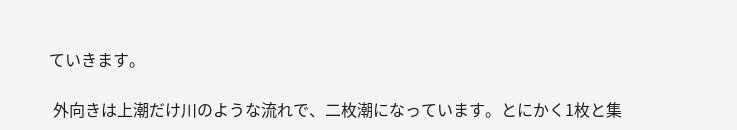ていきます。

 外向きは上潮だけ川のような流れで、二枚潮になっています。とにかく1枚と集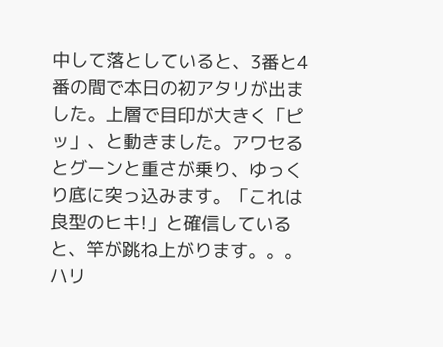中して落としていると、3番と4番の間で本日の初アタリが出ました。上層で目印が大きく「ピッ」、と動きました。アワセるとグーンと重さが乗り、ゆっくり底に突っ込みます。「これは良型のヒキ!」と確信していると、竿が跳ね上がります。。。ハリ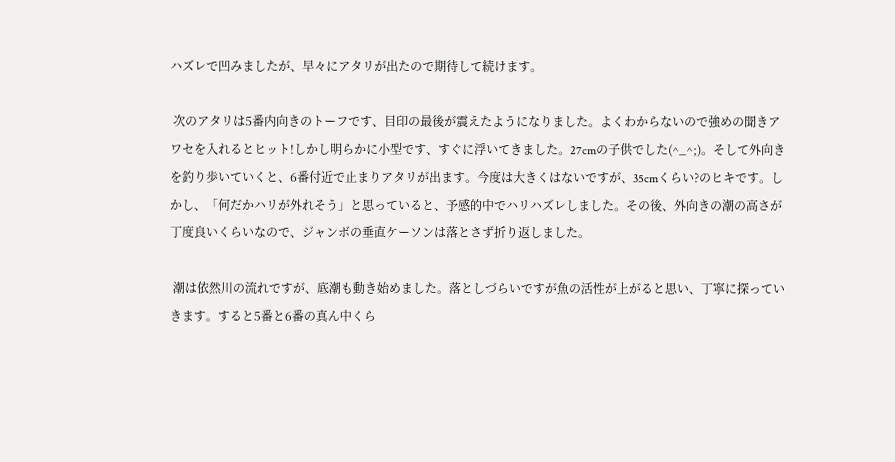ハズレで凹みましたが、早々にアタリが出たので期待して続けます。

 次のアタリは5番内向きのトーフです、目印の最後が震えたようになりました。よくわからないので強めの聞きアワセを入れるとヒット!しかし明らかに小型です、すぐに浮いてきました。27cmの子供でした(^_^;)。そして外向きを釣り歩いていくと、6番付近で止まりアタリが出ます。今度は大きくはないですが、35cmくらい?のヒキです。しかし、「何だかハリが外れそう」と思っていると、予感的中でハリハズレしました。その後、外向きの潮の高さが丁度良いくらいなので、ジャンボの垂直ケーソンは落とさず折り返しました。

 潮は依然川の流れですが、底潮も動き始めました。落としづらいですが魚の活性が上がると思い、丁寧に探っていきます。すると5番と6番の真ん中くら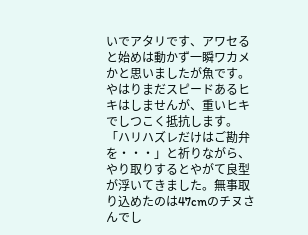いでアタリです、アワセると始めは動かず一瞬ワカメかと思いましたが魚です。やはりまだスピードあるヒキはしませんが、重いヒキでしつこく抵抗します。「ハリハズレだけはご勘弁を・・・」と祈りながら、やり取りするとやがて良型が浮いてきました。無事取り込めたのは47cmのチヌさんでし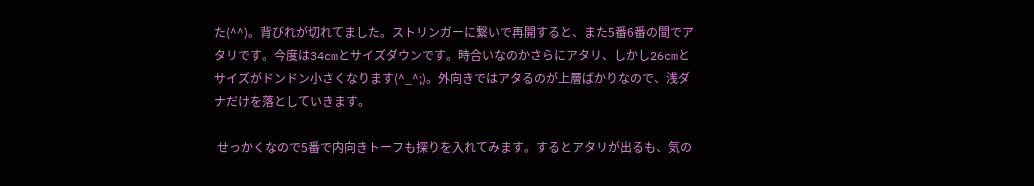た(^^)。背びれが切れてました。ストリンガーに繋いで再開すると、また5番6番の間でアタリです。今度は34cmとサイズダウンです。時合いなのかさらにアタリ、しかし26cmとサイズがドンドン小さくなります(^_^;)。外向きではアタるのが上層ばかりなので、浅ダナだけを落としていきます。

 せっかくなので5番で内向きトーフも探りを入れてみます。するとアタリが出るも、気の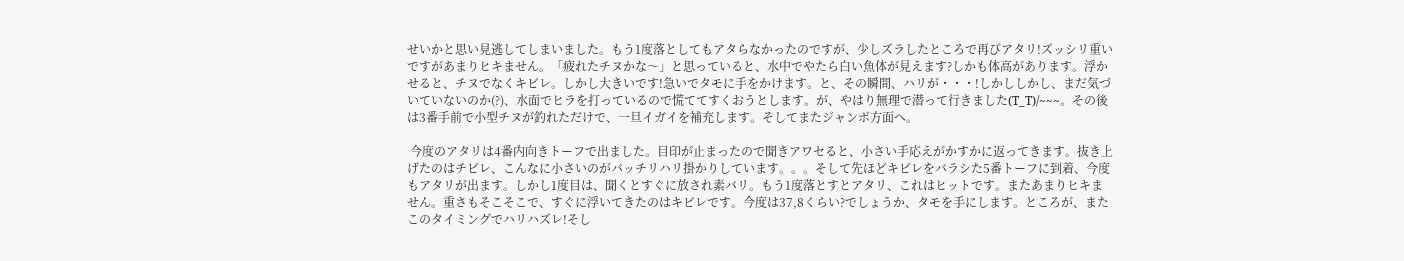せいかと思い見逃してしまいました。もう1度落としてもアタらなかったのですが、少しズラしたところで再びアタリ!ズッシリ重いですがあまりヒキません。「疲れたチヌかな〜」と思っていると、水中でやたら白い魚体が見えます?しかも体高があります。浮かせると、チヌでなくキビレ。しかし大きいです!急いでタモに手をかけます。と、その瞬間、ハリが・・・!しかししかし、まだ気づいていないのか(?)、水面でヒラを打っているので慌ててすくおうとします。が、やはり無理で潜って行きました(T_T)/~~~。その後は3番手前で小型チヌが釣れただけで、一旦イガイを補充します。そしてまたジャンボ方面へ。

 今度のアタリは4番内向きトーフで出ました。目印が止まったので聞きアワセると、小さい手応えがかすかに返ってきます。抜き上げたのはチビレ、こんなに小さいのがバッチリハリ掛かりしています。。。そして先ほどキビレをバラシた5番トーフに到着、今度もアタリが出ます。しかし1度目は、聞くとすぐに放され素バリ。もう1度落とすとアタリ、これはヒットです。またあまりヒキません。重さもそこそこで、すぐに浮いてきたのはキビレです。今度は37,8くらい?でしょうか、タモを手にします。ところが、またこのタイミングでハリハズレ!そし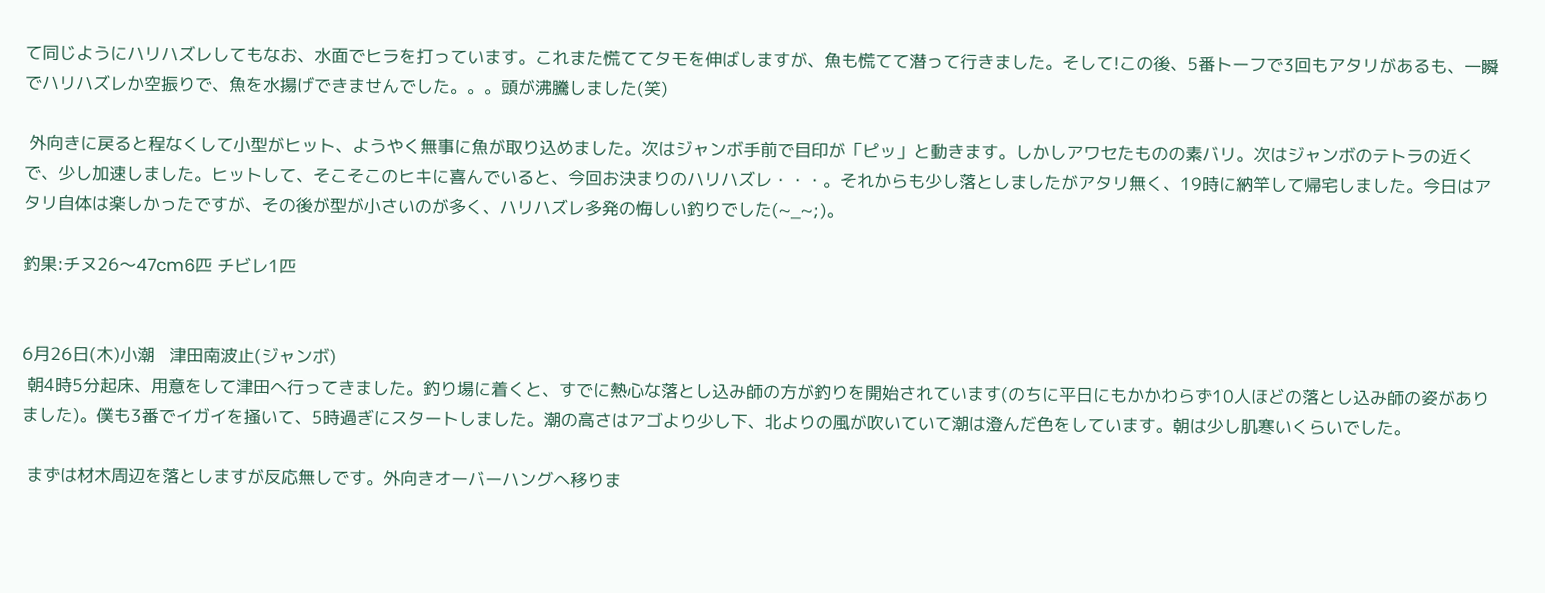て同じようにハリハズレしてもなお、水面でヒラを打っています。これまた慌ててタモを伸ばしますが、魚も慌てて潜って行きました。そして!この後、5番トーフで3回もアタリがあるも、一瞬でハリハズレか空振りで、魚を水揚げできませんでした。。。頭が沸騰しました(笑)

 外向きに戻ると程なくして小型がヒット、ようやく無事に魚が取り込めました。次はジャンボ手前で目印が「ピッ」と動きます。しかしアワセたものの素バリ。次はジャンボのテトラの近くで、少し加速しました。ヒットして、そこそこのヒキに喜んでいると、今回お決まりのハリハズレ・・・。それからも少し落としましたがアタリ無く、19時に納竿して帰宅しました。今日はアタリ自体は楽しかったですが、その後が型が小さいのが多く、ハリハズレ多発の悔しい釣りでした(~_~;)。

釣果:チヌ26〜47cm6匹 チビレ1匹


6月26日(木)小潮   津田南波止(ジャンボ)
 朝4時5分起床、用意をして津田へ行ってきました。釣り場に着くと、すでに熱心な落とし込み師の方が釣りを開始されています(のちに平日にもかかわらず10人ほどの落とし込み師の姿がありました)。僕も3番でイガイを掻いて、5時過ぎにスタートしました。潮の高さはアゴより少し下、北よりの風が吹いていて潮は澄んだ色をしています。朝は少し肌寒いくらいでした。

 まずは材木周辺を落としますが反応無しです。外向きオーバーハングへ移りま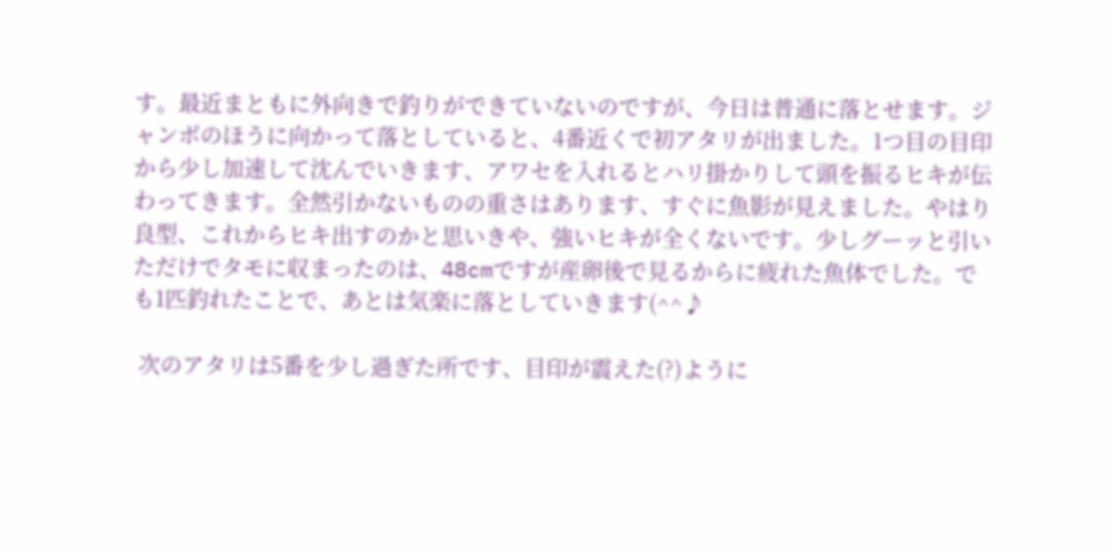す。最近まともに外向きで釣りができていないのですが、今日は普通に落とせます。ジャンボのほうに向かって落としていると、4番近くで初アタリが出ました。1つ目の目印から少し加速して沈んでいきます、アワセを入れるとハリ掛かりして頭を振るヒキが伝わってきます。全然引かないものの重さはあります、すぐに魚影が見えました。やはり良型、これからヒキ出すのかと思いきや、強いヒキが全くないです。少しグーッと引いただけでタモに収まったのは、48cmですが産卵後で見るからに疲れた魚体でした。でも1匹釣れたことで、あとは気楽に落としていきます(^^♪

 次のアタリは5番を少し過ぎた所です、目印が震えた(?)ように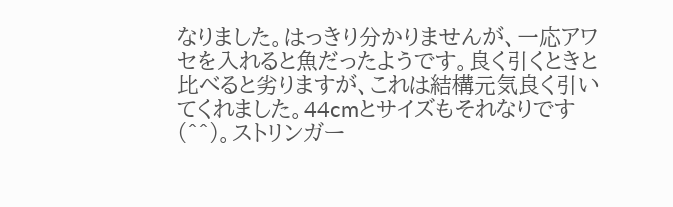なりました。はっきり分かりませんが、一応アワセを入れると魚だったようです。良く引くときと比べると劣りますが、これは結構元気良く引いてくれました。44cmとサイズもそれなりです(^^)。ストリンガー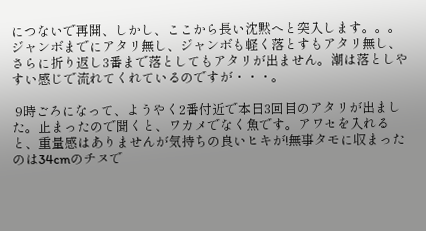につないで再開、しかし、ここから長い沈黙へと突入します。。。ジャンボまでにアタリ無し、ジャンボも軽く落とすもアタリ無し、さらに折り返し3番まで落としてもアタリが出ません。潮は落としやすい感じで流れてくれているのですが・・・。

 9時ごろになって、ようやく2番付近で本日3回目のアタリが出ました。止まったので聞くと、ワカメでなく魚です。アワセを入れると、重量感はありませんが気持ちの良いヒキが!無事タモに収まったのは34cmのチヌで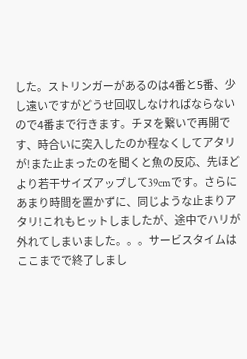した。ストリンガーがあるのは4番と5番、少し遠いですがどうせ回収しなければならないので4番まで行きます。チヌを繋いで再開です、時合いに突入したのか程なくしてアタリが!また止まったのを聞くと魚の反応、先ほどより若干サイズアップして39cmです。さらにあまり時間を置かずに、同じような止まりアタリ!これもヒットしましたが、途中でハリが外れてしまいました。。。サービスタイムはここまでで終了しまし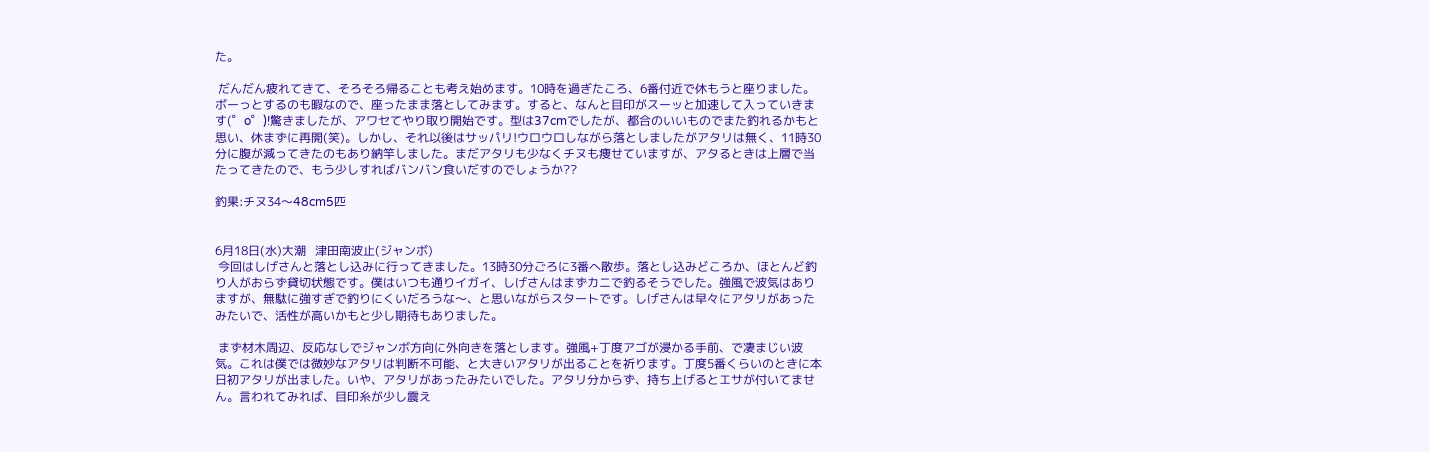た。

 だんだん疲れてきて、そろそろ帰ることも考え始めます。10時を過ぎたころ、6番付近で休もうと座りました。ボーっとするのも暇なので、座ったまま落としてみます。すると、なんと目印がスーッと加速して入っていきます(゜o゜)!驚きましたが、アワセてやり取り開始です。型は37cmでしたが、都合のいいものでまた釣れるかもと思い、休まずに再開(笑)。しかし、それ以後はサッパリ!ウロウロしながら落としましたがアタリは無く、11時30分に腹が減ってきたのもあり納竿しました。まだアタリも少なくチヌも痩せていますが、アタるときは上層で当たってきたので、もう少しすればバンバン食いだすのでしょうか??

釣果:チヌ34〜48cm5匹


6月18日(水)大潮   津田南波止(ジャンボ)
 今回はしげさんと落とし込みに行ってきました。13時30分ごろに3番へ散歩。落とし込みどころか、ほとんど釣り人がおらず貸切状態です。僕はいつも通りイガイ、しげさんはまずカニで釣るそうでした。強風で波気はありますが、無駄に強すぎで釣りにくいだろうな〜、と思いながらスタートです。しげさんは早々にアタリがあったみたいで、活性が高いかもと少し期待もありました。

 まず材木周辺、反応なしでジャンボ方向に外向きを落とします。強風+丁度アゴが浸かる手前、で凄まじい波気。これは僕では微妙なアタリは判断不可能、と大きいアタリが出ることを祈ります。丁度5番くらいのときに本日初アタリが出ました。いや、アタリがあったみたいでした。アタリ分からず、持ち上げるとエサが付いてません。言われてみれば、目印糸が少し震え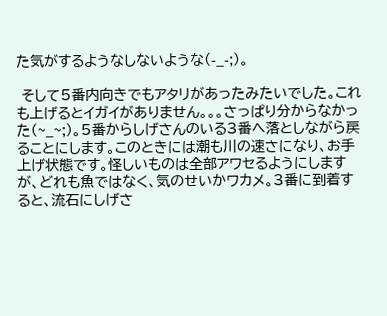た気がするようなしないような(-_-;)。

 そして5番内向きでもアタリがあったみたいでした。これも上げるとイガイがありません。。。さっぱり分からなかった(~_~;)。5番からしげさんのいる3番へ落としながら戻ることにします。このときには潮も川の速さになり、お手上げ状態です。怪しいものは全部アワセるようにしますが、どれも魚ではなく、気のせいかワカメ。3番に到着すると、流石にしげさ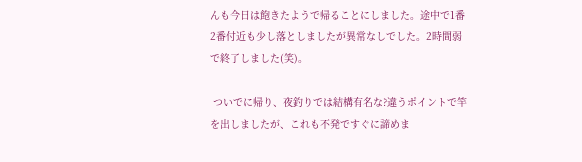んも今日は飽きたようで帰ることにしました。途中で1番2番付近も少し落としましたが異常なしでした。2時間弱で終了しました(笑)。

 ついでに帰り、夜釣りでは結構有名な?違うポイントで竿を出しましたが、これも不発ですぐに諦めま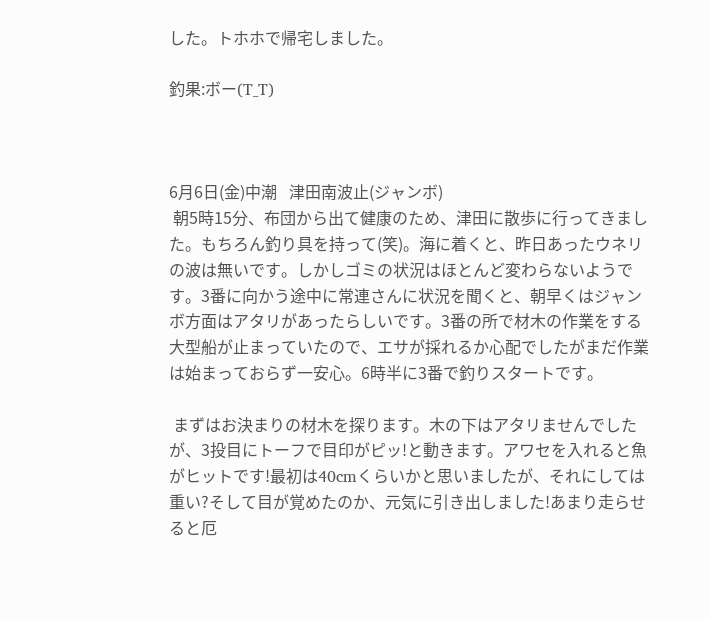した。トホホで帰宅しました。

釣果:ボー(T_T)



6月6日(金)中潮   津田南波止(ジャンボ)
 朝5時15分、布団から出て健康のため、津田に散歩に行ってきました。もちろん釣り具を持って(笑)。海に着くと、昨日あったウネリの波は無いです。しかしゴミの状況はほとんど変わらないようです。3番に向かう途中に常連さんに状況を聞くと、朝早くはジャンボ方面はアタリがあったらしいです。3番の所で材木の作業をする大型船が止まっていたので、エサが採れるか心配でしたがまだ作業は始まっておらず一安心。6時半に3番で釣りスタートです。

 まずはお決まりの材木を探ります。木の下はアタリませんでしたが、3投目にトーフで目印がピッ!と動きます。アワセを入れると魚がヒットです!最初は40cmくらいかと思いましたが、それにしては重い?そして目が覚めたのか、元気に引き出しました!あまり走らせると厄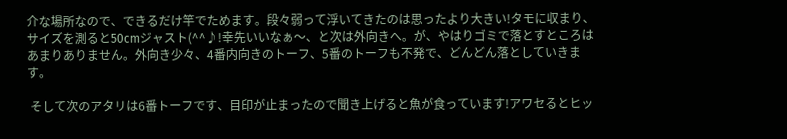介な場所なので、できるだけ竿でためます。段々弱って浮いてきたのは思ったより大きい!タモに収まり、サイズを測ると50cmジャスト(^^♪!幸先いいなぁ〜、と次は外向きへ。が、やはりゴミで落とすところはあまりありません。外向き少々、4番内向きのトーフ、5番のトーフも不発で、どんどん落としていきます。

 そして次のアタリは6番トーフです、目印が止まったので聞き上げると魚が食っています!アワセるとヒッ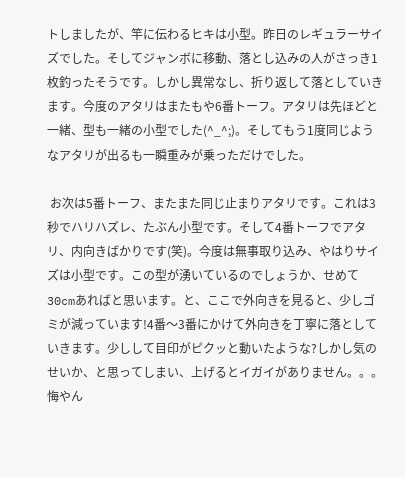トしましたが、竿に伝わるヒキは小型。昨日のレギュラーサイズでした。そしてジャンボに移動、落とし込みの人がさっき1枚釣ったそうです。しかし異常なし、折り返して落としていきます。今度のアタリはまたもや6番トーフ。アタリは先ほどと一緒、型も一緒の小型でした(^_^;)。そしてもう1度同じようなアタリが出るも一瞬重みが乗っただけでした。

 お次は5番トーフ、またまた同じ止まりアタリです。これは3秒でハリハズレ、たぶん小型です。そして4番トーフでアタリ、内向きばかりです(笑)。今度は無事取り込み、やはりサイズは小型です。この型が湧いているのでしょうか、せめて30cmあればと思います。と、ここで外向きを見ると、少しゴミが減っています!4番〜3番にかけて外向きを丁寧に落としていきます。少しして目印がピクッと動いたような?しかし気のせいか、と思ってしまい、上げるとイガイがありません。。。悔やん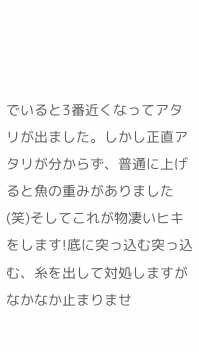でいると3番近くなってアタリが出ました。しかし正直アタリが分からず、普通に上げると魚の重みがありました(笑)そしてこれが物凄いヒキをします!底に突っ込む突っ込む、糸を出して対処しますがなかなか止まりませ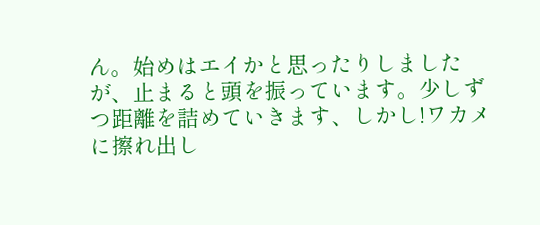ん。始めはエイかと思ったりしましたが、止まると頭を振っています。少しずつ距離を詰めていきます、しかし!ワカメに擦れ出し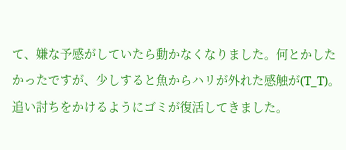て、嫌な予感がしていたら動かなくなりました。何とかしたかったですが、少しすると魚からハリが外れた感触が(T_T)。追い討ちをかけるようにゴミが復活してきました。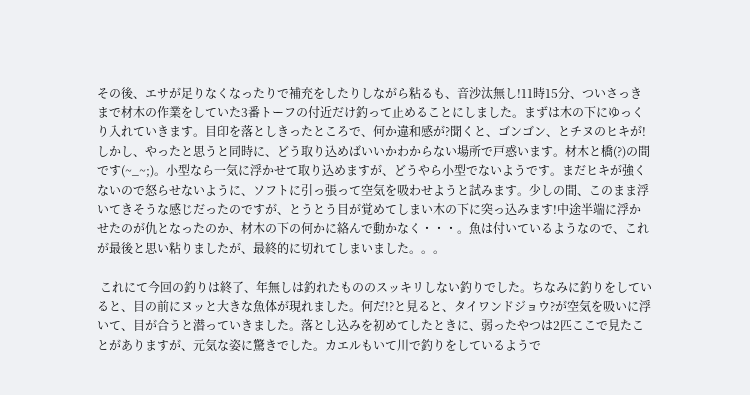その後、エサが足りなくなったりで補充をしたりしながら粘るも、音沙汰無し!11時15分、ついさっきまで材木の作業をしていた3番トーフの付近だけ釣って止めることにしました。まずは木の下にゆっくり入れていきます。目印を落としきったところで、何か違和感が?聞くと、ゴンゴン、とチヌのヒキが!しかし、やったと思うと同時に、どう取り込めばいいかわからない場所で戸惑います。材木と橋(?)の間です(~_~;)。小型なら一気に浮かせて取り込めますが、どうやら小型でないようです。まだヒキが強くないので怒らせないように、ソフトに引っ張って空気を吸わせようと試みます。少しの間、このまま浮いてきそうな感じだったのですが、とうとう目が覚めてしまい木の下に突っ込みます!中途半端に浮かせたのが仇となったのか、材木の下の何かに絡んで動かなく・・・。魚は付いているようなので、これが最後と思い粘りましたが、最終的に切れてしまいました。。。

 これにて今回の釣りは終了、年無しは釣れたもののスッキリしない釣りでした。ちなみに釣りをしていると、目の前にヌッと大きな魚体が現れました。何だ!?と見ると、タイワンドジョウ?が空気を吸いに浮いて、目が合うと潜っていきました。落とし込みを初めてしたときに、弱ったやつは2匹ここで見たことがありますが、元気な姿に驚きでした。カエルもいて川で釣りをしているようで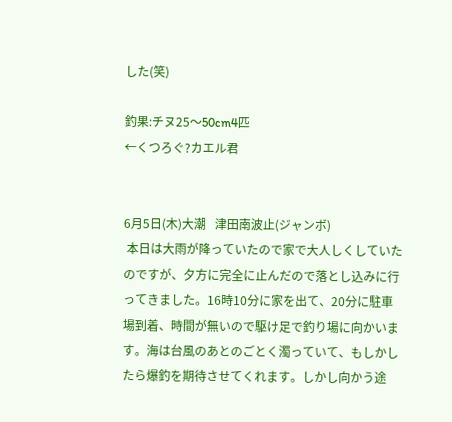した(笑)

釣果:チヌ25〜50cm4匹
←くつろぐ?カエル君


6月5日(木)大潮   津田南波止(ジャンボ)
 本日は大雨が降っていたので家で大人しくしていたのですが、夕方に完全に止んだので落とし込みに行ってきました。16時10分に家を出て、20分に駐車場到着、時間が無いので駆け足で釣り場に向かいます。海は台風のあとのごとく濁っていて、もしかしたら爆釣を期待させてくれます。しかし向かう途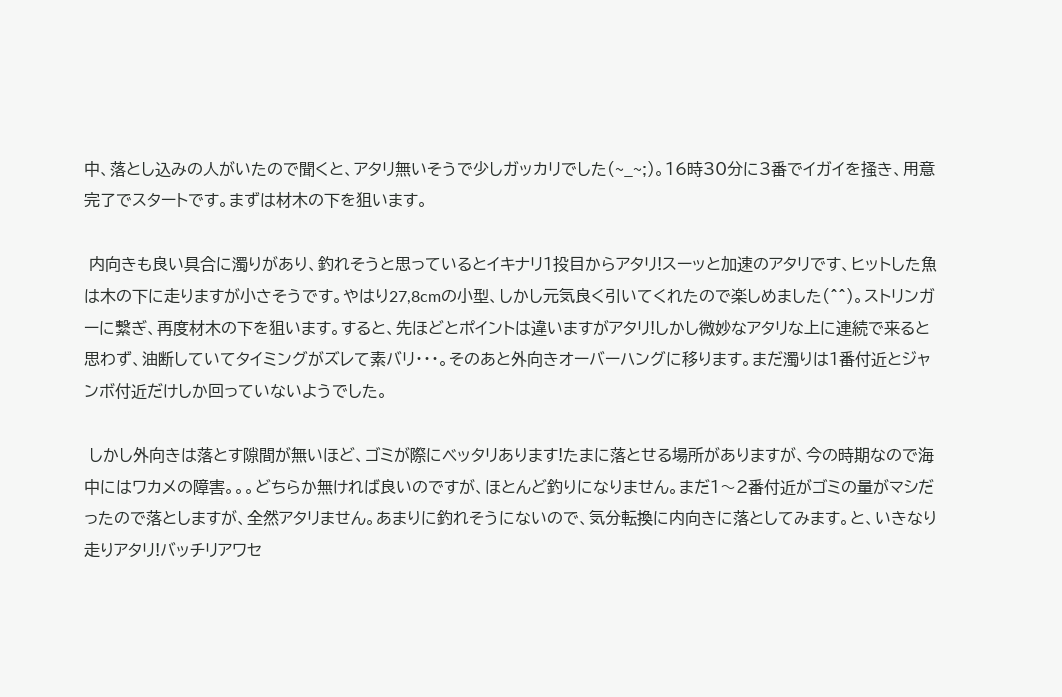中、落とし込みの人がいたので聞くと、アタリ無いそうで少しガッカリでした(~_~;)。16時30分に3番でイガイを掻き、用意完了でスタートです。まずは材木の下を狙います。

 内向きも良い具合に濁りがあり、釣れそうと思っているとイキナリ1投目からアタリ!スーッと加速のアタリです、ヒットした魚は木の下に走りますが小さそうです。やはり27,8cmの小型、しかし元気良く引いてくれたので楽しめました(^^)。ストリンガーに繋ぎ、再度材木の下を狙います。すると、先ほどとポイントは違いますがアタリ!しかし微妙なアタリな上に連続で来ると思わず、油断していてタイミングがズレて素バリ・・・。そのあと外向きオーバーハングに移ります。まだ濁りは1番付近とジャンボ付近だけしか回っていないようでした。

 しかし外向きは落とす隙間が無いほど、ゴミが際にベッタリあります!たまに落とせる場所がありますが、今の時期なので海中にはワカメの障害。。。どちらか無ければ良いのですが、ほとんど釣りになりません。まだ1〜2番付近がゴミの量がマシだったので落としますが、全然アタリません。あまりに釣れそうにないので、気分転換に内向きに落としてみます。と、いきなり走りアタリ!バッチリアワセ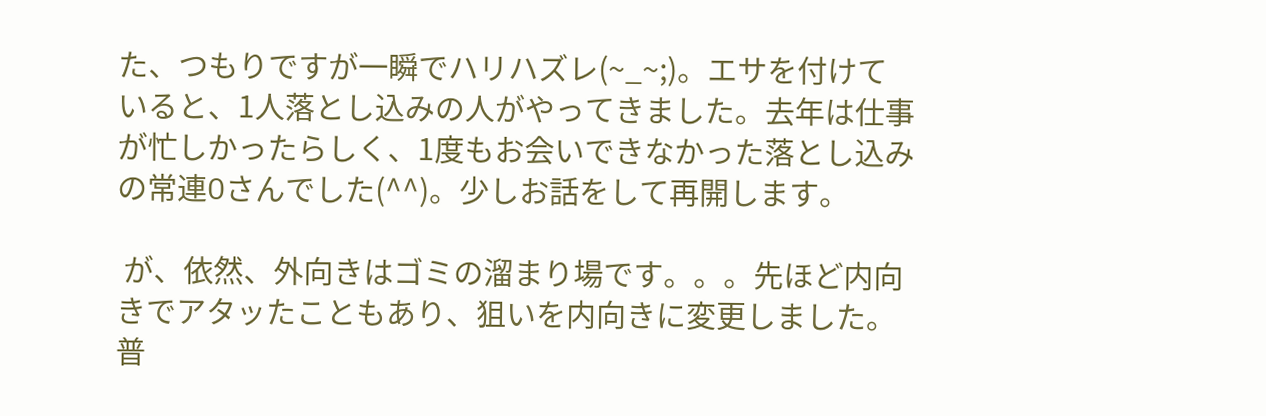た、つもりですが一瞬でハリハズレ(~_~;)。エサを付けていると、1人落とし込みの人がやってきました。去年は仕事が忙しかったらしく、1度もお会いできなかった落とし込みの常連Oさんでした(^^)。少しお話をして再開します。

 が、依然、外向きはゴミの溜まり場です。。。先ほど内向きでアタッたこともあり、狙いを内向きに変更しました。普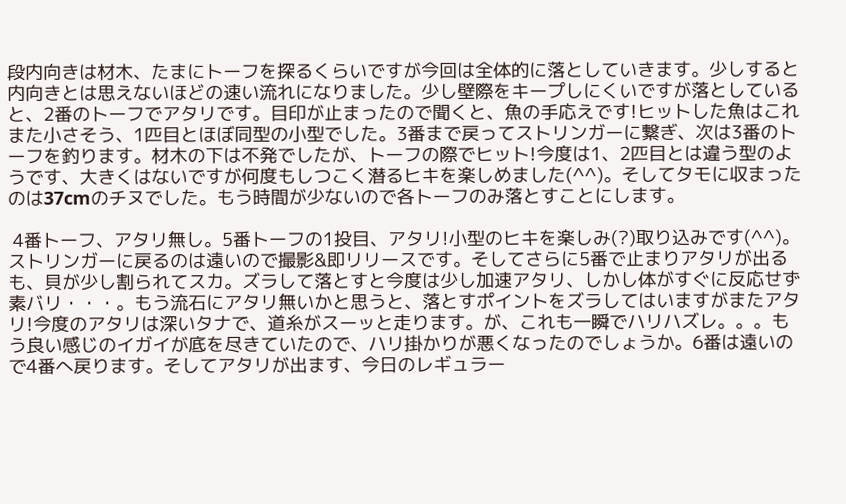段内向きは材木、たまにトーフを探るくらいですが今回は全体的に落としていきます。少しすると内向きとは思えないほどの速い流れになりました。少し壁際をキープしにくいですが落としていると、2番のトーフでアタリです。目印が止まったので聞くと、魚の手応えです!ヒットした魚はこれまた小さそう、1匹目とほぼ同型の小型でした。3番まで戻ってストリンガーに繋ぎ、次は3番のトーフを釣ります。材木の下は不発でしたが、トーフの際でヒット!今度は1、2匹目とは違う型のようです、大きくはないですが何度もしつこく潜るヒキを楽しめました(^^)。そしてタモに収まったのは37cmのチヌでした。もう時間が少ないので各トーフのみ落とすことにします。

 4番トーフ、アタリ無し。5番トーフの1投目、アタリ!小型のヒキを楽しみ(?)取り込みです(^^)。ストリンガーに戻るのは遠いので撮影&即リリースです。そしてさらに5番で止まりアタリが出るも、貝が少し割られてスカ。ズラして落とすと今度は少し加速アタリ、しかし体がすぐに反応せず素バリ・・・。もう流石にアタリ無いかと思うと、落とすポイントをズラしてはいますがまたアタリ!今度のアタリは深いタナで、道糸がスーッと走ります。が、これも一瞬でハリハズレ。。。もう良い感じのイガイが底を尽きていたので、ハリ掛かりが悪くなったのでしょうか。6番は遠いので4番へ戻ります。そしてアタリが出ます、今日のレギュラー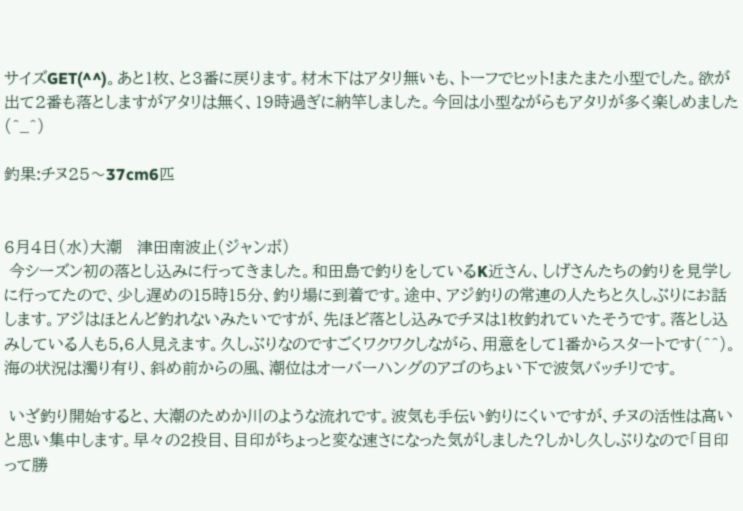サイズGET(^^)。あと1枚、と3番に戻ります。材木下はアタリ無いも、トーフでヒット!またまた小型でした。欲が出て2番も落としますがアタリは無く、19時過ぎに納竿しました。今回は小型ながらもアタリが多く楽しめました(^_^)

釣果:チヌ25〜37cm6匹


6月4日(水)大潮   津田南波止(ジャンボ)
 今シーズン初の落とし込みに行ってきました。和田島で釣りをしているK近さん、しげさんたちの釣りを見学しに行ってたので、少し遅めの15時15分、釣り場に到着です。途中、アジ釣りの常連の人たちと久しぶりにお話します。アジはほとんど釣れないみたいですが、先ほど落とし込みでチヌは1枚釣れていたそうです。落とし込みしている人も5,6人見えます。久しぶりなのですごくワクワクしながら、用意をして1番からスタートです(^^)。海の状況は濁り有り、斜め前からの風、潮位はオーバーハングのアゴのちょい下で波気バッチリです。

 いざ釣り開始すると、大潮のためか川のような流れです。波気も手伝い釣りにくいですが、チヌの活性は高いと思い集中します。早々の2投目、目印がちょっと変な速さになった気がしました?しかし久しぶりなので「目印って勝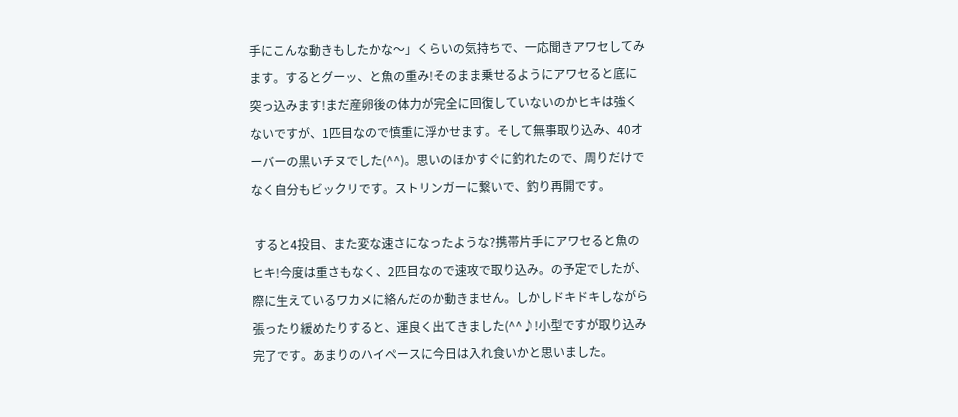手にこんな動きもしたかな〜」くらいの気持ちで、一応聞きアワセしてみます。するとグーッ、と魚の重み!そのまま乗せるようにアワセると底に突っ込みます!まだ産卵後の体力が完全に回復していないのかヒキは強くないですが、1匹目なので慎重に浮かせます。そして無事取り込み、40オーバーの黒いチヌでした(^^)。思いのほかすぐに釣れたので、周りだけでなく自分もビックリです。ストリンガーに繋いで、釣り再開です。

 すると4投目、また変な速さになったような?携帯片手にアワセると魚のヒキ!今度は重さもなく、2匹目なので速攻で取り込み。の予定でしたが、際に生えているワカメに絡んだのか動きません。しかしドキドキしながら張ったり緩めたりすると、運良く出てきました(^^♪!小型ですが取り込み完了です。あまりのハイペースに今日は入れ食いかと思いました。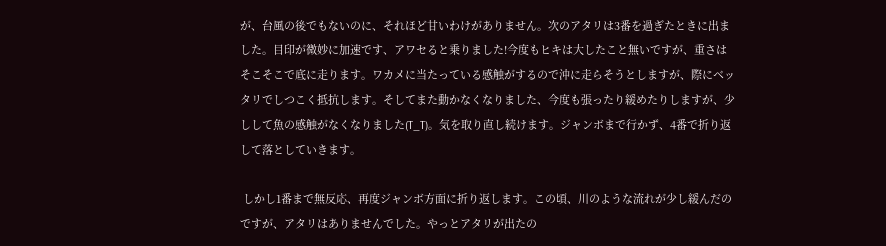が、台風の後でもないのに、それほど甘いわけがありません。次のアタリは3番を過ぎたときに出ました。目印が微妙に加速です、アワセると乗りました!今度もヒキは大したこと無いですが、重さはそこそこで底に走ります。ワカメに当たっている感触がするので沖に走らそうとしますが、際にベッタリでしつこく抵抗します。そしてまた動かなくなりました、今度も張ったり緩めたりしますが、少しして魚の感触がなくなりました(T_T)。気を取り直し続けます。ジャンボまで行かず、4番で折り返して落としていきます。

 しかし1番まで無反応、再度ジャンボ方面に折り返します。この頃、川のような流れが少し緩んだのですが、アタリはありませんでした。やっとアタリが出たの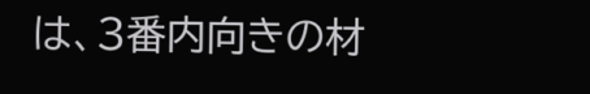は、3番内向きの材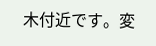木付近です。変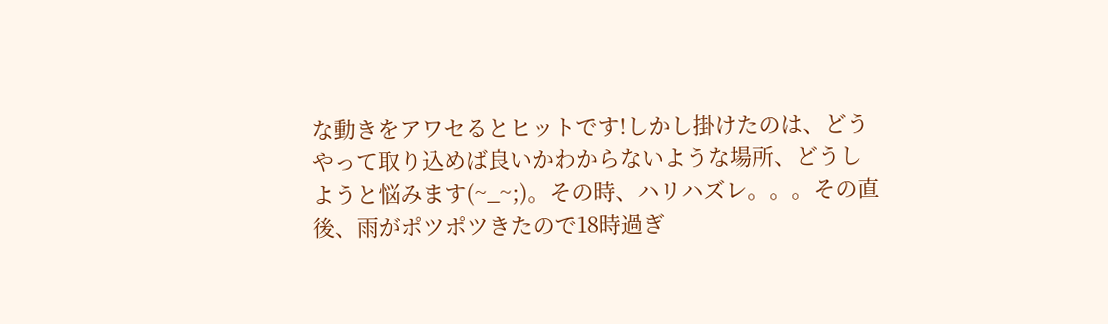な動きをアワセるとヒットです!しかし掛けたのは、どうやって取り込めば良いかわからないような場所、どうしようと悩みます(~_~;)。その時、ハリハズレ。。。その直後、雨がポツポツきたので18時過ぎ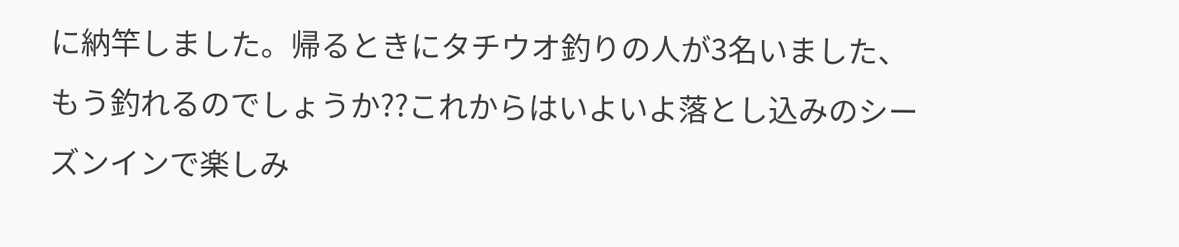に納竿しました。帰るときにタチウオ釣りの人が3名いました、もう釣れるのでしょうか??これからはいよいよ落とし込みのシーズンインで楽しみ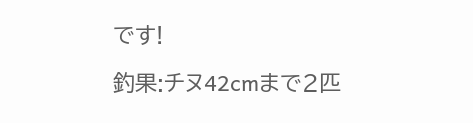です!

釣果:チヌ42cmまで2匹